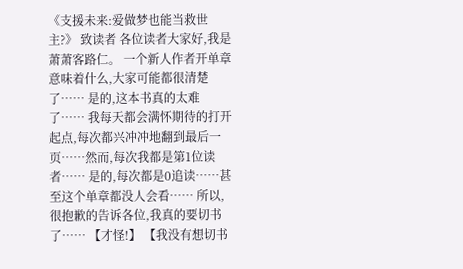《支援未来:爱做梦也能当救世主?》 致读者 各位读者大家好,我是萧萧客路仁。 一个新人作者开单章意味着什么,大家可能都很清楚了…… 是的,这本书真的太难了…… 我每天都会满怀期待的打开起点,每次都兴冲冲地翻到最后一页……然而,每次我都是第1位读者…… 是的,每次都是0追读……甚至这个单章都没人会看…… 所以,很抱歉的告诉各位,我真的要切书了…… 【才怪!】 【我没有想切书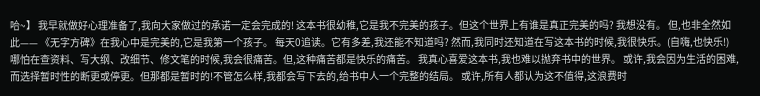哈~】 我早就做好心理准备了,我向大家做过的承诺一定会完成的! 这本书很幼稚,它是我不完美的孩子。但这个世界上有谁是真正完美的吗? 我想没有。 但,也非全然如此—— 《无字方碑》在我心中是完美的,它是我第一个孩子。 每天0追读。它有多差,我还能不知道吗? 然而,我同时还知道在写这本书的时候,我很快乐。(自嗨,也快乐!) 哪怕在查资料、写大纲、改细节、修文笔的时候,我会很痛苦。但,这种痛苦都是快乐的痛苦。 我真心喜爱这本书,我也难以抛弃书中的世界。 或许,我会因为生活的困难,而选择暂时性的断更或停更。但那都是暂时的!不管怎么样,我都会写下去的,给书中人一个完整的结局。 或许,所有人都认为这不值得,这浪费时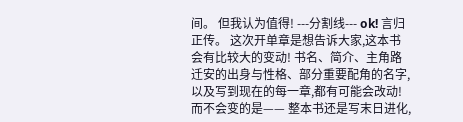间。 但我认为值得! ---分割线--- ok! 言归正传。 这次开单章是想告诉大家,这本书会有比较大的变动! 书名、简介、主角路迁安的出身与性格、部分重要配角的名字,以及写到现在的每一章,都有可能会改动! 而不会变的是—— 整本书还是写末日进化,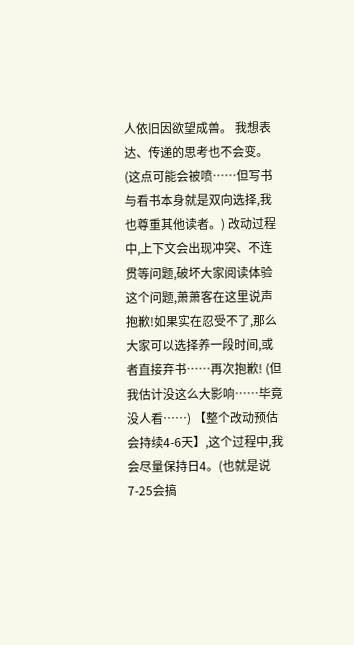人依旧因欲望成兽。 我想表达、传递的思考也不会变。(这点可能会被喷……但写书与看书本身就是双向选择,我也尊重其他读者。) 改动过程中,上下文会出现冲突、不连贯等问题,破坏大家阅读体验这个问题,萧萧客在这里说声抱歉!如果实在忍受不了,那么大家可以选择养一段时间,或者直接弃书……再次抱歉! (但我估计没这么大影响……毕竟没人看……) 【整个改动预估会持续4-6天】,这个过程中,我会尽量保持日4。(也就是说7-25会搞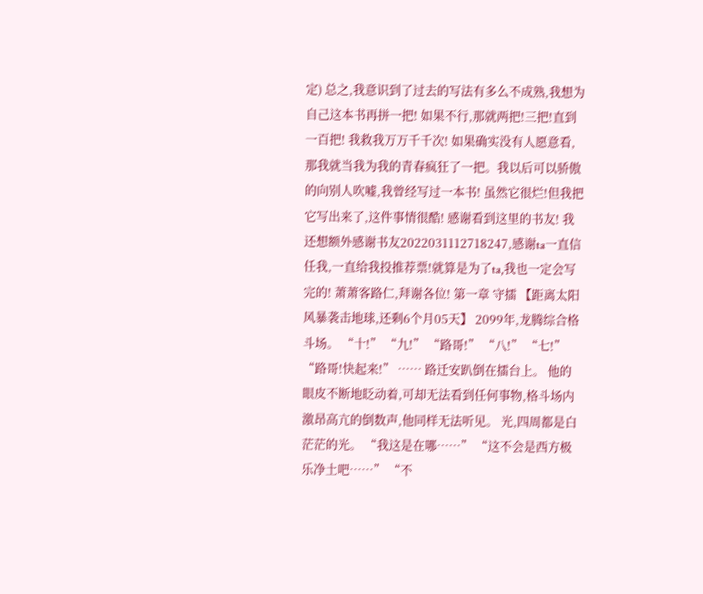定) 总之,我意识到了过去的写法有多么不成熟,我想为自己这本书再拼一把! 如果不行,那就两把!三把!直到一百把! 我救我万万千千次! 如果确实没有人愿意看,那我就当我为我的青春疯狂了一把。我以后可以骄傲的向别人吹嘘,我曾经写过一本书! 虽然它很烂!但我把它写出来了,这件事情很酷! 感谢看到这里的书友! 我还想额外感谢书友2022031112718247,感谢ta一直信任我,一直给我投推荐票!就算是为了ta,我也一定会写完的! 萧萧客路仁,拜谢各位! 第一章 守擂 【距离太阳风暴袭击地球,还剩6个月05天】 2099年,龙腾综合格斗场。 “十!” “九!” “路哥!” “八!” “七!” “路哥!快起来!” …… 路迁安趴倒在擂台上。 他的眼皮不断地眨动着,可却无法看到任何事物,格斗场内激昂高亢的倒数声,他同样无法听见。 光,四周都是白茫茫的光。 “我这是在哪……” “这不会是西方极乐净土吧……” “不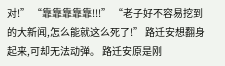对!” “靠靠靠靠靠!!!” “老子好不容易挖到的大新闻,怎么能就这么死了!” 路迁安想翻身起来,可却无法动弹。 路迁安原是刚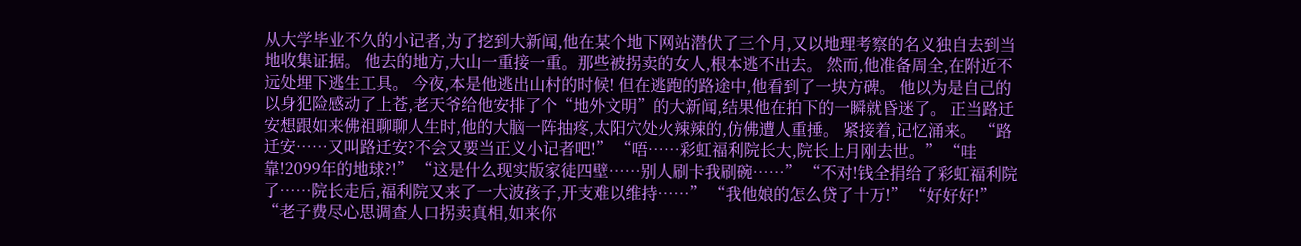从大学毕业不久的小记者,为了挖到大新闻,他在某个地下网站潜伏了三个月,又以地理考察的名义独自去到当地收集证据。 他去的地方,大山一重接一重。那些被拐卖的女人,根本逃不出去。 然而,他准备周全,在附近不远处埋下逃生工具。 今夜,本是他逃出山村的时候! 但在逃跑的路途中,他看到了一块方碑。 他以为是自己的以身犯险感动了上苍,老天爷给他安排了个“地外文明”的大新闻,结果他在拍下的一瞬就昏迷了。 正当路迁安想跟如来佛祖聊聊人生时,他的大脑一阵抽疼,太阳穴处火辣辣的,仿佛遭人重捶。 紧接着,记忆涌来。 “路迁安……又叫路迁安?不会又要当正义小记者吧!” “唔……彩虹福利院长大,院长上月刚去世。” “哇靠!2099年的地球?!” “这是什么现实版家徒四壁……别人刷卡我刷碗……” “不对!钱全捐给了彩虹福利院了……院长走后,福利院又来了一大波孩子,开支难以维持……” “我他娘的怎么贷了十万!” “好好好!” “老子费尽心思调查人口拐卖真相,如来你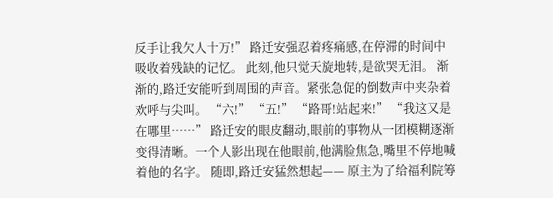反手让我欠人十万!” 路迁安强忍着疼痛感,在停滞的时间中吸收着残缺的记忆。 此刻,他只觉天旋地转,是欲哭无泪。 渐渐的,路迁安能听到周围的声音。紧张急促的倒数声中夹杂着欢呼与尖叫。 “六!” “五!” “路哥!站起来!” “我这又是在哪里……” 路迁安的眼皮翻动,眼前的事物从一团模糊逐渐变得清晰。一个人影出现在他眼前,他满脸焦急,嘴里不停地喊着他的名字。 随即,路迁安猛然想起—— 原主为了给福利院筹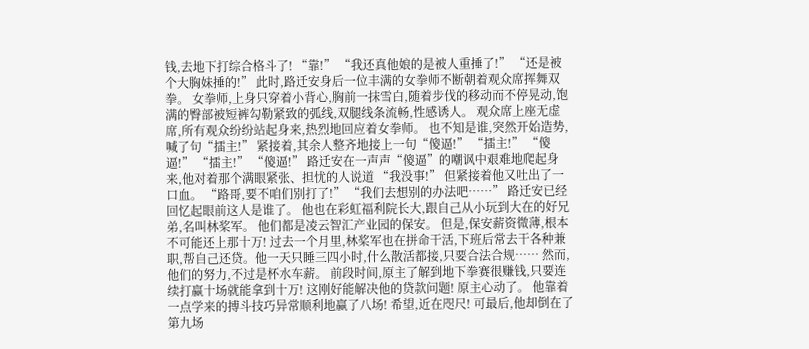钱,去地下打综合格斗了! “靠!” “我还真他娘的是被人重捶了!” “还是被个大胸妹捶的!” 此时,路迁安身后一位丰满的女拳师不断朝着观众席挥舞双拳。 女拳师,上身只穿着小背心,胸前一抹雪白,随着步伐的移动而不停晃动,饱满的臀部被短裤勾勒紧致的弧线,双腿线条流畅,性感诱人。 观众席上座无虚席,所有观众纷纷站起身来,热烈地回应着女拳师。 也不知是谁,突然开始造势,喊了句“擂主!” 紧接着,其余人整齐地接上一句“傻逼!” “擂主!” “傻逼!” “擂主!” “傻逼!” 路迁安在一声声“傻逼”的嘲讽中艰难地爬起身来,他对着那个满眼紧张、担忧的人说道 “我没事!” 但紧接着他又吐出了一口血。 “路哥,要不咱们别打了!” “我们去想别的办法吧……” 路迁安已经回忆起眼前这人是谁了。 他也在彩虹福利院长大,跟自己从小玩到大在的好兄弟,名叫林桨军。 他们都是凌云智汇产业园的保安。 但是,保安薪资微薄,根本不可能还上那十万! 过去一个月里,林桨军也在拼命干活,下班后常去干各种兼职,帮自己还贷。他一天只睡三四小时,什么散活都接,只要合法合规…… 然而,他们的努力,不过是杯水车薪。 前段时间,原主了解到地下拳赛很赚钱,只要连续打赢十场就能拿到十万! 这刚好能解决他的贷款问题! 原主心动了。 他靠着一点学来的搏斗技巧异常顺利地赢了八场! 希望,近在咫尺! 可最后,他却倒在了第九场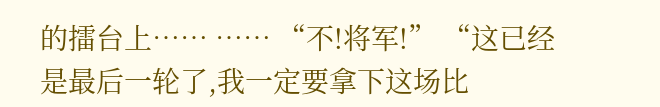的擂台上…… …… “不!将军!” “这已经是最后一轮了,我一定要拿下这场比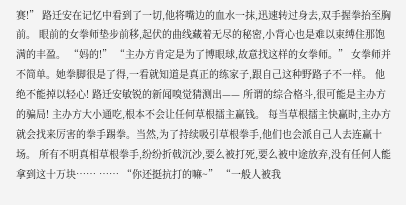赛!” 路迁安在记忆中看到了一切,他将嘴边的血水一抹,迅速转过身去,双手握拳抬至胸前。 眼前的女拳师垫步前移,起伏的曲线藏着无尽的秘密,小背心也是难以束缚住那饱满的丰盈。 “妈的!” “主办方肯定是为了博眼球,故意找这样的女拳师。” 女拳师并不简单。她拳脚很是了得,一看就知道是真正的练家子,跟自己这种野路子不一样。 他绝不能掉以轻心! 路迁安敏锐的新闻嗅觉猜测出—— 所谓的综合格斗,很可能是主办方的骗局! 主办方大小通吃,根本不会让任何草根擂主赢钱。 每当草根擂主快赢时,主办方就会找来厉害的拳手踢拳。当然,为了持续吸引草根拳手,他们也会派自己人去连赢十场。 所有不明真相草根拳手,纷纷折戟沉沙,要么被打死,要么被中途放弃,没有任何人能拿到这十万块…… …… “你还挺抗打的嘛~” “一般人被我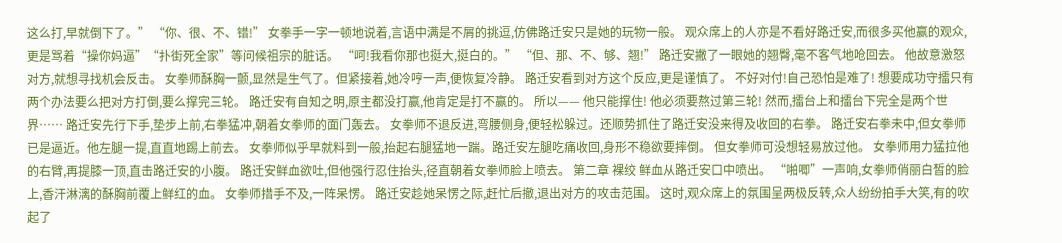这么打,早就倒下了。” “你、很、不、错!” 女拳手一字一顿地说着,言语中满是不屑的挑逗,仿佛路迁安只是她的玩物一般。 观众席上的人亦是不看好路迁安,而很多买他赢的观众,更是骂着“操你妈逼”“扑街死全家”等问候祖宗的脏话。 “呵!我看你那也挺大,挺白的。” “但、那、不、够、翘!” 路迁安撇了一眼她的翘臀,毫不客气地呛回去。 他故意激怒对方,就想寻找机会反击。 女拳师酥胸一颤,显然是生气了。但紧接着,她冷哼一声,便恢复冷静。 路迁安看到对方这个反应,更是谨慎了。 不好对付!自己恐怕是难了! 想要成功守擂只有两个办法要么把对方打倒,要么撑完三轮。 路迁安有自知之明,原主都没打赢,他肯定是打不赢的。 所以—— 他只能撑住! 他必须要熬过第三轮! 然而,擂台上和擂台下完全是两个世界…… 路迁安先行下手,垫步上前,右拳猛冲,朝着女拳师的面门轰去。 女拳师不退反进,弯腰侧身,便轻松躲过。还顺势抓住了路迁安没来得及收回的右拳。 路迁安右拳未中,但女拳师已是逼近。他左腿一提,直直地踢上前去。 女拳师似乎早就料到一般,抬起右腿猛地一踹。路迁安左腿吃痛收回,身形不稳欲要摔倒。 但女拳师可没想轻易放过他。 女拳师用力猛拉他的右臂,再提膝一顶,直击路迁安的小腹。 路迁安鲜血欲吐,但他强行忍住抬头,径直朝着女拳师脸上喷去。 第二章 裸绞 鲜血从路迁安口中喷出。 “啪唧”一声响,女拳师俏丽白皙的脸上,香汗淋漓的酥胸前覆上鲜红的血。 女拳师措手不及,一阵呆愣。 路迁安趁她呆愣之际,赶忙后撤,退出对方的攻击范围。 这时,观众席上的氛围呈两极反转,众人纷纷拍手大笑,有的吹起了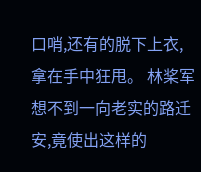口哨,还有的脱下上衣,拿在手中狂甩。 林桨军想不到一向老实的路迁安,竟使出这样的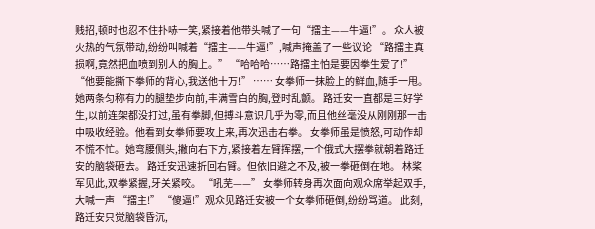贱招,顿时也忍不住扑哧一笑,紧接着他带头喊了一句“擂主——牛逼!”。 众人被火热的气氛带动,纷纷叫喊着“擂主——牛逼!”,喊声掩盖了一些议论 “路擂主真损啊,竟然把血喷到别人的胸上。” “哈哈哈……路擂主怕是要因拳生爱了!” “他要能撕下拳师的背心,我送他十万!” …… 女拳师一抹脸上的鲜血,随手一甩。她两条匀称有力的腿垫步向前,丰满雪白的胸,登时乱颤。 路迁安一直都是三好学生,以前连架都没打过,虽有拳脚,但搏斗意识几乎为零,而且他丝毫没从刚刚那一击中吸收经验。他看到女拳师要攻上来,再次迅击右拳。 女拳师虽是愤怒,可动作却不慌不忙。她弯腰侧头,撇向右下方,紧接着左臂挥摆,一个俄式大摆拳就朝着路迁安的脑袋砸去。 路迁安迅速折回右臂。但依旧避之不及,被一拳砸倒在地。 林桨军见此,双拳紧握,牙关紧咬。 “吼芜——” 女拳师转身再次面向观众席举起双手,大喊一声 “擂主!” “傻逼!”观众见路迁安被一个女拳师砸倒,纷纷骂道。 此刻,路迁安只觉脑袋昏沉,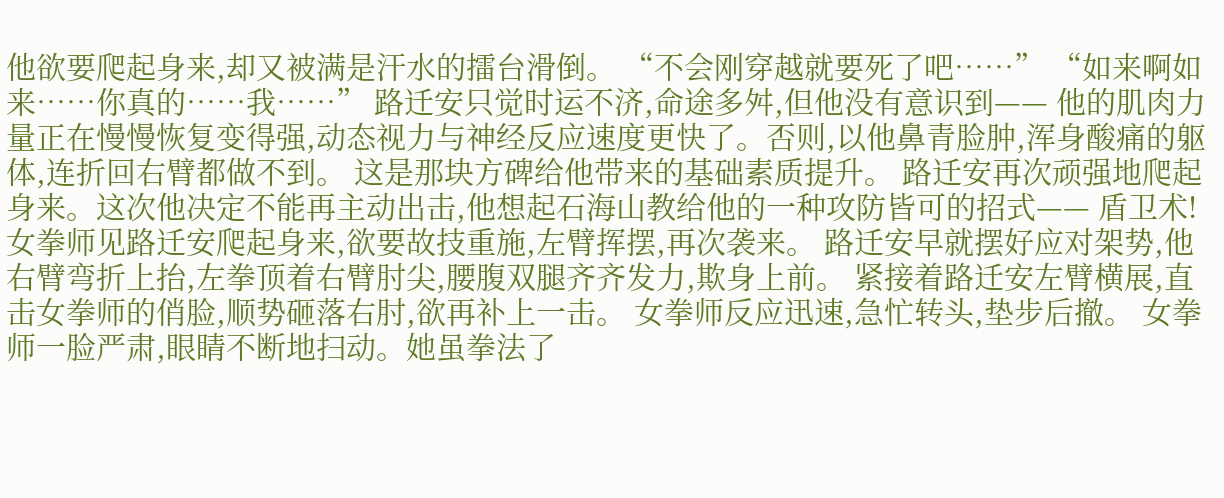他欲要爬起身来,却又被满是汗水的擂台滑倒。 “不会刚穿越就要死了吧……” “如来啊如来……你真的……我……” 路迁安只觉时运不济,命途多舛,但他没有意识到—— 他的肌肉力量正在慢慢恢复变得强,动态视力与神经反应速度更快了。否则,以他鼻青脸肿,浑身酸痛的躯体,连折回右臂都做不到。 这是那块方碑给他带来的基础素质提升。 路迁安再次顽强地爬起身来。这次他决定不能再主动出击,他想起石海山教给他的一种攻防皆可的招式—— 盾卫术! 女拳师见路迁安爬起身来,欲要故技重施,左臂挥摆,再次袭来。 路迁安早就摆好应对架势,他右臂弯折上抬,左拳顶着右臂肘尖,腰腹双腿齐齐发力,欺身上前。 紧接着路迁安左臂横展,直击女拳师的俏脸,顺势砸落右肘,欲再补上一击。 女拳师反应迅速,急忙转头,垫步后撤。 女拳师一脸严肃,眼睛不断地扫动。她虽拳法了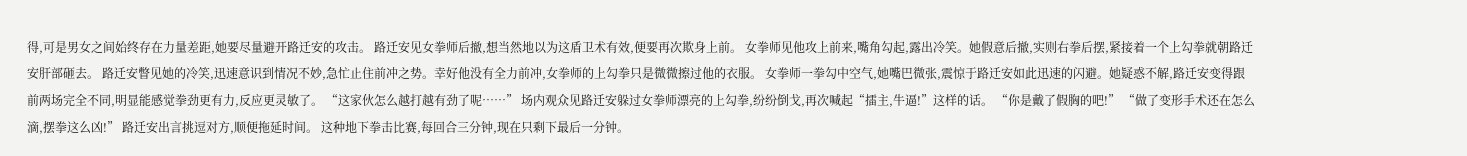得,可是男女之间始终存在力量差距,她要尽量避开路迁安的攻击。 路迁安见女拳师后撤,想当然地以为这盾卫术有效,便要再次欺身上前。 女拳师见他攻上前来,嘴角勾起,露出冷笑。她假意后撤,实则右拳后摆,紧接着一个上勾拳就朝路迁安肝部砸去。 路迁安瞥见她的冷笑,迅速意识到情况不妙,急忙止住前冲之势。幸好他没有全力前冲,女拳师的上勾拳只是微微擦过他的衣服。 女拳师一拳勾中空气,她嘴巴微张,震惊于路迁安如此迅速的闪避。她疑惑不解,路迁安变得跟前两场完全不同,明显能感觉拳劲更有力,反应更灵敏了。 “这家伙怎么越打越有劲了呢……” 场内观众见路迁安躲过女拳师漂亮的上勾拳,纷纷倒戈,再次喊起“擂主,牛逼!”这样的话。 “你是戴了假胸的吧!” “做了变形手术还在怎么滴,摆拳这么凶!” 路迁安出言挑逗对方,顺便拖延时间。 这种地下拳击比赛,每回合三分钟,现在只剩下最后一分钟。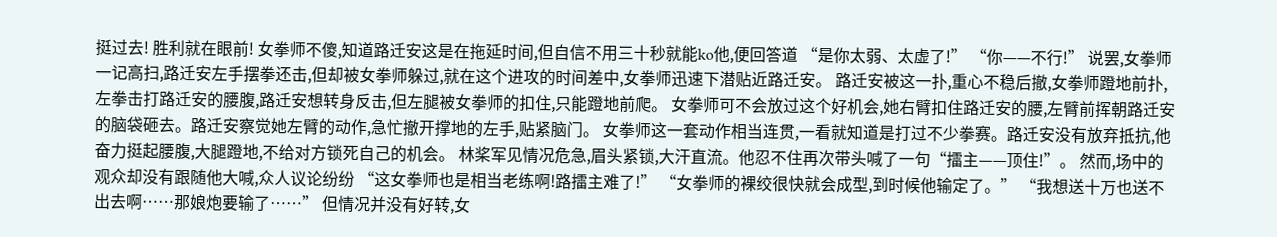挺过去! 胜利就在眼前! 女拳师不傻,知道路迁安这是在拖延时间,但自信不用三十秒就能ko他,便回答道 “是你太弱、太虚了!” “你——不行!” 说罢,女拳师一记高扫,路迁安左手摆拳还击,但却被女拳师躲过,就在这个进攻的时间差中,女拳师迅速下潜贴近路迁安。 路迁安被这一扑,重心不稳后撤,女拳师蹬地前扑,左拳击打路迁安的腰腹,路迁安想转身反击,但左腿被女拳师的扣住,只能蹬地前爬。 女拳师可不会放过这个好机会,她右臂扣住路迁安的腰,左臂前挥朝路迁安的脑袋砸去。路迁安察觉她左臂的动作,急忙撤开撑地的左手,贴紧脑门。 女拳师这一套动作相当连贯,一看就知道是打过不少拳赛。路迁安没有放弃抵抗,他奋力挺起腰腹,大腿蹬地,不给对方锁死自己的机会。 林桨军见情况危急,眉头紧锁,大汗直流。他忍不住再次带头喊了一句“擂主——顶住!”。 然而,场中的观众却没有跟随他大喊,众人议论纷纷 “这女拳师也是相当老练啊!路擂主难了!” “女拳师的裸绞很快就会成型,到时候他输定了。” “我想送十万也送不出去啊……那娘炮要输了……” 但情况并没有好转,女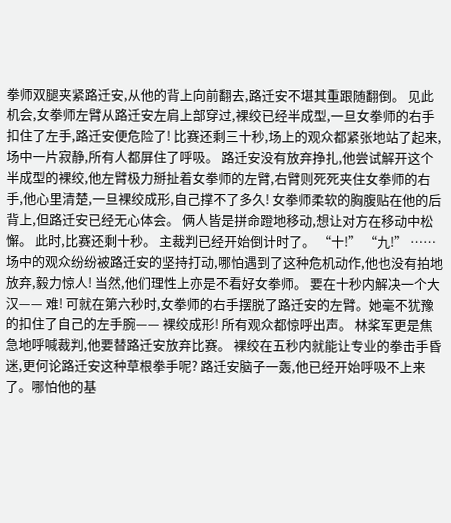拳师双腿夹紧路迁安,从他的背上向前翻去,路迁安不堪其重跟随翻倒。 见此机会,女拳师左臂从路迁安左肩上部穿过,裸绞已经半成型,一旦女拳师的右手扣住了左手,路迁安便危险了! 比赛还剩三十秒,场上的观众都紧张地站了起来,场中一片寂静,所有人都屏住了呼吸。 路迁安没有放弃挣扎,他尝试解开这个半成型的裸绞,他左臂极力掰扯着女拳师的左臂,右臂则死死夹住女拳师的右手,他心里清楚,一旦裸绞成形,自己撑不了多久! 女拳师柔软的胸腹贴在他的后背上,但路迁安已经无心体会。 俩人皆是拼命蹬地移动,想让对方在移动中松懈。 此时,比赛还剩十秒。 主裁判已经开始倒计时了。 “十!” “九!” …… 场中的观众纷纷被路迁安的坚持打动,哪怕遇到了这种危机动作,他也没有拍地放弃,毅力惊人! 当然,他们理性上亦是不看好女拳师。 要在十秒内解决一个大汉—— 难! 可就在第六秒时,女拳师的右手摆脱了路迁安的左臂。她毫不犹豫的扣住了自己的左手腕—— 裸绞成形! 所有观众都惊呼出声。 林桨军更是焦急地呼喊裁判,他要替路迁安放弃比赛。 裸绞在五秒内就能让专业的拳击手昏迷,更何论路迁安这种草根拳手呢? 路迁安脑子一轰,他已经开始呼吸不上来了。哪怕他的基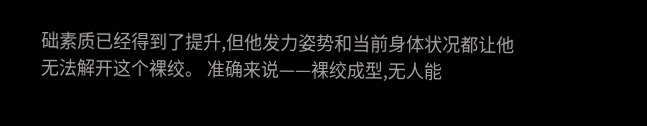础素质已经得到了提升,但他发力姿势和当前身体状况都让他无法解开这个裸绞。 准确来说——裸绞成型,无人能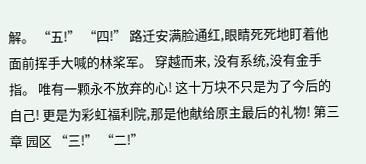解。 “五!” “四!” 路迁安满脸通红,眼睛死死地盯着他面前挥手大喊的林桨军。 穿越而来, 没有系统,没有金手指。 唯有一颗永不放弃的心! 这十万块不只是为了今后的自己! 更是为彩虹福利院,那是他献给原主最后的礼物! 第三章 园区 “三!” “二!”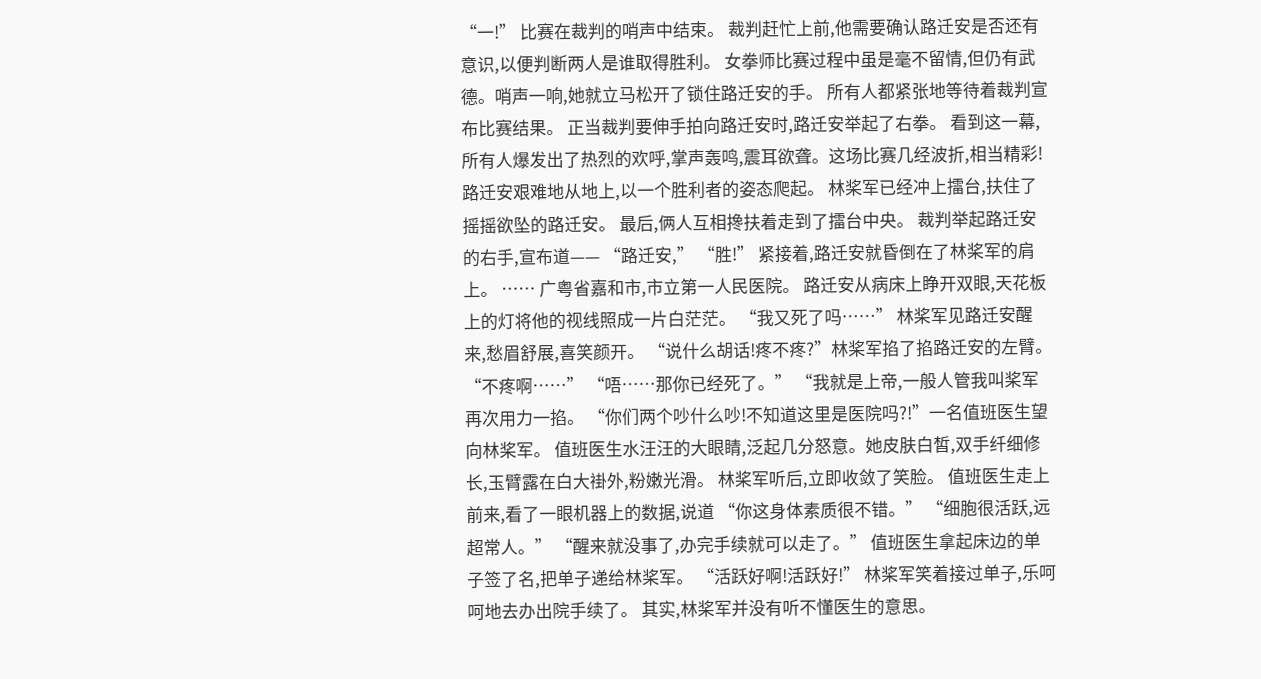“一!” 比赛在裁判的哨声中结束。 裁判赶忙上前,他需要确认路迁安是否还有意识,以便判断两人是谁取得胜利。 女拳师比赛过程中虽是毫不留情,但仍有武德。哨声一响,她就立马松开了锁住路迁安的手。 所有人都紧张地等待着裁判宣布比赛结果。 正当裁判要伸手拍向路迁安时,路迁安举起了右拳。 看到这一幕,所有人爆发出了热烈的欢呼,掌声轰鸣,震耳欲聋。这场比赛几经波折,相当精彩! 路迁安艰难地从地上,以一个胜利者的姿态爬起。 林桨军已经冲上擂台,扶住了摇摇欲坠的路迁安。 最后,俩人互相搀扶着走到了擂台中央。 裁判举起路迁安的右手,宣布道—— “路迁安,” “胜!” 紧接着,路迁安就昏倒在了林桨军的肩上。 …… 广粤省嘉和市,市立第一人民医院。 路迁安从病床上睁开双眼,天花板上的灯将他的视线照成一片白茫茫。 “我又死了吗……” 林桨军见路迁安醒来,愁眉舒展,喜笑颜开。 “说什么胡话!疼不疼?”林桨军掐了掐路迁安的左臂。 “不疼啊……” “唔……那你已经死了。” “我就是上帝,一般人管我叫桨军再次用力一掐。 “你们两个吵什么吵!不知道这里是医院吗?!”一名值班医生望向林桨军。 值班医生水汪汪的大眼睛,泛起几分怒意。她皮肤白皙,双手纤细修长,玉臂露在白大褂外,粉嫩光滑。 林桨军听后,立即收敛了笑脸。 值班医生走上前来,看了一眼机器上的数据,说道 “你这身体素质很不错。” “细胞很活跃,远超常人。” “醒来就没事了,办完手续就可以走了。” 值班医生拿起床边的单子签了名,把单子递给林桨军。 “活跃好啊!活跃好!” 林桨军笑着接过单子,乐呵呵地去办出院手续了。 其实,林桨军并没有听不懂医生的意思。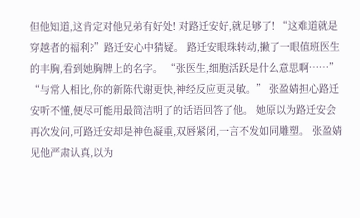但他知道,这肯定对他兄弟有好处! 对路迁安好,就足够了! “这难道就是穿越者的福利?”路迁安心中猜疑。 路迁安眼珠转动,撇了一眼值班医生的丰胸,看到她胸牌上的名字。 “张医生,细胞活跃是什么意思啊……” “与常人相比,你的新陈代谢更快,神经反应更灵敏。” 张盈婧担心路迁安听不懂,便尽可能用最简洁明了的话语回答了他。 她原以为路迁安会再次发问,可路迁安却是神色凝重,双唇紧闭,一言不发如同雕塑。 张盈婧见他严肃认真,以为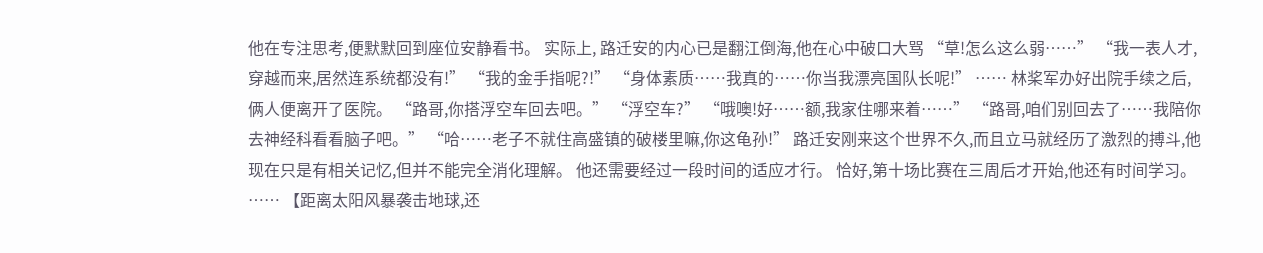他在专注思考,便默默回到座位安静看书。 实际上, 路迁安的内心已是翻江倒海,他在心中破口大骂 “草!怎么这么弱……” “我一表人才,穿越而来,居然连系统都没有!” “我的金手指呢?!” “身体素质……我真的……你当我漂亮国队长呢!” …… 林桨军办好出院手续之后,俩人便离开了医院。 “路哥,你搭浮空车回去吧。” “浮空车?” “哦噢!好……额,我家住哪来着……” “路哥,咱们别回去了……我陪你去神经科看看脑子吧。” “哈……老子不就住高盛镇的破楼里嘛,你这龟孙!” 路迁安刚来这个世界不久,而且立马就经历了激烈的搏斗,他现在只是有相关记忆,但并不能完全消化理解。 他还需要经过一段时间的适应才行。 恰好,第十场比赛在三周后才开始,他还有时间学习。 …… 【距离太阳风暴袭击地球,还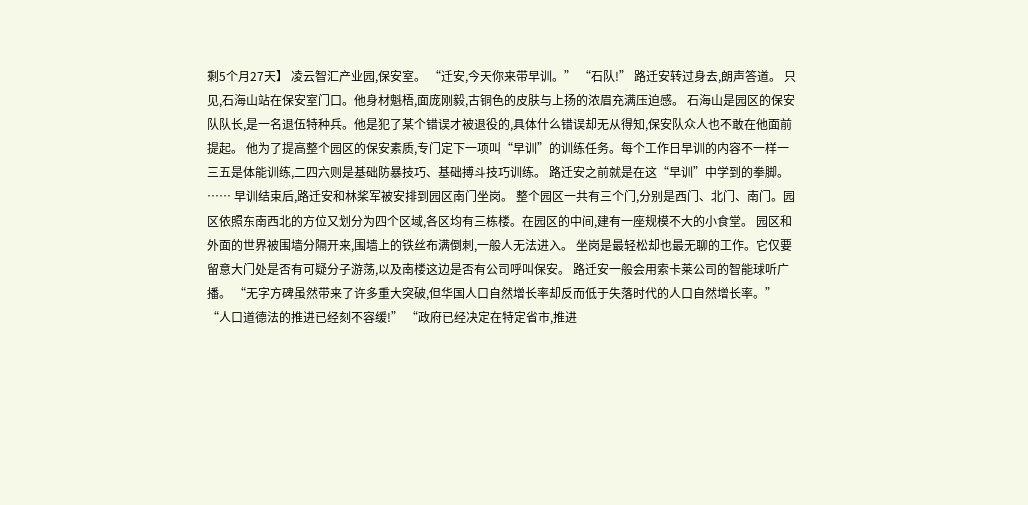剩5个月27天】 凌云智汇产业园,保安室。 “迁安,今天你来带早训。” “石队!” 路迁安转过身去,朗声答道。 只见,石海山站在保安室门口。他身材魁梧,面庞刚毅,古铜色的皮肤与上扬的浓眉充满压迫感。 石海山是园区的保安队队长,是一名退伍特种兵。他是犯了某个错误才被退役的,具体什么错误却无从得知,保安队众人也不敢在他面前提起。 他为了提高整个园区的保安素质,专门定下一项叫“早训”的训练任务。每个工作日早训的内容不一样一三五是体能训练,二四六则是基础防暴技巧、基础搏斗技巧训练。 路迁安之前就是在这“早训”中学到的拳脚。 …… 早训结束后,路迁安和林桨军被安排到园区南门坐岗。 整个园区一共有三个门,分别是西门、北门、南门。园区依照东南西北的方位又划分为四个区域,各区均有三栋楼。在园区的中间,建有一座规模不大的小食堂。 园区和外面的世界被围墙分隔开来,围墙上的铁丝布满倒刺,一般人无法进入。 坐岗是最轻松却也最无聊的工作。它仅要留意大门处是否有可疑分子游荡,以及南楼这边是否有公司呼叫保安。 路迁安一般会用索卡莱公司的智能球听广播。 “无字方碑虽然带来了许多重大突破,但华国人口自然增长率却反而低于失落时代的人口自然增长率。” “人口道德法的推进已经刻不容缓!” “政府已经决定在特定省市,推进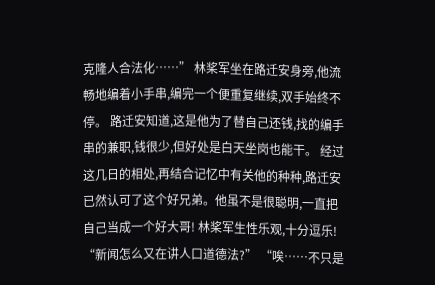克隆人合法化……” 林桨军坐在路迁安身旁,他流畅地编着小手串,编完一个便重复继续,双手始终不停。 路迁安知道,这是他为了替自己还钱,找的编手串的兼职,钱很少,但好处是白天坐岗也能干。 经过这几日的相处,再结合记忆中有关他的种种,路迁安已然认可了这个好兄弟。他虽不是很聪明,一直把自己当成一个好大哥! 林桨军生性乐观,十分逗乐! “新闻怎么又在讲人口道德法?” “唉……不只是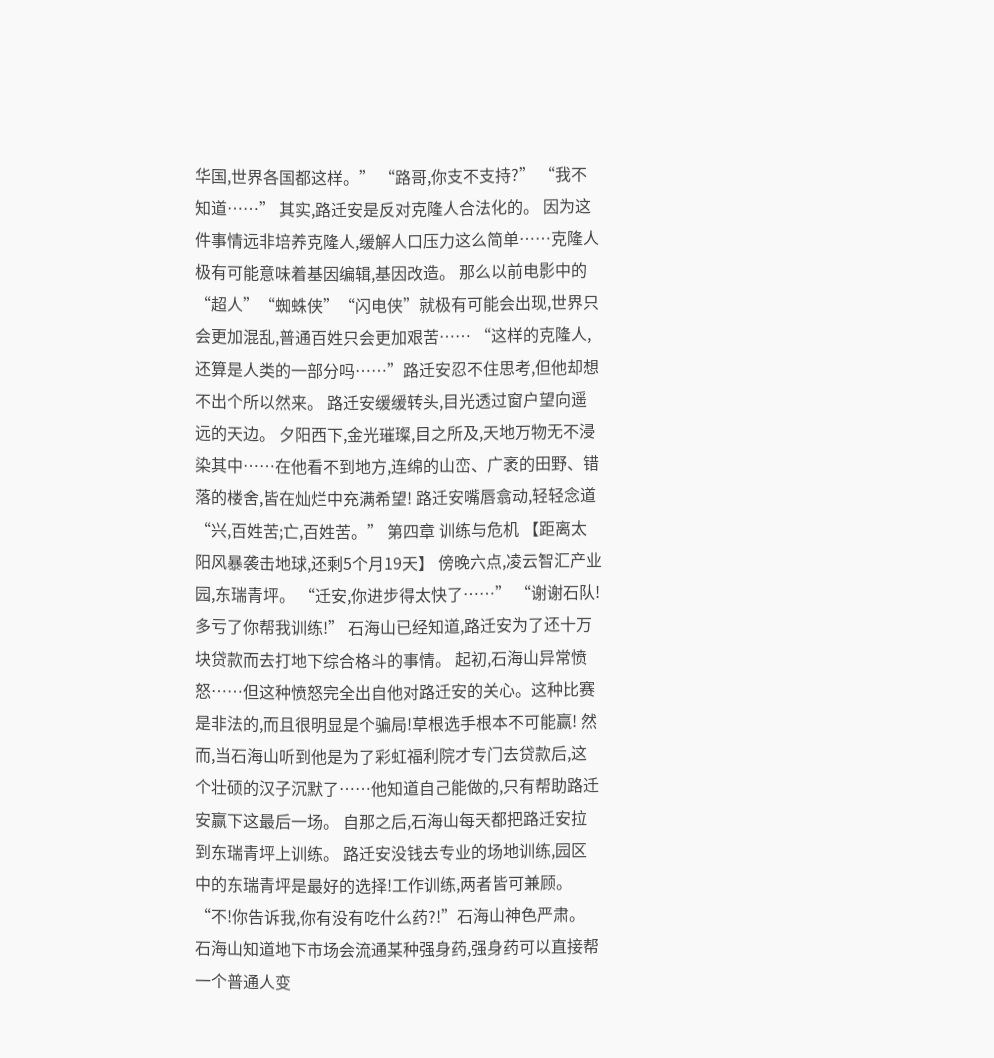华国,世界各国都这样。” “路哥,你支不支持?” “我不知道……” 其实,路迁安是反对克隆人合法化的。 因为这件事情远非培养克隆人,缓解人口压力这么简单……克隆人极有可能意味着基因编辑,基因改造。 那么以前电影中的“超人”“蜘蛛侠”“闪电侠”就极有可能会出现,世界只会更加混乱,普通百姓只会更加艰苦…… “这样的克隆人,还算是人类的一部分吗……”路迁安忍不住思考,但他却想不出个所以然来。 路迁安缓缓转头,目光透过窗户望向遥远的天边。 夕阳西下,金光璀璨,目之所及,天地万物无不浸染其中……在他看不到地方,连绵的山峦、广袤的田野、错落的楼舍,皆在灿烂中充满希望! 路迁安嘴唇翕动,轻轻念道 “兴,百姓苦;亡,百姓苦。” 第四章 训练与危机 【距离太阳风暴袭击地球,还剩5个月19天】 傍晚六点,凌云智汇产业园,东瑞青坪。 “迁安,你进步得太快了……” “谢谢石队!多亏了你帮我训练!” 石海山已经知道,路迁安为了还十万块贷款而去打地下综合格斗的事情。 起初,石海山异常愤怒……但这种愤怒完全出自他对路迁安的关心。这种比赛是非法的,而且很明显是个骗局!草根选手根本不可能赢! 然而,当石海山听到他是为了彩虹福利院才专门去贷款后,这个壮硕的汉子沉默了……他知道自己能做的,只有帮助路迁安赢下这最后一场。 自那之后,石海山每天都把路迁安拉到东瑞青坪上训练。 路迁安没钱去专业的场地训练,园区中的东瑞青坪是最好的选择!工作训练,两者皆可兼顾。 “不!你告诉我,你有没有吃什么药?!”石海山神色严肃。 石海山知道地下市场会流通某种强身药,强身药可以直接帮一个普通人变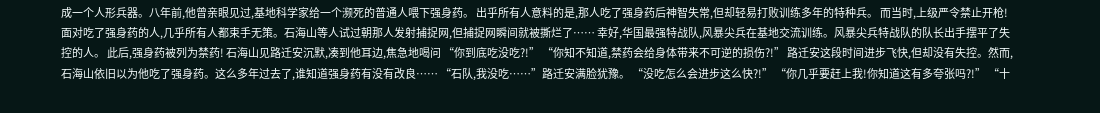成一个人形兵器。八年前,他曾亲眼见过,基地科学家给一个濒死的普通人喂下强身药。 出乎所有人意料的是,那人吃了强身药后神智失常,但却轻易打败训练多年的特种兵。 而当时,上级严令禁止开枪! 面对吃了强身药的人,几乎所有人都束手无策。石海山等人试过朝那人发射捕捉网,但捕捉网瞬间就被撕烂了…… 幸好,华国最强特战队,风暴尖兵在基地交流训练。风暴尖兵特战队的队长出手摆平了失控的人。 此后,强身药被列为禁药! 石海山见路迁安沉默,凑到他耳边,焦急地喝问 “你到底吃没吃?!” “你知不知道,禁药会给身体带来不可逆的损伤?!” 路迁安这段时间进步飞快,但却没有失控。然而,石海山依旧以为他吃了强身药。这么多年过去了,谁知道强身药有没有改良…… “石队,我没吃……”路迁安满脸犹豫。 “没吃怎么会进步这么快?!” “你几乎要赶上我!你知道这有多夸张吗?!” “十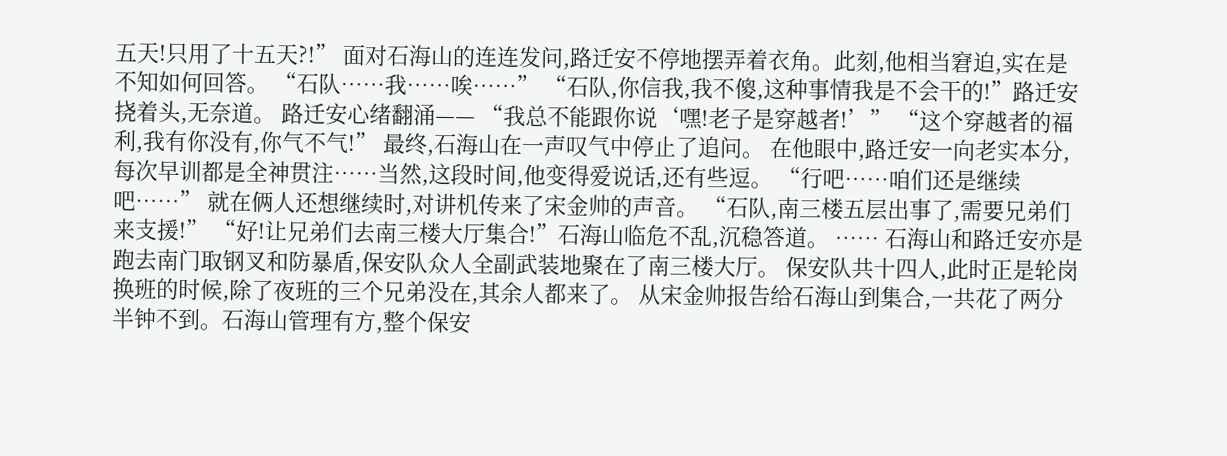五天!只用了十五天?!” 面对石海山的连连发问,路迁安不停地摆弄着衣角。此刻,他相当窘迫,实在是不知如何回答。 “石队……我……唉……” “石队,你信我,我不傻,这种事情我是不会干的!”路迁安挠着头,无奈道。 路迁安心绪翻涌—— “我总不能跟你说‘嘿!老子是穿越者!’” “这个穿越者的福利,我有你没有,你气不气!” 最终,石海山在一声叹气中停止了追问。 在他眼中,路迁安一向老实本分,每次早训都是全神贯注……当然,这段时间,他变得爱说话,还有些逗。 “行吧……咱们还是继续吧……” 就在俩人还想继续时,对讲机传来了宋金帅的声音。 “石队,南三楼五层出事了,需要兄弟们来支援!” “好!让兄弟们去南三楼大厅集合!”石海山临危不乱,沉稳答道。 …… 石海山和路迁安亦是跑去南门取钢叉和防暴盾,保安队众人全副武装地聚在了南三楼大厅。 保安队共十四人,此时正是轮岗换班的时候,除了夜班的三个兄弟没在,其余人都来了。 从宋金帅报告给石海山到集合,一共花了两分半钟不到。石海山管理有方,整个保安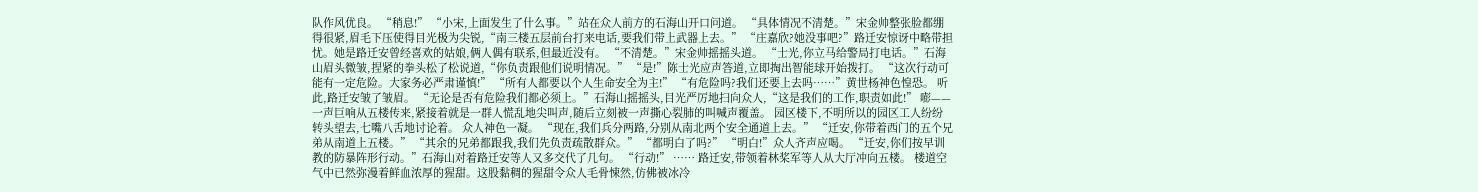队作风优良。 “稍息!” “小宋,上面发生了什么事。”站在众人前方的石海山开口问道。 “具体情况不清楚。”宋金帅整张脸都绷得很紧,眉毛下压使得目光极为尖锐,“南三楼五层前台打来电话,要我们带上武器上去。” “庄嘉欣?她没事吧?”路迁安惊讶中略带担忧。她是路迁安曾经喜欢的姑娘,俩人偶有联系,但最近没有。 “不清楚。”宋金帅摇摇头道。 “士光,你立马给警局打电话。”石海山眉头微皱,捏紧的拳头松了松说道,“你负责跟他们说明情况。” “是!”陈士光应声答道,立即掏出智能球开始拨打。 “这次行动可能有一定危险。大家务必严肃谨慎!” “所有人都要以个人生命安全为主!” “有危险吗?我们还要上去吗……”黄世杨神色惶恐。 听此,路迁安皱了皱眉。 “无论是否有危险我们都必须上。”石海山摇摇头,目光严厉地扫向众人,“这是我们的工作,职责如此!” 嘭—— 一声巨响从五楼传来,紧接着就是一群人慌乱地尖叫声,随后立刻被一声撕心裂肺的叫喊声覆盖。 园区楼下,不明所以的园区工人纷纷转头望去,七嘴八舌地讨论着。 众人神色一凝。 “现在,我们兵分两路,分别从南北两个安全通道上去。” “迁安,你带着西门的五个兄弟从南道上五楼。” “其余的兄弟都跟我,我们先负责疏散群众。” “都明白了吗?” “明白!”众人齐声应喝。 “迁安,你们按早训教的防暴阵形行动。”石海山对着路迁安等人又多交代了几句。 “行动!” …… 路迁安,带领着林桨军等人从大厅冲向五楼。 楼道空气中已然弥漫着鲜血浓厚的猩甜。这股黏稠的猩甜令众人毛骨悚然,仿佛被冰冷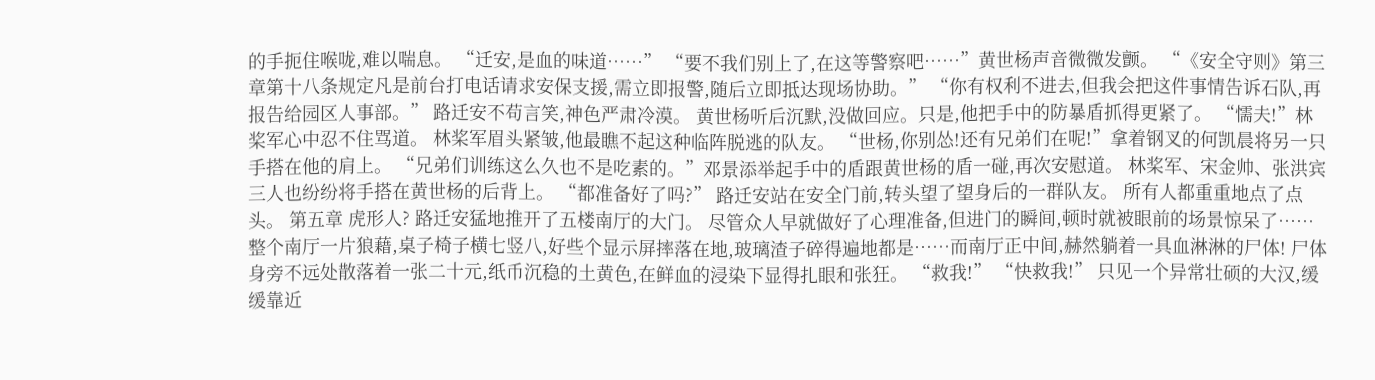的手扼住喉咙,难以喘息。 “迁安,是血的味道……” “要不我们别上了,在这等警察吧……”黄世杨声音微微发颤。 “《安全守则》第三章第十八条规定凡是前台打电话请求安保支援,需立即报警,随后立即抵达现场协助。” “你有权利不进去,但我会把这件事情告诉石队,再报告给园区人事部。” 路迁安不苟言笑,神色严肃冷漠。 黄世杨听后沉默,没做回应。只是,他把手中的防暴盾抓得更紧了。 “懦夫!”林桨军心中忍不住骂道。 林桨军眉头紧皱,他最瞧不起这种临阵脱逃的队友。 “世杨,你别怂!还有兄弟们在呢!”拿着钢叉的何凯晨将另一只手搭在他的肩上。 “兄弟们训练这么久也不是吃素的。”邓景添举起手中的盾跟黄世杨的盾一碰,再次安慰道。 林桨军、宋金帅、张洪宾三人也纷纷将手搭在黄世杨的后背上。 “都准备好了吗?” 路迁安站在安全门前,转头望了望身后的一群队友。 所有人都重重地点了点头。 第五章 虎形人? 路迁安猛地推开了五楼南厅的大门。 尽管众人早就做好了心理准备,但进门的瞬间,顿时就被眼前的场景惊呆了…… 整个南厅一片狼藉,桌子椅子横七竖八,好些个显示屏摔落在地,玻璃渣子碎得遍地都是……而南厅正中间,赫然躺着一具血淋淋的尸体! 尸体身旁不远处散落着一张二十元,纸币沉稳的土黄色,在鲜血的浸染下显得扎眼和张狂。 “救我!” “快救我!” 只见一个异常壮硕的大汉,缓缓靠近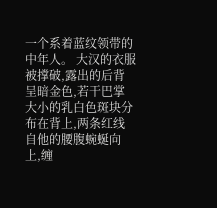一个系着蓝纹领带的中年人。 大汉的衣服被撑破,露出的后背呈暗金色,若干巴掌大小的乳白色斑块分布在背上,两条红线自他的腰腹蜿蜒向上,缠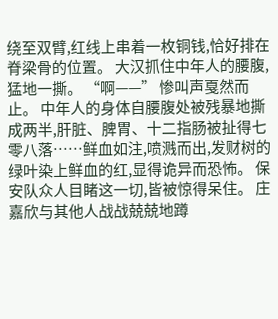绕至双臂,红线上串着一枚铜钱,恰好排在脊梁骨的位置。 大汉抓住中年人的腰腹,猛地一撕。 “啊——” 惨叫声戛然而止。 中年人的身体自腰腹处被残暴地撕成两半,肝脏、脾胃、十二指肠被扯得七零八落……鲜血如注,喷溅而出,发财树的绿叶染上鲜血的红,显得诡异而恐怖。 保安队众人目睹这一切,皆被惊得呆住。 庄嘉欣与其他人战战兢兢地蹲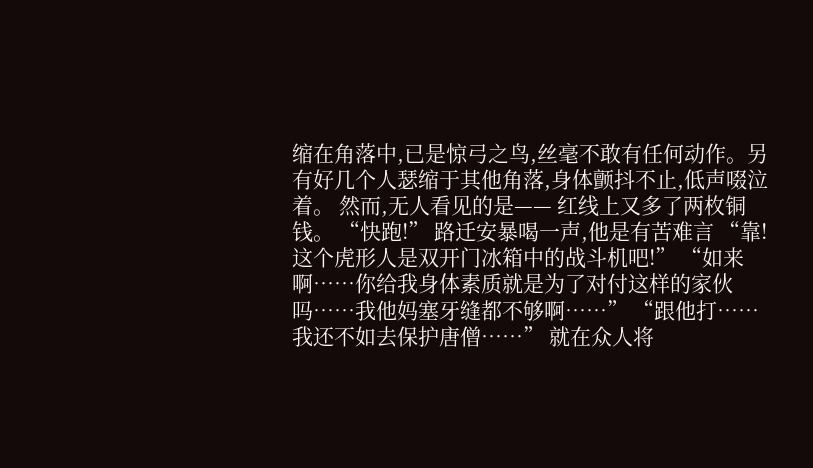缩在角落中,已是惊弓之鸟,丝毫不敢有任何动作。另有好几个人瑟缩于其他角落,身体颤抖不止,低声啜泣着。 然而,无人看见的是—— 红线上又多了两枚铜钱。 “快跑!” 路迁安暴喝一声,他是有苦难言 “靠!这个虎形人是双开门冰箱中的战斗机吧!” “如来啊……你给我身体素质就是为了对付这样的家伙吗……我他妈塞牙缝都不够啊……” “跟他打……我还不如去保护唐僧……” 就在众人将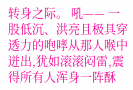转身之际。 吼—— 一股低沉、洪亮且极具穿透力的咆哮从那人喉中迸出,犹如滚滚闷雷,震得所有人浑身一阵酥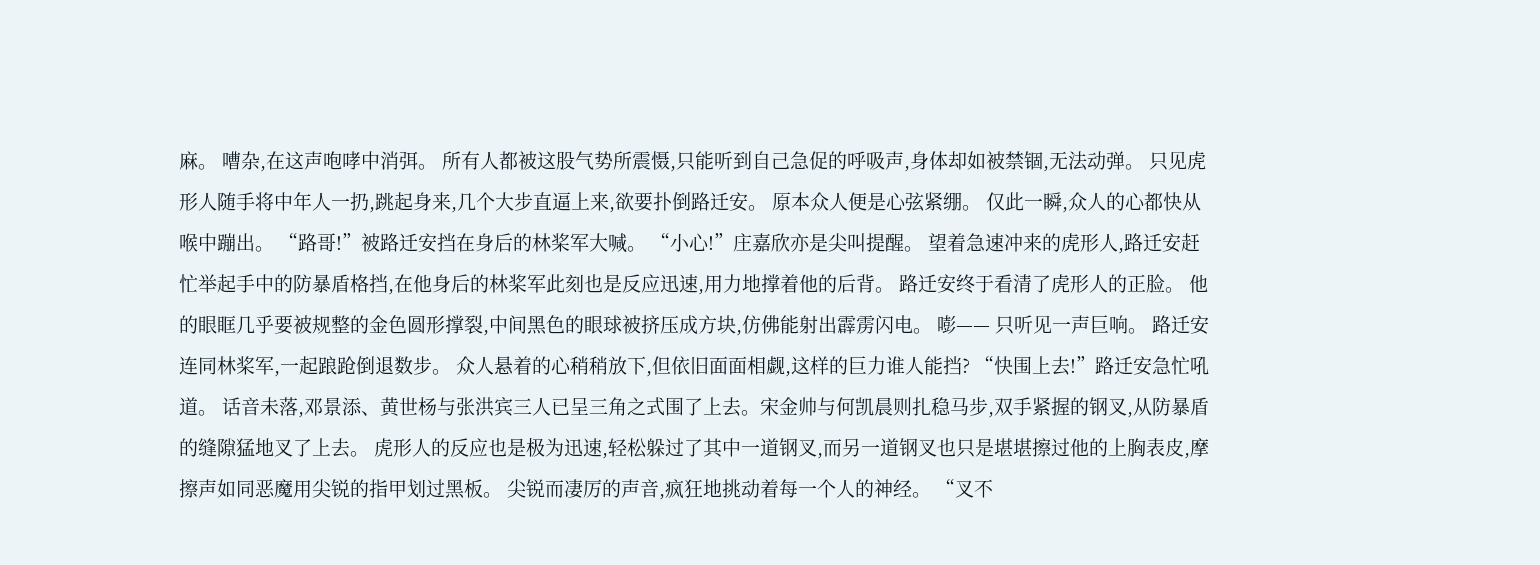麻。 嘈杂,在这声咆哮中消弭。 所有人都被这股气势所震慑,只能听到自己急促的呼吸声,身体却如被禁锢,无法动弹。 只见虎形人随手将中年人一扔,跳起身来,几个大步直逼上来,欲要扑倒路迁安。 原本众人便是心弦紧绷。 仅此一瞬,众人的心都快从喉中蹦出。 “路哥!”被路迁安挡在身后的林桨军大喊。 “小心!”庄嘉欣亦是尖叫提醒。 望着急速冲来的虎形人,路迁安赶忙举起手中的防暴盾格挡,在他身后的林桨军此刻也是反应迅速,用力地撑着他的后背。 路迁安终于看清了虎形人的正脸。 他的眼眶几乎要被规整的金色圆形撑裂,中间黑色的眼球被挤压成方块,仿佛能射出霹雳闪电。 嘭—— 只听见一声巨响。 路迁安连同林桨军,一起踉跄倒退数步。 众人悬着的心稍稍放下,但依旧面面相觑,这样的巨力谁人能挡? “快围上去!”路迁安急忙吼道。 话音未落,邓景添、黄世杨与张洪宾三人已呈三角之式围了上去。宋金帅与何凯晨则扎稳马步,双手紧握的钢叉,从防暴盾的缝隙猛地叉了上去。 虎形人的反应也是极为迅速,轻松躲过了其中一道钢叉,而另一道钢叉也只是堪堪擦过他的上胸表皮,摩擦声如同恶魔用尖锐的指甲划过黑板。 尖锐而凄厉的声音,疯狂地挑动着每一个人的神经。 “叉不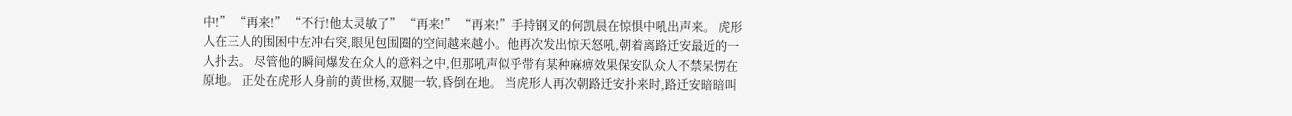中!” “再来!” “不行!他太灵敏了” “再来!” “再来!”手持钢叉的何凯晨在惊惧中吼出声来。 虎形人在三人的围困中左冲右突,眼见包围圈的空间越来越小。他再次发出惊天怒吼,朝着离路迁安最近的一人扑去。 尽管他的瞬间爆发在众人的意料之中,但那吼声似乎带有某种麻痹效果保安队众人不禁呆愣在原地。 正处在虎形人身前的黄世杨,双腿一软,昏倒在地。 当虎形人再次朝路迁安扑来时,路迁安暗暗叫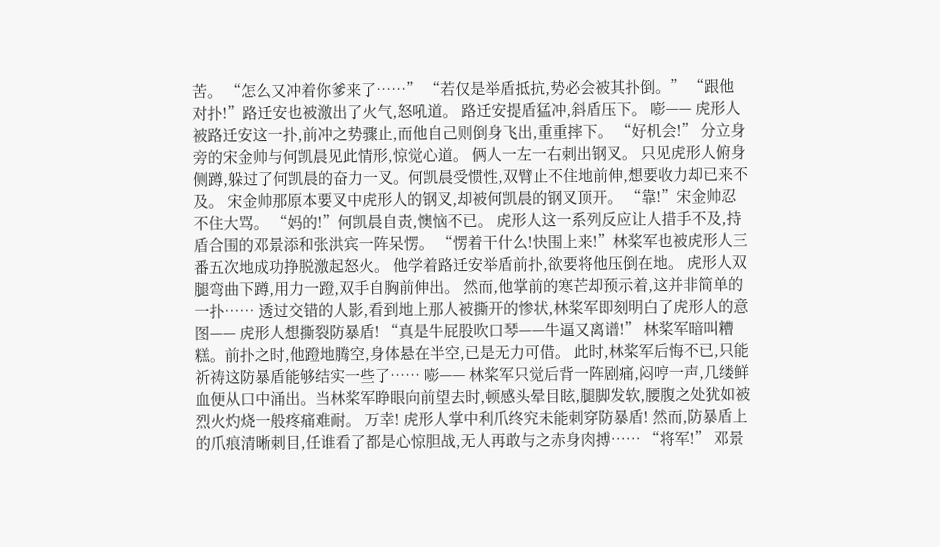苦。 “怎么又冲着你爹来了……” “若仅是举盾抵抗,势必会被其扑倒。” “跟他对扑!”路迁安也被激出了火气,怒吼道。 路迁安提盾猛冲,斜盾压下。 嘭—— 虎形人被路迁安这一扑,前冲之势骤止,而他自己则倒身飞出,重重摔下。 “好机会!” 分立身旁的宋金帅与何凯晨见此情形,惊觉心道。 俩人一左一右刺出钢叉。 只见虎形人俯身侧蹲,躲过了何凯晨的奋力一叉。何凯晨受惯性,双臂止不住地前伸,想要收力却已来不及。 宋金帅那原本要叉中虎形人的钢叉,却被何凯晨的钢叉顶开。 “靠!”宋金帅忍不住大骂。 “妈的!”何凯晨自责,懊恼不已。 虎形人这一系列反应让人措手不及,持盾合围的邓景添和张洪宾一阵呆愣。 “愣着干什么!快围上来!”林桨军也被虎形人三番五次地成功挣脱激起怒火。 他学着路迁安举盾前扑,欲要将他压倒在地。 虎形人双腿弯曲下蹲,用力一蹬,双手自胸前伸出。 然而,他掌前的寒芒却预示着,这并非简单的一扑…… 透过交错的人影,看到地上那人被撕开的惨状,林桨军即刻明白了虎形人的意图—— 虎形人想撕裂防暴盾! “真是牛屁股吹口琴——牛逼又离谱!” 林桨军暗叫糟糕。前扑之时,他蹬地腾空,身体悬在半空,已是无力可借。 此时,林桨军后悔不已,只能祈祷这防暴盾能够结实一些了…… 嘭—— 林桨军只觉后背一阵剧痛,闷哼一声,几缕鲜血便从口中涌出。当林桨军睁眼向前望去时,顿感头晕目眩,腿脚发软,腰腹之处犹如被烈火灼烧一般疼痛难耐。 万幸! 虎形人掌中利爪终究未能刺穿防暴盾! 然而,防暴盾上的爪痕清晰刺目,任谁看了都是心惊胆战,无人再敢与之赤身肉搏…… “将军!” 邓景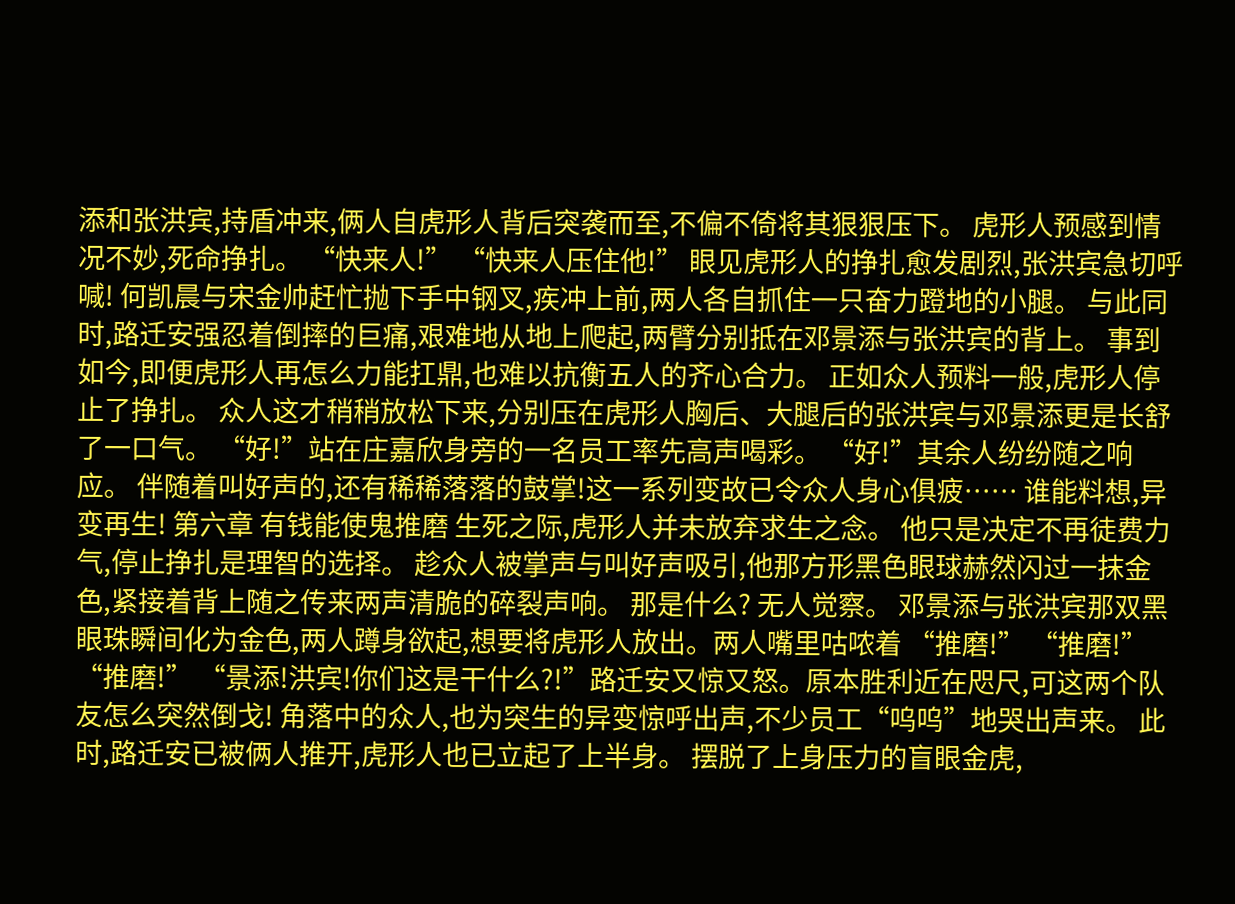添和张洪宾,持盾冲来,俩人自虎形人背后突袭而至,不偏不倚将其狠狠压下。 虎形人预感到情况不妙,死命挣扎。 “快来人!” “快来人压住他!” 眼见虎形人的挣扎愈发剧烈,张洪宾急切呼喊! 何凯晨与宋金帅赶忙抛下手中钢叉,疾冲上前,两人各自抓住一只奋力蹬地的小腿。 与此同时,路迁安强忍着倒摔的巨痛,艰难地从地上爬起,两臂分别抵在邓景添与张洪宾的背上。 事到如今,即便虎形人再怎么力能扛鼎,也难以抗衡五人的齐心合力。 正如众人预料一般,虎形人停止了挣扎。 众人这才稍稍放松下来,分别压在虎形人胸后、大腿后的张洪宾与邓景添更是长舒了一口气。 “好!”站在庄嘉欣身旁的一名员工率先高声喝彩。 “好!”其余人纷纷随之响应。 伴随着叫好声的,还有稀稀落落的鼓掌!这一系列变故已令众人身心俱疲…… 谁能料想,异变再生! 第六章 有钱能使鬼推磨 生死之际,虎形人并未放弃求生之念。 他只是决定不再徒费力气,停止挣扎是理智的选择。 趁众人被掌声与叫好声吸引,他那方形黑色眼球赫然闪过一抹金色,紧接着背上随之传来两声清脆的碎裂声响。 那是什么? 无人觉察。 邓景添与张洪宾那双黑眼珠瞬间化为金色,两人蹲身欲起,想要将虎形人放出。两人嘴里咕哝着 “推磨!” “推磨!” “推磨!” “景添!洪宾!你们这是干什么?!”路迁安又惊又怒。原本胜利近在咫尺,可这两个队友怎么突然倒戈! 角落中的众人,也为突生的异变惊呼出声,不少员工“呜呜”地哭出声来。 此时,路迁安已被俩人推开,虎形人也已立起了上半身。 摆脱了上身压力的盲眼金虎,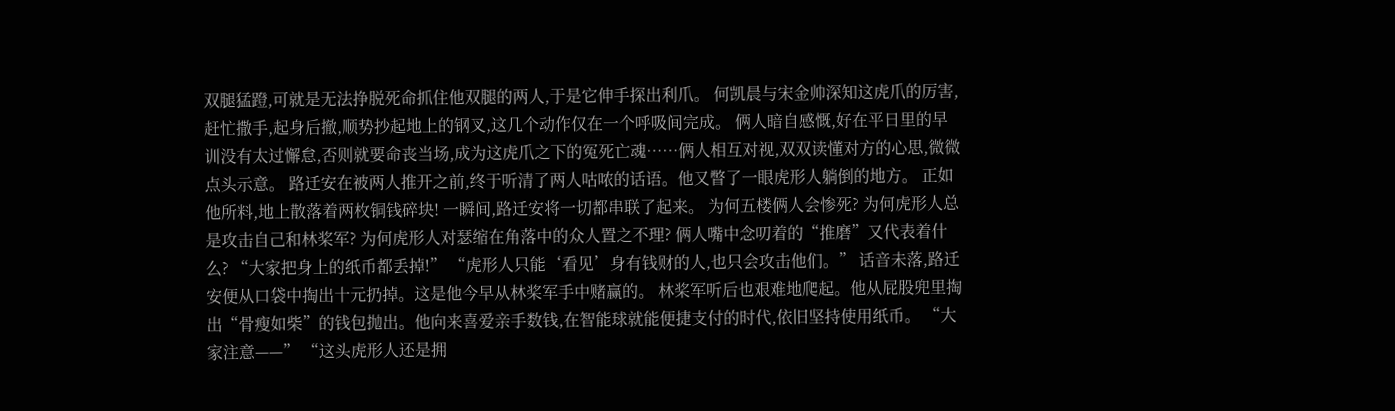双腿猛蹬,可就是无法挣脱死命抓住他双腿的两人,于是它伸手探出利爪。 何凯晨与宋金帅深知这虎爪的厉害,赶忙撒手,起身后撤,顺势抄起地上的钢叉,这几个动作仅在一个呼吸间完成。 俩人暗自感慨,好在平日里的早训没有太过懈怠,否则就要命丧当场,成为这虎爪之下的冤死亡魂……俩人相互对视,双双读懂对方的心思,微微点头示意。 路迁安在被两人推开之前,终于听清了两人咕哝的话语。他又瞥了一眼虎形人躺倒的地方。 正如他所料,地上散落着两枚铜钱碎块! 一瞬间,路迁安将一切都串联了起来。 为何五楼俩人会惨死? 为何虎形人总是攻击自己和林桨军? 为何虎形人对瑟缩在角落中的众人置之不理? 俩人嘴中念叨着的“推磨”又代表着什么? “大家把身上的纸币都丢掉!” “虎形人只能‘看见’身有钱财的人,也只会攻击他们。” 话音未落,路迁安便从口袋中掏出十元扔掉。这是他今早从林桨军手中赌赢的。 林桨军听后也艰难地爬起。他从屁股兜里掏出“骨瘦如柴”的钱包抛出。他向来喜爱亲手数钱,在智能球就能便捷支付的时代,依旧坚持使用纸币。 “大家注意——” “这头虎形人还是拥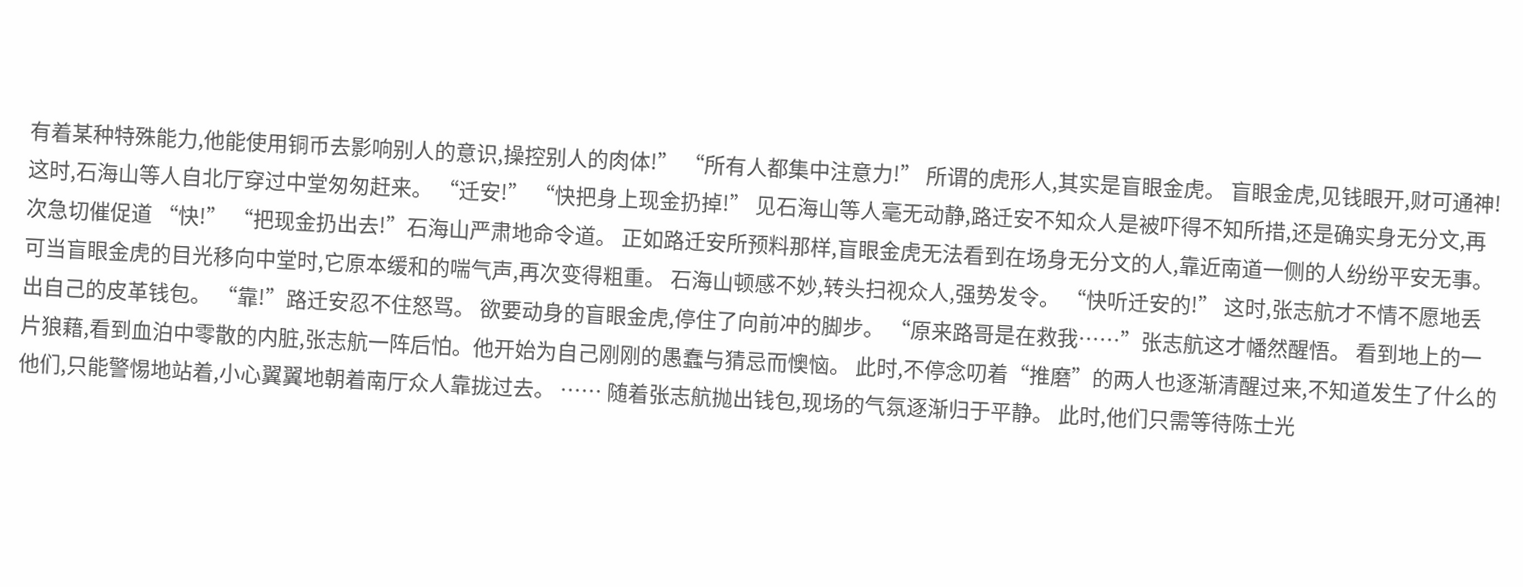有着某种特殊能力,他能使用铜币去影响别人的意识,操控别人的肉体!” “所有人都集中注意力!” 所谓的虎形人,其实是盲眼金虎。 盲眼金虎,见钱眼开,财可通神! 这时,石海山等人自北厅穿过中堂匆匆赶来。 “迁安!” “快把身上现金扔掉!” 见石海山等人毫无动静,路迁安不知众人是被吓得不知所措,还是确实身无分文,再次急切催促道 “快!” “把现金扔出去!”石海山严肃地命令道。 正如路迁安所预料那样,盲眼金虎无法看到在场身无分文的人,靠近南道一侧的人纷纷平安无事。 可当盲眼金虎的目光移向中堂时,它原本缓和的喘气声,再次变得粗重。 石海山顿感不妙,转头扫视众人,强势发令。 “快听迁安的!” 这时,张志航才不情不愿地丢出自己的皮革钱包。 “靠!”路迁安忍不住怒骂。 欲要动身的盲眼金虎,停住了向前冲的脚步。 “原来路哥是在救我……”张志航这才幡然醒悟。 看到地上的一片狼藉,看到血泊中零散的内脏,张志航一阵后怕。他开始为自己刚刚的愚蠢与猜忌而懊恼。 此时,不停念叨着“推磨”的两人也逐渐清醒过来,不知道发生了什么的他们,只能警惕地站着,小心翼翼地朝着南厅众人靠拢过去。 …… 随着张志航抛出钱包,现场的气氛逐渐归于平静。 此时,他们只需等待陈士光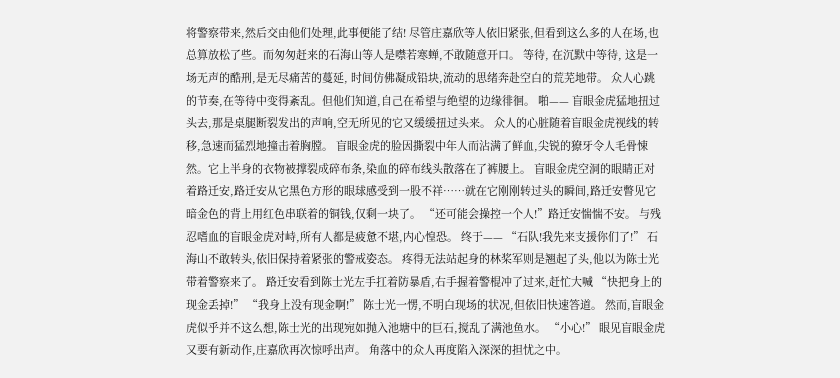将警察带来,然后交由他们处理,此事便能了结! 尽管庄嘉欣等人依旧紧张,但看到这么多的人在场,也总算放松了些。而匆匆赶来的石海山等人是噤若寒蝉,不敢随意开口。 等待, 在沉默中等待, 这是一场无声的酷刑,是无尽痛苦的蔓延, 时间仿佛凝成铅块,流动的思绪奔赴空白的荒芜地带。 众人心跳的节奏,在等待中变得紊乱。但他们知道,自己在希望与绝望的边缘徘徊。 啪—— 盲眼金虎猛地扭过头去,那是桌腿断裂发出的声响,空无所见的它又缓缓扭过头来。 众人的心脏随着盲眼金虎视线的转移,急速而猛烈地撞击着胸膛。 盲眼金虎的脸因撕裂中年人而沾满了鲜血,尖锐的獠牙令人毛骨悚然。它上半身的衣物被撑裂成碎布条,染血的碎布线头散落在了裤腰上。 盲眼金虎空洞的眼睛正对着路迁安,路迁安从它黑色方形的眼球感受到一股不祥……就在它刚刚转过头的瞬间,路迁安瞥见它暗金色的背上用红色串联着的铜钱,仅剩一块了。 “还可能会操控一个人!”路迁安惴惴不安。 与残忍嗜血的盲眼金虎对峙,所有人都是疲惫不堪,内心惶恐。 终于—— “石队!我先来支援你们了!” 石海山不敢转头,依旧保持着紧张的警戒姿态。 疼得无法站起身的林桨军则是翘起了头,他以为陈士光带着警察来了。 路迁安看到陈士光左手扛着防暴盾,右手握着警棍冲了过来,赶忙大喊 “快把身上的现金丢掉!” “我身上没有现金啊!” 陈士光一愣,不明白现场的状况,但依旧快速答道。 然而,盲眼金虎似乎并不这么想,陈士光的出现宛如抛入池塘中的巨石,搅乱了满池鱼水。 “小心!” 眼见盲眼金虎又要有新动作,庄嘉欣再次惊呼出声。 角落中的众人再度陷入深深的担忧之中。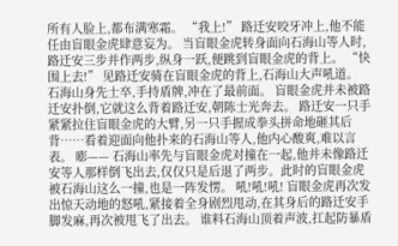所有人脸上,都布满寒霜。 “我上!” 路迁安咬牙冲上,他不能任由盲眼金虎肆意妄为。 当盲眼金虎转身面向石海山等人时,路迁安三步并作两步,纵身一跃,便跳到盲眼金虎的背上。 “快围上去!” 见路迁安骑在盲眼金虎的背上,石海山大声吼道。 石海山身先士卒,手持盾牌,冲在了最前面。 盲眼金虎并未被路迁安扑倒,它就这么背着路迁安,朝陈士光奔去。 路迁安一只手紧紧拉住盲眼金虎的大臂,另一只手握成拳头拼命地砸其后背……看着迎面向他扑来的石海山等人,他内心酸爽,难以言表。 嘭—— 石海山率先与盲眼金虎对撞在一起,他并未像路迁安等人那样倒飞出去,仅仅只是后退了两步。此时的盲眼金虎被石海山这么一撞,也是一阵发愣。 吼!吼!吼! 盲眼金虎再次发出惊天动地的怒吼,紧接着全身剧烈甩动,在其身后的路迁安手脚发麻,再次被甩飞了出去。 谁料石海山顶着声波,扛起防暴盾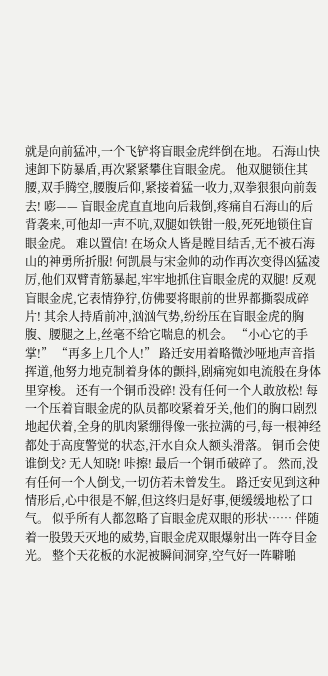就是向前猛冲,一个飞铲将盲眼金虎绊倒在地。 石海山快速卸下防暴盾,再次紧紧攀住盲眼金虎。 他双腿锁住其腰,双手腾空,腰腹后仰,紧接着猛一收力,双拳狠狠向前轰去! 嘭—— 盲眼金虎直直地向后栽倒,疼痛自石海山的后背袭来,可他却一声不吭,双腿如铁钳一般,死死地锁住盲眼金虎。 难以置信! 在场众人皆是瞠目结舌,无不被石海山的神勇所折服! 何凯晨与宋金帅的动作再次变得凶猛凌厉,他们双臂青筋暴起,牢牢地抓住盲眼金虎的双腿! 反观盲眼金虎,它表情狰狞,仿佛要将眼前的世界都撕裂成碎片! 其余人持盾前冲,汹汹气势,纷纷压在盲眼金虎的胸腹、腰腿之上,丝毫不给它喘息的机会。 “小心它的手掌!” “再多上几个人!” 路迁安用着略微沙哑地声音指挥道,他努力地克制着身体的颤抖,剧痛宛如电流般在身体里穿梭。 还有一个铜币没碎! 没有任何一个人敢放松! 每一个压着盲眼金虎的队员都咬紧着牙关,他们的胸口剧烈地起伏着,全身的肌肉紧绷得像一张拉满的弓,每一根神经都处于高度警觉的状态,汗水自众人额头滑落。 铜币会使谁倒戈? 无人知晓! 咔擦! 最后一个铜币破碎了。 然而,没有任何一个人倒戈,一切仿若未曾发生。 路迁安见到这种情形后,心中很是不解,但这终归是好事,便缓缓地松了口气。 似乎所有人都忽略了盲眼金虎双眼的形状…… 伴随着一股毁天灭地的威势,盲眼金虎双眼爆射出一阵夺目金光。 整个天花板的水泥被瞬间洞穿,空气好一阵噼啪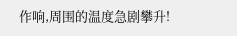作响,周围的温度急剧攀升!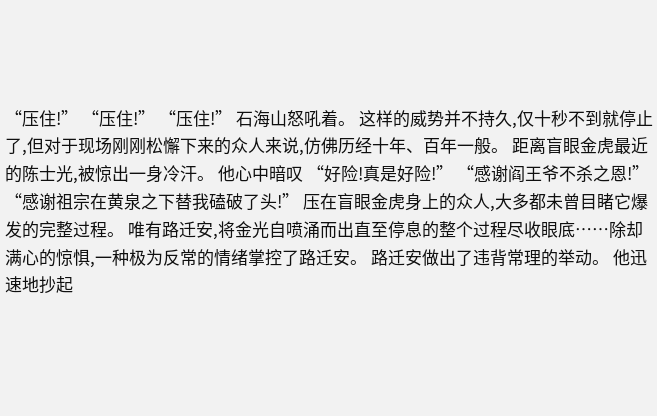“压住!” “压住!” “压住!” 石海山怒吼着。 这样的威势并不持久,仅十秒不到就停止了,但对于现场刚刚松懈下来的众人来说,仿佛历经十年、百年一般。 距离盲眼金虎最近的陈士光,被惊出一身冷汗。 他心中暗叹 “好险!真是好险!” “感谢阎王爷不杀之恩!” “感谢祖宗在黄泉之下替我磕破了头!” 压在盲眼金虎身上的众人,大多都未曾目睹它爆发的完整过程。 唯有路迁安,将金光自喷涌而出直至停息的整个过程尽收眼底……除却满心的惊惧,一种极为反常的情绪掌控了路迁安。 路迁安做出了违背常理的举动。 他迅速地抄起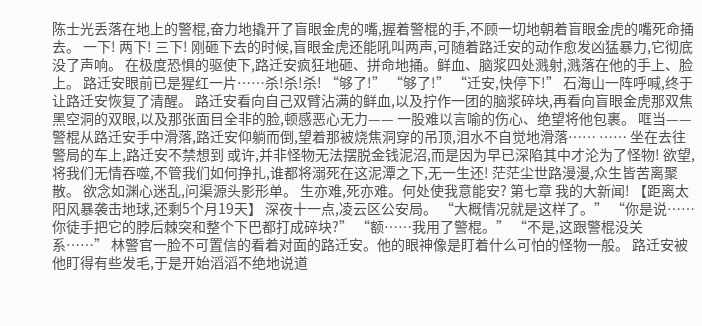陈士光丢落在地上的警棍,奋力地撬开了盲眼金虎的嘴,握着警棍的手,不顾一切地朝着盲眼金虎的嘴死命捅去。 一下! 两下! 三下! 刚砸下去的时候,盲眼金虎还能吼叫两声,可随着路迁安的动作愈发凶猛暴力,它彻底没了声响。 在极度恐惧的驱使下,路迁安疯狂地砸、拼命地捅。鲜血、脑浆四处溅射,溅落在他的手上、脸上。 路迁安眼前已是猩红一片……杀!杀!杀! “够了!” “够了!” “迁安,快停下!” 石海山一阵呼喊,终于让路迁安恢复了清醒。 路迁安看向自己双臂沾满的鲜血,以及拧作一团的脑浆碎块,再看向盲眼金虎那双焦黑空洞的双眼,以及那张面目全非的脸,顿感恶心无力—— 一股难以言喻的伤心、绝望将他包裹。 哐当—— 警棍从路迁安手中滑落,路迁安仰躺而倒,望着那被烧焦洞穿的吊顶,泪水不自觉地滑落…… …… 坐在去往警局的车上,路迁安不禁想到 或许,并非怪物无法摆脱金钱泥沼,而是因为早已深陷其中才沦为了怪物! 欲望,将我们无情吞噬,不管我们如何挣扎,谁都将溺死在这泥潭之下,无一生还! 茫茫尘世路漫漫,众生皆苦离聚散。 欲念如渊心迷乱,问渠源头影形单。 生亦难,死亦难。何处使我意能安? 第七章 我的大新闻! 【距离太阳风暴袭击地球,还剩5个月19天】 深夜十一点,凌云区公安局。 “大概情况就是这样了。” “你是说……你徒手把它的脖后棘突和整个下巴都打成碎块?” “额……我用了警棍。” “不是,这跟警棍没关系……” 林警官一脸不可置信的看着对面的路迁安。他的眼神像是盯着什么可怕的怪物一般。 路迁安被他盯得有些发毛,于是开始滔滔不绝地说道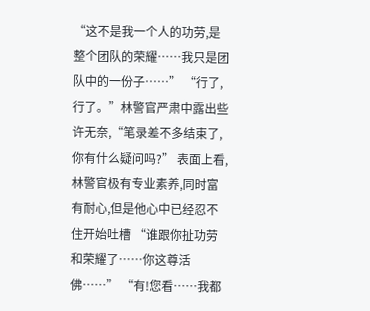“这不是我一个人的功劳,是整个团队的荣耀……我只是团队中的一份子……” “行了,行了。”林警官严肃中露出些许无奈,“笔录差不多结束了,你有什么疑问吗?” 表面上看,林警官极有专业素养,同时富有耐心,但是他心中已经忍不住开始吐槽 “谁跟你扯功劳和荣耀了……你这尊活佛……” “有!您看……我都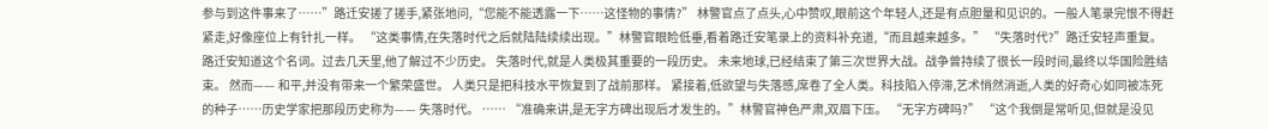参与到这件事来了……”路迁安搓了搓手,紧张地问,“您能不能透露一下……这怪物的事情?” 林警官点了点头,心中赞叹,眼前这个年轻人,还是有点胆量和见识的。一般人笔录完恨不得赶紧走,好像座位上有针扎一样。 “这类事情,在失落时代之后就陆陆续续出现。”林警官眼睑低垂,看着路迁安笔录上的资料补充道,“而且越来越多。” “失落时代?”路迁安轻声重复。 路迁安知道这个名词。过去几天里,他了解过不少历史。 失落时代,就是人类极其重要的一段历史。 未来地球,已经结束了第三次世界大战。战争曾持续了很长一段时间,最终以华国险胜结束。 然而—— 和平,并没有带来一个繁荣盛世。 人类只是把科技水平恢复到了战前那样。 紧接着,低欲望与失落感,席卷了全人类。科技陷入停滞,艺术悄然消逝,人类的好奇心如同被冻死的种子……历史学家把那段历史称为—— 失落时代。 …… “准确来讲,是无字方碑出现后才发生的。”林警官神色严肃,双眉下压。 “无字方碑吗?” “这个我倒是常听见,但就是没见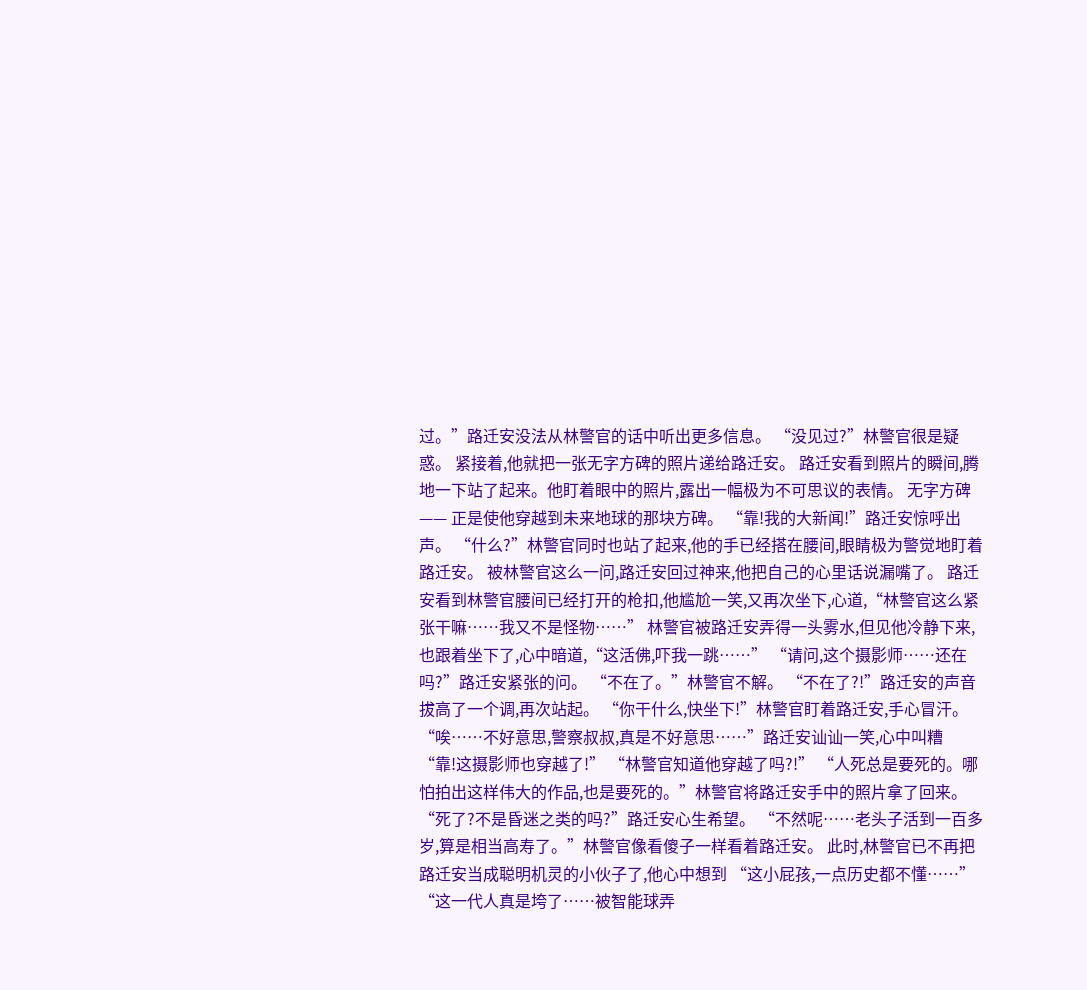过。”路迁安没法从林警官的话中听出更多信息。 “没见过?”林警官很是疑惑。 紧接着,他就把一张无字方碑的照片递给路迁安。 路迁安看到照片的瞬间,腾地一下站了起来。他盯着眼中的照片,露出一幅极为不可思议的表情。 无字方碑—— 正是使他穿越到未来地球的那块方碑。 “靠!我的大新闻!”路迁安惊呼出声。 “什么?”林警官同时也站了起来,他的手已经搭在腰间,眼睛极为警觉地盯着路迁安。 被林警官这么一问,路迁安回过神来,他把自己的心里话说漏嘴了。 路迁安看到林警官腰间已经打开的枪扣,他尴尬一笑,又再次坐下,心道,“林警官这么紧张干嘛……我又不是怪物……” 林警官被路迁安弄得一头雾水,但见他冷静下来,也跟着坐下了,心中暗道,“这活佛,吓我一跳……” “请问,这个摄影师……还在吗?”路迁安紧张的问。 “不在了。”林警官不解。 “不在了?!”路迁安的声音拔高了一个调,再次站起。 “你干什么,快坐下!”林警官盯着路迁安,手心冒汗。 “唉……不好意思,警察叔叔,真是不好意思……”路迁安讪讪一笑,心中叫糟 “靠!这摄影师也穿越了!” “林警官知道他穿越了吗?!” “人死总是要死的。哪怕拍出这样伟大的作品,也是要死的。”林警官将路迁安手中的照片拿了回来。 “死了?不是昏迷之类的吗?”路迁安心生希望。 “不然呢……老头子活到一百多岁,算是相当高寿了。”林警官像看傻子一样看着路迁安。 此时,林警官已不再把路迁安当成聪明机灵的小伙子了,他心中想到 “这小屁孩,一点历史都不懂……” “这一代人真是垮了……被智能球弄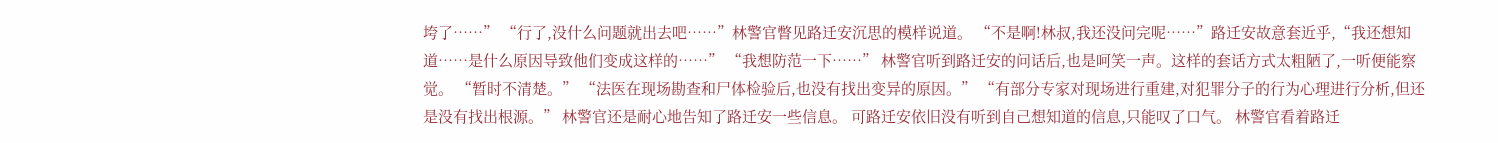垮了……” “行了,没什么问题就出去吧……”林警官瞥见路迁安沉思的模样说道。 “不是啊!林叔,我还没问完呢……”路迁安故意套近乎,“我还想知道……是什么原因导致他们变成这样的……” “我想防范一下……” 林警官听到路迁安的问话后,也是呵笑一声。这样的套话方式太粗陋了,一听便能察觉。 “暂时不清楚。” “法医在现场勘查和尸体检验后,也没有找出变异的原因。” “有部分专家对现场进行重建,对犯罪分子的行为心理进行分析,但还是没有找出根源。” 林警官还是耐心地告知了路迁安一些信息。 可路迁安依旧没有听到自己想知道的信息,只能叹了口气。 林警官看着路迁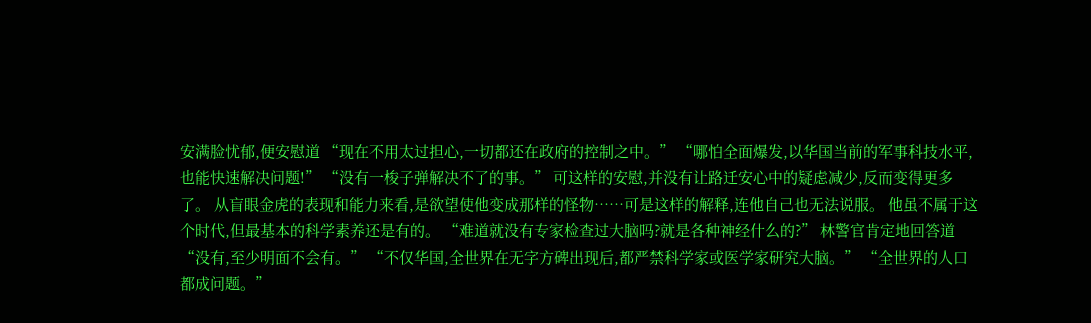安满脸忧郁,便安慰道 “现在不用太过担心,一切都还在政府的控制之中。” “哪怕全面爆发,以华国当前的军事科技水平,也能快速解决问题!” “没有一梭子弹解决不了的事。” 可这样的安慰,并没有让路迁安心中的疑虑减少,反而变得更多了。 从盲眼金虎的表现和能力来看,是欲望使他变成那样的怪物……可是这样的解释,连他自己也无法说服。 他虽不属于这个时代,但最基本的科学素养还是有的。 “难道就没有专家检查过大脑吗?就是各种神经什么的?” 林警官肯定地回答道 “没有,至少明面不会有。” “不仅华国,全世界在无字方碑出现后,都严禁科学家或医学家研究大脑。” “全世界的人口都成问题。”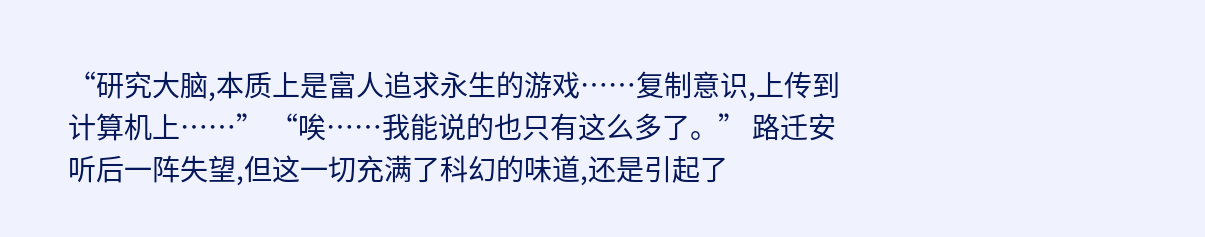“研究大脑,本质上是富人追求永生的游戏……复制意识,上传到计算机上……” “唉……我能说的也只有这么多了。” 路迁安听后一阵失望,但这一切充满了科幻的味道,还是引起了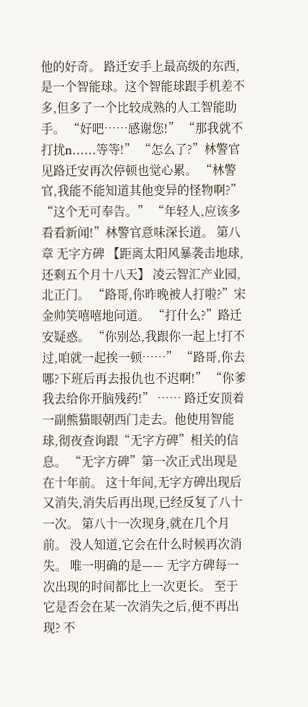他的好奇。 路迁安手上最高级的东西,是一个智能球。这个智能球跟手机差不多,但多了一个比较成熟的人工智能助手。 “好吧……感谢您!” “那我就不打扰n……等等!” “怎么了?”林警官见路迁安再次停顿也觉心累。 “林警官,我能不能知道其他变异的怪物啊?” “这个无可奉告。” “年轻人,应该多看看新闻!”林警官意味深长道。 第八章 无字方碑 【距离太阳风暴袭击地球,还剩五个月十八天】 凌云智汇产业园,北正门。 “路哥,你昨晚被人打啦?”宋金帅笑嘻嘻地问道。 “打什么?”路迁安疑惑。 “你别怂,我跟你一起上!打不过,咱就一起挨一顿……” “路哥,你去哪?下班后再去报仇也不迟啊!” “你爹我去给你开脑残药!” …… 路迁安顶着一副熊猫眼朝西门走去。他使用智能球,彻夜查询跟“无字方碑”相关的信息。 “无字方碑”第一次正式出现是在十年前。 这十年间,无字方碑出现后又消失,消失后再出现,已经反复了八十一次。 第八十一次现身,就在几个月前。 没人知道,它会在什么时候再次消失。 唯一明确的是—— 无字方碑每一次出现的时间都比上一次更长。 至于它是否会在某一次消失之后,便不再出现? 不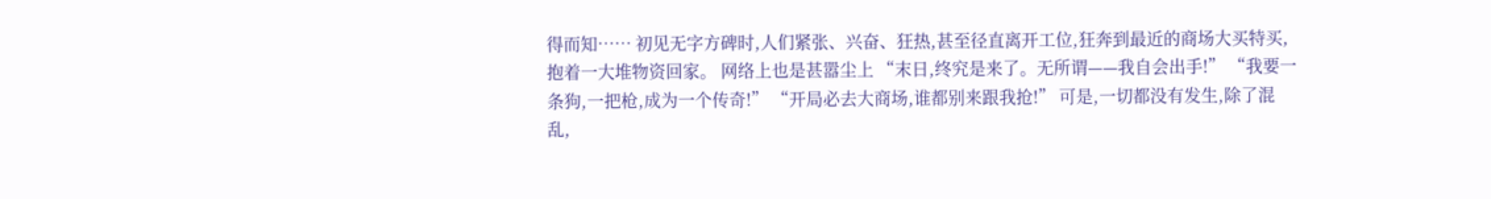得而知…… 初见无字方碑时,人们紧张、兴奋、狂热,甚至径直离开工位,狂奔到最近的商场大买特买,抱着一大堆物资回家。 网络上也是甚嚣尘上 “末日,终究是来了。无所谓——我自会出手!” “我要一条狗,一把枪,成为一个传奇!” “开局必去大商场,谁都别来跟我抢!” 可是,一切都没有发生,除了混乱,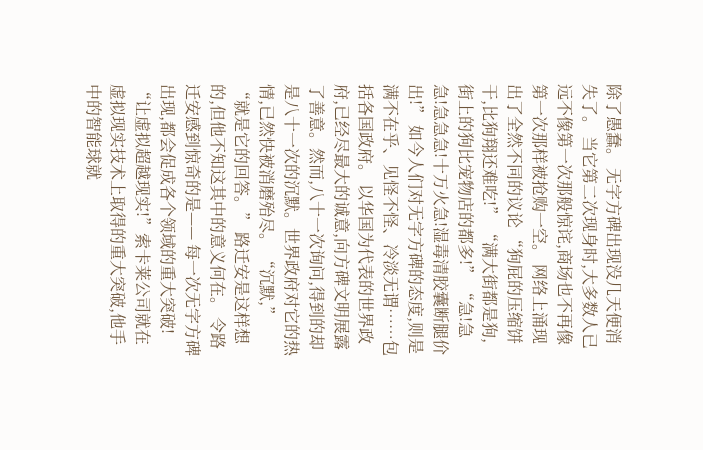除了愚蠢。 无字方碑出现没几天便消失了。 当它第二次现身时,大多数人已远不像第一次那般惊诧,商场也不再像第一次那样被抢购一空。 网络上涌现出了全然不同的议论 “狗屁的压缩饼干,比狗翔还难吃!” “满大街都是狗,街上的狗比宠物店的都多!” “急!急急!急急急!十万火急!湿毒清胶囊断腿价出!” 如今人们对无字方碑的态度,则是满不在乎、见怪不怪、冷淡无谓……包括各国政府。 以华国为代表的世界政府,已经尽最大的诚意,向方碑文明展露了善意。然而,八十一次询问,得到的却是八十一次的沉默。世界政府对它的热情,已然快被消磨殆尽。 “沉默,” “就是它的回答。” 路迁安是这样想的,但他不知这其中的意义何在。 令路迁安感到惊奇的是—— 每一次无字方碑出现,都会促成各个领域的重大突破! “让虚拟超越现实!”索卡莱公司就在虚拟现实技术上取得的重大突破,他手中的智能球就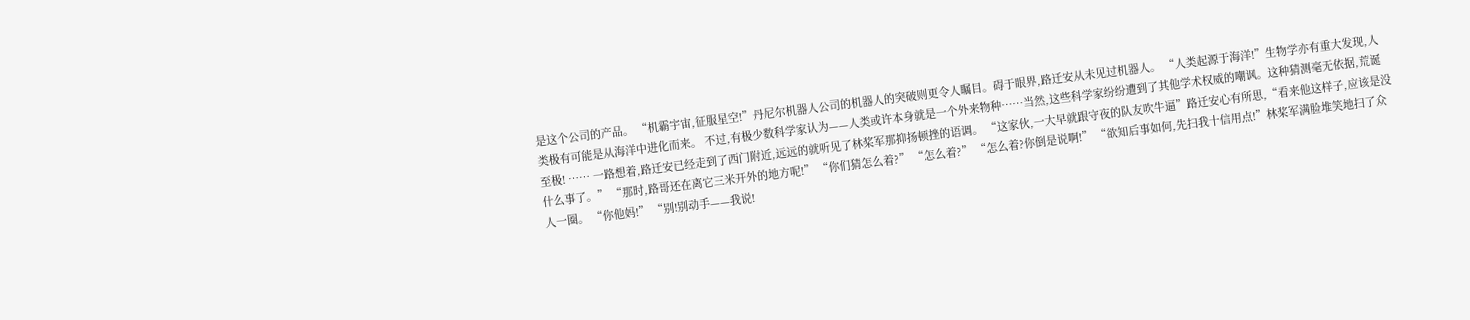是这个公司的产品。 “机霸宇宙,征服星空!”丹尼尔机器人公司的机器人的突破则更令人瞩目。碍于眼界,路迁安从未见过机器人。 “人类起源于海洋!”生物学亦有重大发现,人类极有可能是从海洋中进化而来。 不过,有极少数科学家认为——人类或许本身就是一个外来物种……当然,这些科学家纷纷遭到了其他学术权威的嘲讽。这种猜测毫无依据,荒诞至极! …… 一路想着,路迁安已经走到了西门附近,远远的就听见了林桨军那抑扬顿挫的语调。 “这家伙,一大早就跟守夜的队友吹牛逼”路迁安心有所思,“看来他这样子,应该是没什么事了。” “那时,路哥还在离它三米开外的地方呢!” “你们猜怎么着?” “怎么着?” “怎么着?你倒是说啊!” “欲知后事如何,先扫我十信用点!”林桨军满脸堆笑地扫了众人一圈。 “你他妈!” “别!别动手——我说!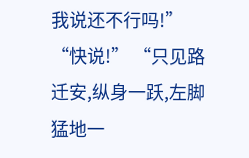我说还不行吗!” “快说!” “只见路迁安,纵身一跃,左脚猛地一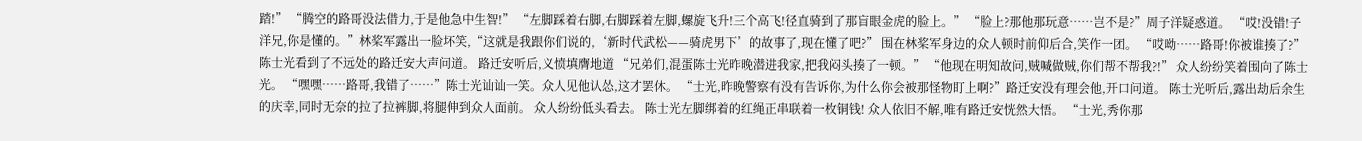踏!” “腾空的路哥没法借力,于是他急中生智!” “左脚踩着右脚,右脚踩着左脚,螺旋飞升!三个高飞!径直骑到了那盲眼金虎的脸上。” “脸上?那他那玩意……岂不是?”周子洋疑惑道。 “哎!没错!子洋兄,你是懂的。”林桨军露出一脸坏笑,“这就是我跟你们说的,‘新时代武松——骑虎男下’的故事了,现在懂了吧?” 围在林桨军身边的众人顿时前仰后合,笑作一团。 “哎呦……路哥!你被谁揍了?”陈士光看到了不远处的路迁安大声问道。 路迁安听后,义愤填膺地道 “兄弟们,混蛋陈士光昨晚潜进我家,把我闷头揍了一顿。” “他现在明知故问,贼喊做贼,你们帮不帮我?!” 众人纷纷笑着围向了陈士光。 “嘿嘿……路哥,我错了……”陈士光讪讪一笑。众人见他认怂,这才罢休。 “士光,昨晚警察有没有告诉你,为什么你会被那怪物盯上啊?”路迁安没有理会他,开口问道。 陈士光听后,露出劫后余生的庆幸,同时无奈的拉了拉裤脚,将腿伸到众人面前。 众人纷纷低头看去。 陈士光左脚绑着的红绳正串联着一枚铜钱! 众人依旧不解,唯有路迁安恍然大悟。 “士光,秀你那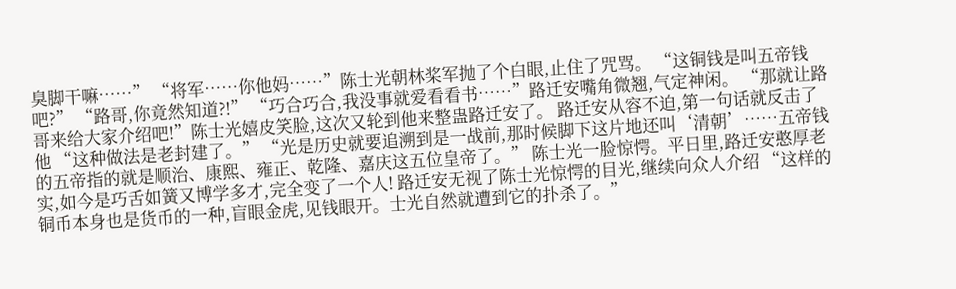臭脚干嘛……” “将军……你他妈……”陈士光朝林桨军抛了个白眼,止住了咒骂。 “这铜钱是叫五帝钱吧?” “路哥,你竟然知道?!” “巧合巧合,我没事就爱看看书……”路迁安嘴角微翘,气定神闲。 “那就让路哥来给大家介绍吧!”陈士光嬉皮笑脸,这次又轮到他来整蛊路迁安了。 路迁安从容不迫,第一句话就反击了他 “这种做法是老封建了。” “光是历史就要追溯到是一战前,那时候脚下这片地还叫‘清朝’……五帝钱的五帝指的就是顺治、康熙、雍正、乾隆、嘉庆这五位皇帝了。” 陈士光一脸惊愕。平日里,路迁安憨厚老实,如今是巧舌如簧又博学多才,完全变了一个人! 路迁安无视了陈士光惊愕的目光,继续向众人介绍 “这样的铜币本身也是货币的一种,盲眼金虎,见钱眼开。士光自然就遭到它的扑杀了。”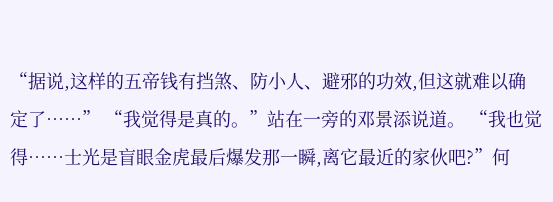“据说,这样的五帝钱有挡煞、防小人、避邪的功效,但这就难以确定了……” “我觉得是真的。”站在一旁的邓景添说道。 “我也觉得……士光是盲眼金虎最后爆发那一瞬,离它最近的家伙吧?”何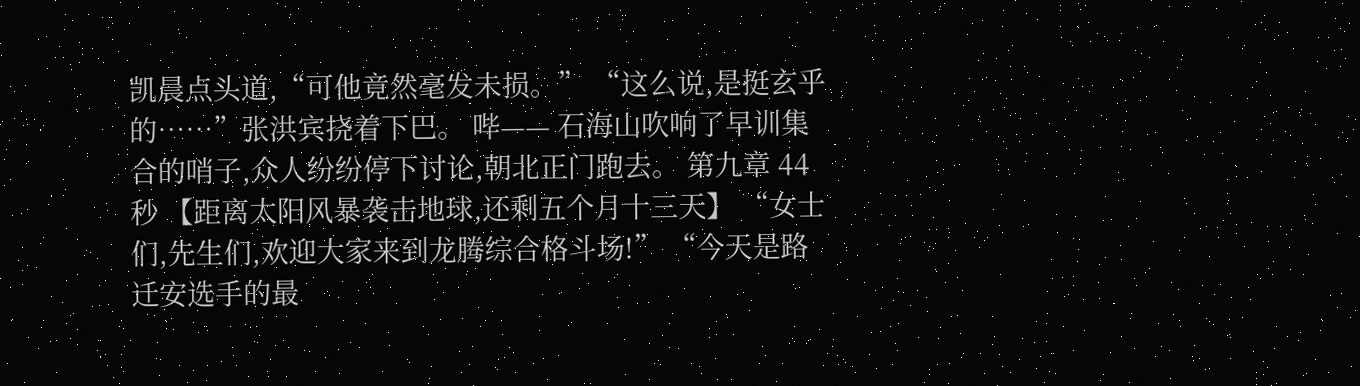凯晨点头道,“可他竟然毫发未损。” “这么说,是挺玄乎的……”张洪宾挠着下巴。 哔—— 石海山吹响了早训集合的哨子,众人纷纷停下讨论,朝北正门跑去。 第九章 44秒 【距离太阳风暴袭击地球,还剩五个月十三天】 “女士们,先生们,欢迎大家来到龙腾综合格斗场!” “今天是路迁安选手的最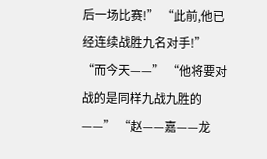后一场比赛!” “此前,他已经连续战胜九名对手!” “而今天——” “他将要对战的是同样九战九胜的——” “赵——嘉——龙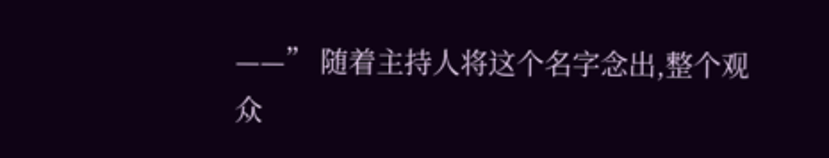——” 随着主持人将这个名字念出,整个观众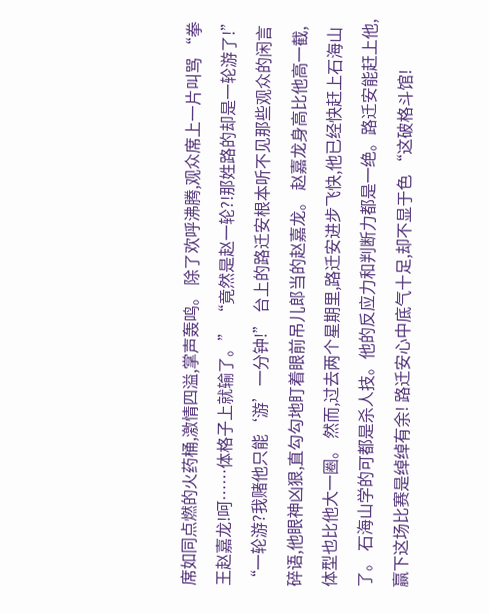席如同点燃的火药桶,激情四溢,掌声轰鸣。 除了欢呼沸腾,观众席上一片叫骂 “拳王赵嘉龙!呵……体格子上就输了。” “竟然是赵一轮?!那姓路的却是一轮游了!” “一轮游?我赌他只能‘游’一分钟!” 台上的路迁安根本听不见那些观众的闲言碎语,他眼神凶狠,直勾勾地盯着眼前吊儿郎当的赵嘉龙。 赵嘉龙身高比他高一截,体型也比他大一圈。 然而,过去两个星期里,路迁安进步飞快,他已经快赶上石海山了。 石海山学的可都是杀人技。他的反应力和判断力都是一绝。路迁安能赶上他,赢下这场比赛是绰绰有余! 路迁安心中底气十足,却不显于色 “这破格斗馆!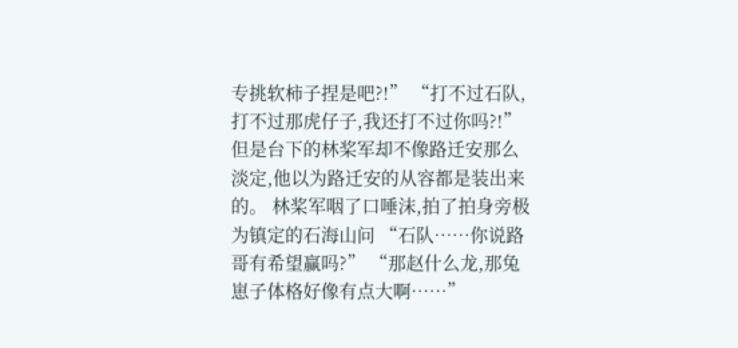专挑软柿子捏是吧?!” “打不过石队,打不过那虎仔子,我还打不过你吗?!” 但是台下的林桨军却不像路迁安那么淡定,他以为路迁安的从容都是装出来的。 林桨军咽了口唾沫,拍了拍身旁极为镇定的石海山问 “石队……你说路哥有希望赢吗?” “那赵什么龙,那兔崽子体格好像有点大啊……”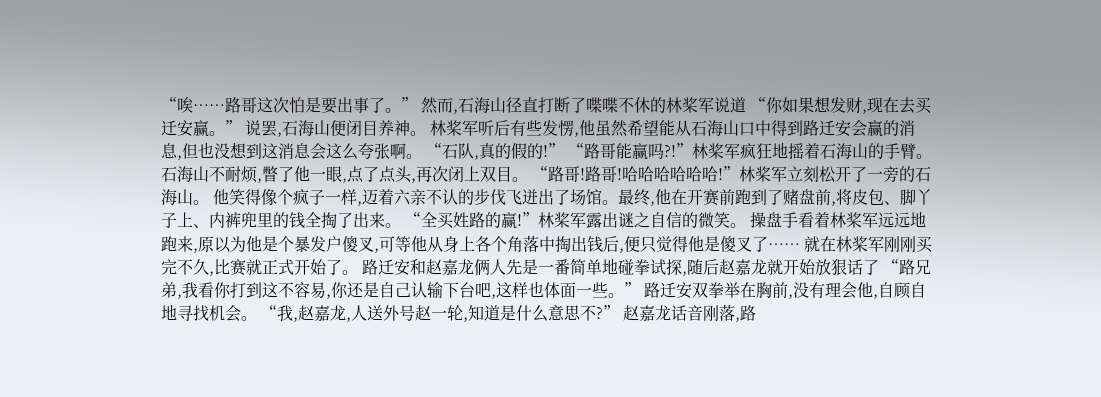“唉……路哥这次怕是要出事了。” 然而,石海山径直打断了喋喋不休的林桨军说道 “你如果想发财,现在去买迁安赢。” 说罢,石海山便闭目养神。 林桨军听后有些发愣,他虽然希望能从石海山口中得到路迁安会赢的消息,但也没想到这消息会这么夸张啊。 “石队,真的假的!” “路哥能赢吗?!”林桨军疯狂地摇着石海山的手臂。 石海山不耐烦,瞥了他一眼,点了点头,再次闭上双目。 “路哥!路哥!哈哈哈哈哈哈!”林桨军立刻松开了一旁的石海山。 他笑得像个疯子一样,迈着六亲不认的步伐飞迸出了场馆。最终,他在开赛前跑到了赌盘前,将皮包、脚丫子上、内裤兜里的钱全掏了出来。 “全买姓路的赢!”林桨军露出谜之自信的微笑。 操盘手看着林桨军远远地跑来,原以为他是个暴发户傻叉,可等他从身上各个角落中掏出钱后,便只觉得他是傻叉了…… 就在林桨军刚刚买完不久,比赛就正式开始了。 路迁安和赵嘉龙俩人先是一番简单地碰拳试探,随后赵嘉龙就开始放狠话了 “路兄弟,我看你打到这不容易,你还是自己认输下台吧,这样也体面一些。” 路迁安双拳举在胸前,没有理会他,自顾自地寻找机会。 “我,赵嘉龙,人送外号赵一轮,知道是什么意思不?” 赵嘉龙话音刚落,路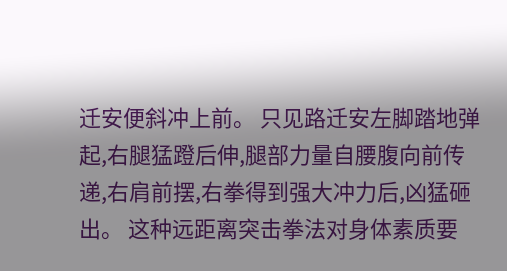迁安便斜冲上前。 只见路迁安左脚踏地弹起,右腿猛蹬后伸,腿部力量自腰腹向前传递,右肩前摆,右拳得到强大冲力后,凶猛砸出。 这种远距离突击拳法对身体素质要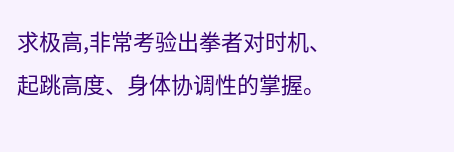求极高,非常考验出拳者对时机、起跳高度、身体协调性的掌握。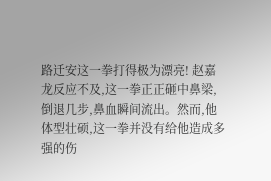路迁安这一拳打得极为漂亮! 赵嘉龙反应不及,这一拳正正砸中鼻梁,倒退几步,鼻血瞬间流出。然而,他体型壮硕,这一拳并没有给他造成多强的伤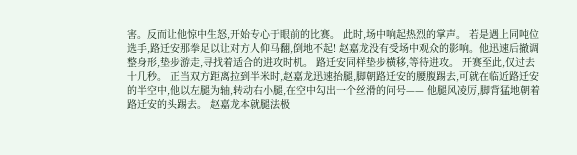害。反而让他惊中生怒,开始专心于眼前的比赛。 此时,场中响起热烈的掌声。 若是遇上同吨位选手,路迁安那拳足以让对方人仰马翻,倒地不起! 赵嘉龙没有受场中观众的影响。他迅速后撤调整身形,垫步游走,寻找着适合的进攻时机。 路迁安同样垫步横移,等待进攻。 开赛至此,仅过去十几秒。 正当双方距离拉到半米时,赵嘉龙迅速抬腿,脚朝路迁安的腰腹踢去,可就在临近路迁安的半空中,他以左腿为轴,转动右小腿,在空中勾出一个丝滑的问号—— 他腿风凌厉,脚背猛地朝着路迁安的头踢去。 赵嘉龙本就腿法极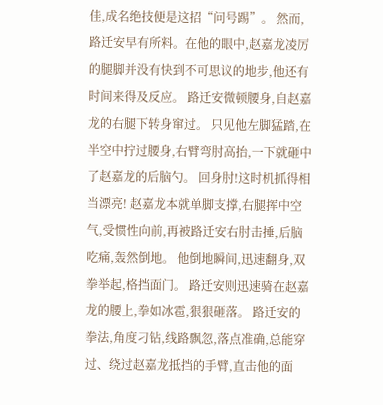佳,成名绝技便是这招“问号踢”。 然而,路迁安早有所料。在他的眼中,赵嘉龙凌厉的腿脚并没有快到不可思议的地步,他还有时间来得及反应。 路迁安微顿腰身,自赵嘉龙的右腿下转身窜过。 只见他左脚猛踏,在半空中拧过腰身,右臂弯肘高抬,一下就砸中了赵嘉龙的后脑勺。 回身肘!这时机抓得相当漂亮! 赵嘉龙本就单脚支撑,右腿挥中空气,受惯性向前,再被路迁安右肘击捶,后脑吃痛,轰然倒地。 他倒地瞬间,迅速翻身,双拳举起,格挡面门。 路迁安则迅速骑在赵嘉龙的腰上,拳如冰雹,狠狠砸落。 路迁安的拳法,角度刁钻,线路飘忽,落点准确,总能穿过、绕过赵嘉龙抵挡的手臂,直击他的面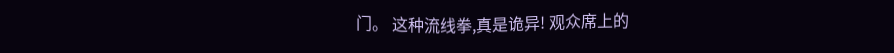门。 这种流线拳,真是诡异! 观众席上的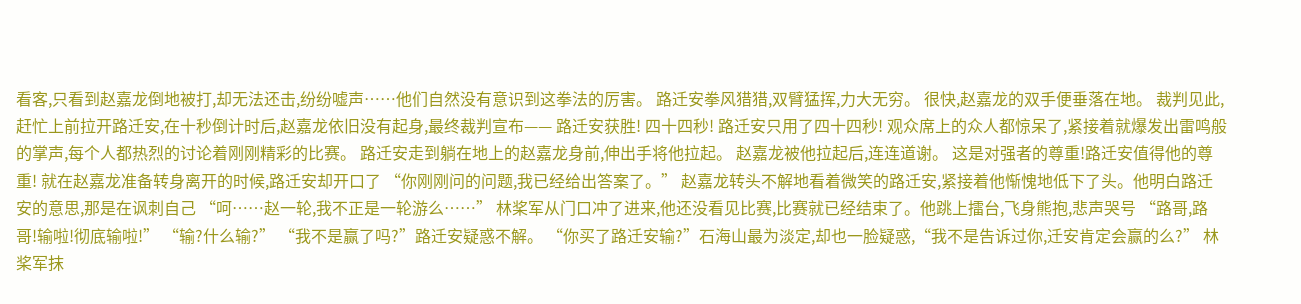看客,只看到赵嘉龙倒地被打,却无法还击,纷纷嘘声……他们自然没有意识到这拳法的厉害。 路迁安拳风猎猎,双臂猛挥,力大无穷。 很快,赵嘉龙的双手便垂落在地。 裁判见此,赶忙上前拉开路迁安,在十秒倒计时后,赵嘉龙依旧没有起身,最终裁判宣布—— 路迁安获胜! 四十四秒! 路迁安只用了四十四秒! 观众席上的众人都惊呆了,紧接着就爆发出雷鸣般的掌声,每个人都热烈的讨论着刚刚精彩的比赛。 路迁安走到躺在地上的赵嘉龙身前,伸出手将他拉起。 赵嘉龙被他拉起后,连连道谢。 这是对强者的尊重!路迁安值得他的尊重! 就在赵嘉龙准备转身离开的时候,路迁安却开口了 “你刚刚问的问题,我已经给出答案了。” 赵嘉龙转头不解地看着微笑的路迁安,紧接着他惭愧地低下了头。他明白路迁安的意思,那是在讽刺自己 “呵……赵一轮,我不正是一轮游么……” 林桨军从门口冲了进来,他还没看见比赛,比赛就已经结束了。他跳上擂台,飞身熊抱,悲声哭号 “路哥,路哥!输啦!彻底输啦!” “输?什么输?” “我不是赢了吗?”路迁安疑惑不解。 “你买了路迁安输?”石海山最为淡定,却也一脸疑惑,“我不是告诉过你,迁安肯定会赢的么?” 林桨军抹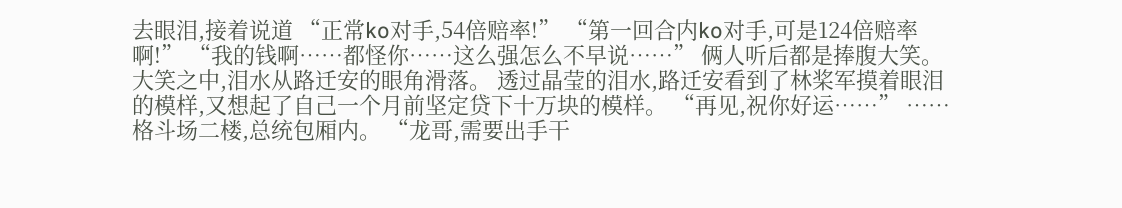去眼泪,接着说道 “正常ko对手,54倍赔率!” “第一回合内ko对手,可是124倍赔率啊!” “我的钱啊……都怪你……这么强怎么不早说……” 俩人听后都是捧腹大笑。 大笑之中,泪水从路迁安的眼角滑落。 透过晶莹的泪水,路迁安看到了林桨军摸着眼泪的模样,又想起了自己一个月前坚定贷下十万块的模样。 “再见,祝你好运……” …… 格斗场二楼,总统包厢内。 “龙哥,需要出手干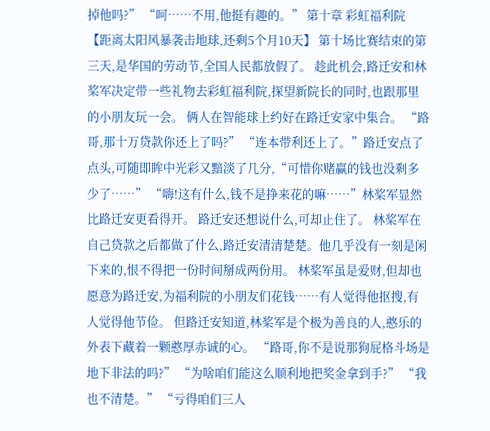掉他吗?” “呵……不用,他挺有趣的。” 第十章 彩虹福利院 【距离太阳风暴袭击地球,还剩5个月10天】 第十场比赛结束的第三天,是华国的劳动节,全国人民都放假了。 趁此机会,路迁安和林桨军决定带一些礼物去彩虹福利院,探望新院长的同时,也跟那里的小朋友玩一会。 俩人在智能球上约好在路迁安家中集合。 “路哥,那十万贷款你还上了吗?” “连本带利还上了。”路迁安点了点头,可随即眸中光彩又黯淡了几分,“可惜你赌赢的钱也没剩多少了……” “嗨!这有什么,钱不是挣来花的嘛……”林桨军显然比路迁安更看得开。 路迁安还想说什么,可却止住了。 林桨军在自己贷款之后都做了什么,路迁安清清楚楚。他几乎没有一刻是闲下来的,恨不得把一份时间掰成两份用。 林桨军虽是爱财,但却也愿意为路迁安,为福利院的小朋友们花钱……有人觉得他抠搜,有人觉得他节俭。 但路迁安知道,林桨军是个极为善良的人,憨乐的外表下藏着一颗憨厚赤诚的心。 “路哥,你不是说那狗屁格斗场是地下非法的吗?” “为啥咱们能这么顺利地把奖金拿到手?” “我也不清楚。” “亏得咱们三人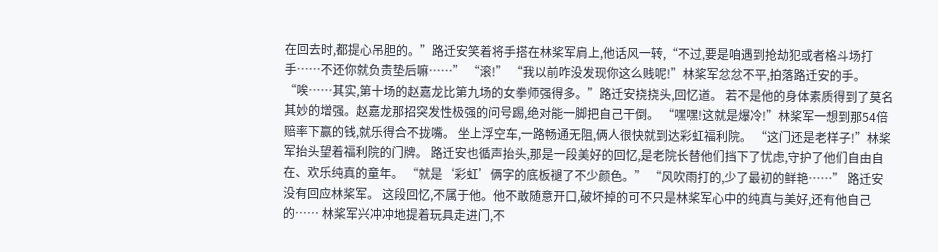在回去时,都提心吊胆的。”路迁安笑着将手搭在林桨军肩上,他话风一转,“不过,要是咱遇到抢劫犯或者格斗场打手……不还你就负责垫后嘛……” “滚!” “我以前咋没发现你这么贱呢!”林桨军忿忿不平,拍落路迁安的手。 “唉……其实,第十场的赵嘉龙比第九场的女拳师强得多。”路迁安挠挠头,回忆道。 若不是他的身体素质得到了莫名其妙的增强。赵嘉龙那招突发性极强的问号踢,绝对能一脚把自己干倒。 “嘿嘿!这就是爆冷!”林桨军一想到那54倍赔率下赢的钱,就乐得合不拢嘴。 坐上浮空车,一路畅通无阻,俩人很快就到达彩虹福利院。 “这门还是老样子!”林桨军抬头望着福利院的门牌。 路迁安也循声抬头,那是一段美好的回忆,是老院长替他们挡下了忧虑,守护了他们自由自在、欢乐纯真的童年。 “就是‘彩虹’俩字的底板褪了不少颜色。” “风吹雨打的,少了最初的鲜艳……” 路迁安没有回应林桨军。 这段回忆,不属于他。他不敢随意开口,破坏掉的可不只是林桨军心中的纯真与美好,还有他自己的…… 林桨军兴冲冲地提着玩具走进门,不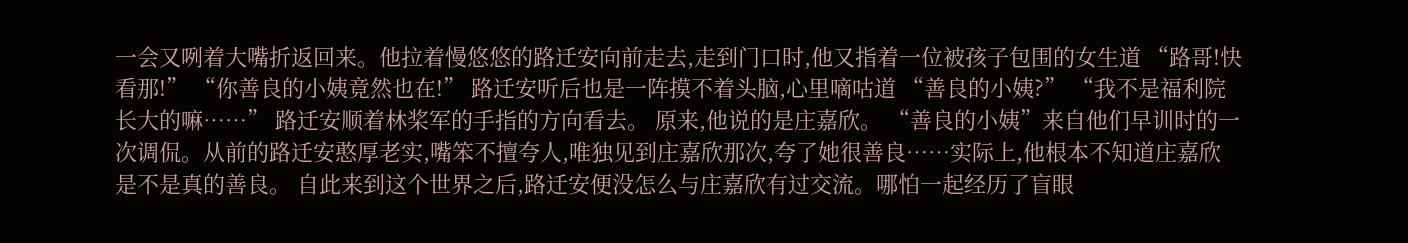一会又咧着大嘴折返回来。他拉着慢悠悠的路迁安向前走去,走到门口时,他又指着一位被孩子包围的女生道 “路哥!快看那!” “你善良的小姨竟然也在!” 路迁安听后也是一阵摸不着头脑,心里嘀咕道 “善良的小姨?” “我不是福利院长大的嘛……” 路迁安顺着林桨军的手指的方向看去。 原来,他说的是庄嘉欣。 “善良的小姨”来自他们早训时的一次调侃。从前的路迁安憨厚老实,嘴笨不擅夸人,唯独见到庄嘉欣那次,夸了她很善良……实际上,他根本不知道庄嘉欣是不是真的善良。 自此来到这个世界之后,路迁安便没怎么与庄嘉欣有过交流。哪怕一起经历了盲眼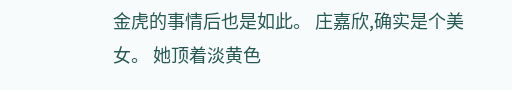金虎的事情后也是如此。 庄嘉欣,确实是个美女。 她顶着淡黄色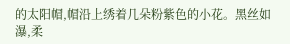的太阳帽,帽沿上绣着几朵粉紫色的小花。黑丝如瀑,柔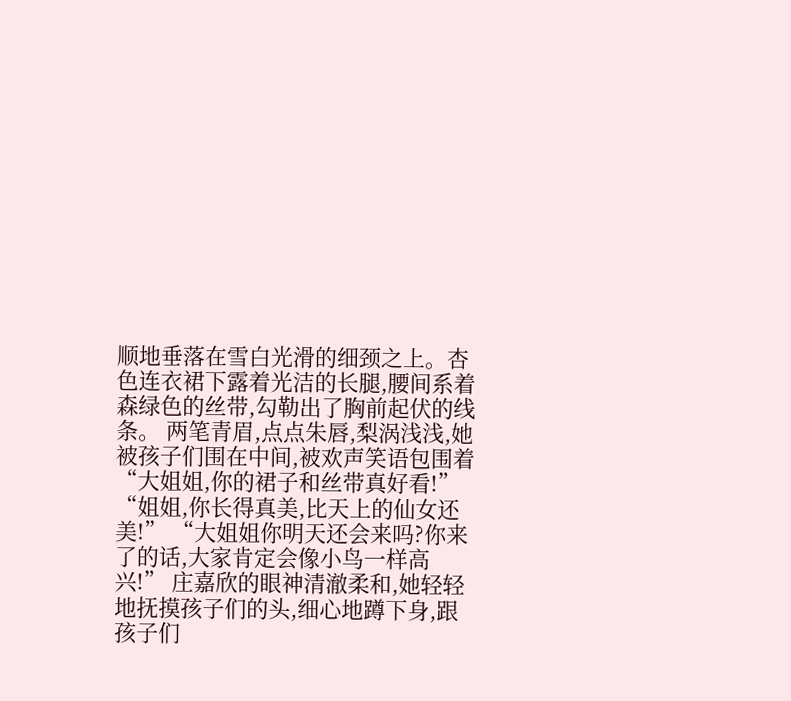顺地垂落在雪白光滑的细颈之上。杏色连衣裙下露着光洁的长腿,腰间系着森绿色的丝带,勾勒出了胸前起伏的线条。 两笔青眉,点点朱唇,梨涡浅浅,她被孩子们围在中间,被欢声笑语包围着 “大姐姐,你的裙子和丝带真好看!” “姐姐,你长得真美,比天上的仙女还美!” “大姐姐你明天还会来吗?你来了的话,大家肯定会像小鸟一样高兴!” 庄嘉欣的眼神清澈柔和,她轻轻地抚摸孩子们的头,细心地蹲下身,跟孩子们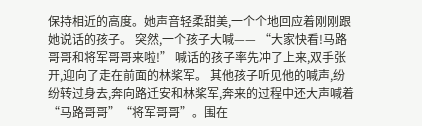保持相近的高度。她声音轻柔甜美,一个个地回应着刚刚跟她说话的孩子。 突然,一个孩子大喊—— “大家快看!马路哥哥和将军哥哥来啦!” 喊话的孩子率先冲了上来,双手张开,迎向了走在前面的林桨军。 其他孩子听见他的喊声,纷纷转过身去,奔向路迁安和林桨军,奔来的过程中还大声喊着“马路哥哥”“将军哥哥”。围在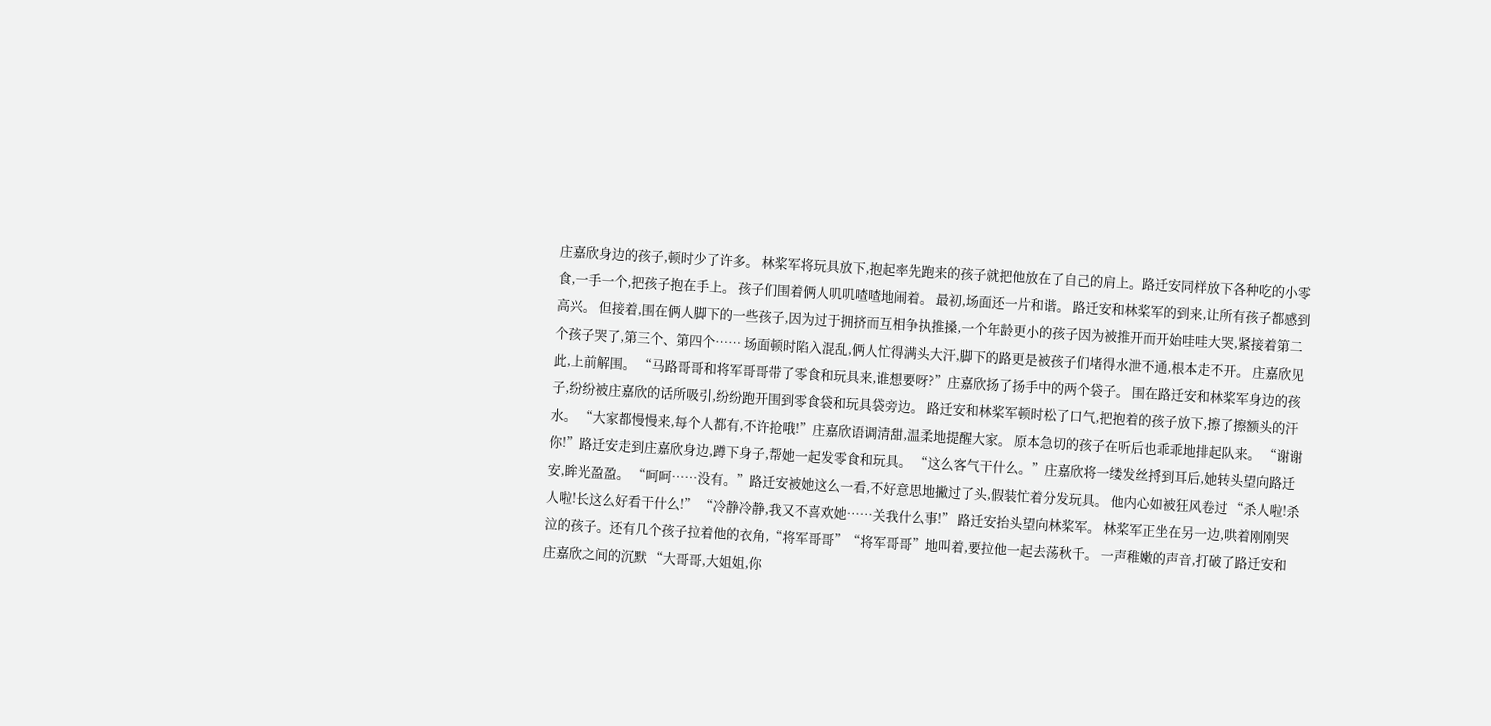庄嘉欣身边的孩子,顿时少了许多。 林桨军将玩具放下,抱起率先跑来的孩子就把他放在了自己的肩上。路迁安同样放下各种吃的小零食,一手一个,把孩子抱在手上。 孩子们围着俩人叽叽喳喳地闹着。 最初,场面还一片和谐。 路迁安和林桨军的到来,让所有孩子都感到高兴。 但接着,围在俩人脚下的一些孩子,因为过于拥挤而互相争执推搡,一个年龄更小的孩子因为被推开而开始哇哇大哭,紧接着第二个孩子哭了,第三个、第四个…… 场面顿时陷入混乱,俩人忙得满头大汗,脚下的路更是被孩子们堵得水泄不通,根本走不开。 庄嘉欣见此,上前解围。 “马路哥哥和将军哥哥带了零食和玩具来,谁想要呀?”庄嘉欣扬了扬手中的两个袋子。 围在路迁安和林桨军身边的孩子,纷纷被庄嘉欣的话所吸引,纷纷跑开围到零食袋和玩具袋旁边。 路迁安和林桨军顿时松了口气,把抱着的孩子放下,擦了擦额头的汗水。 “大家都慢慢来,每个人都有,不许抢哦!”庄嘉欣语调清甜,温柔地提醒大家。 原本急切的孩子在听后也乖乖地排起队来。 “谢谢你!”路迁安走到庄嘉欣身边,蹲下身子,帮她一起发零食和玩具。 “这么客气干什么。”庄嘉欣将一缕发丝捋到耳后,她转头望向路迁安,眸光盈盈。 “呵呵……没有。”路迁安被她这么一看,不好意思地撇过了头,假装忙着分发玩具。 他内心如被狂风卷过 “杀人啦!杀人啦!长这么好看干什么!” “冷静冷静,我又不喜欢她……关我什么事!” 路迁安抬头望向林桨军。 林桨军正坐在另一边,哄着刚刚哭泣的孩子。还有几个孩子拉着他的衣角,“将军哥哥”“将军哥哥”地叫着,要拉他一起去荡秋千。 一声稚嫩的声音,打破了路迁安和庄嘉欣之间的沉默 “大哥哥,大姐姐,你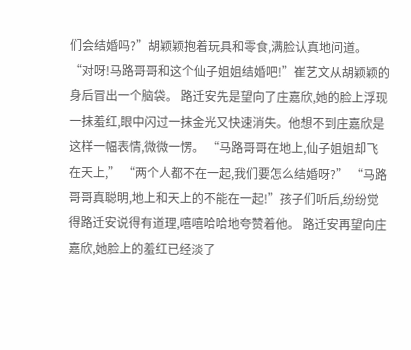们会结婚吗?”胡颖颖抱着玩具和零食,满脸认真地问道。 “对呀!马路哥哥和这个仙子姐姐结婚吧!”崔艺文从胡颖颖的身后冒出一个脑袋。 路迁安先是望向了庄嘉欣,她的脸上浮现一抹羞红,眼中闪过一抹金光又快速消失。他想不到庄嘉欣是这样一幅表情,微微一愣。 “马路哥哥在地上,仙子姐姐却飞在天上,” “两个人都不在一起,我们要怎么结婚呀?” “马路哥哥真聪明,地上和天上的不能在一起!”孩子们听后,纷纷觉得路迁安说得有道理,嘻嘻哈哈地夸赞着他。 路迁安再望向庄嘉欣,她脸上的羞红已经淡了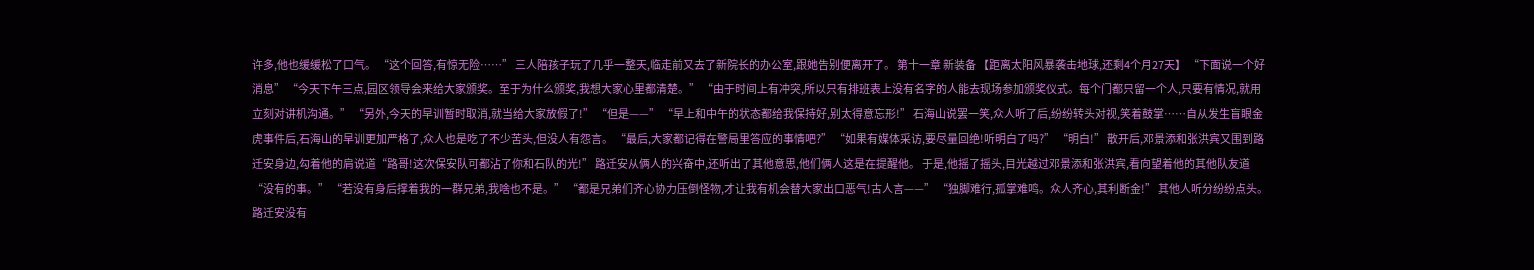许多,他也缓缓松了口气。 “这个回答,有惊无险……” 三人陪孩子玩了几乎一整天,临走前又去了新院长的办公室,跟她告别便离开了。 第十一章 新装备 【距离太阳风暴袭击地球,还剩4个月27天】 “下面说一个好消息” “今天下午三点,园区领导会来给大家颁奖。至于为什么颁奖,我想大家心里都清楚。” “由于时间上有冲突,所以只有排班表上没有名字的人能去现场参加颁奖仪式。每个门都只留一个人,只要有情况,就用立刻对讲机沟通。” “另外,今天的早训暂时取消,就当给大家放假了!” “但是——” “早上和中午的状态都给我保持好,别太得意忘形!” 石海山说罢一笑,众人听了后,纷纷转头对视,笑着鼓掌……自从发生盲眼金虎事件后,石海山的早训更加严格了,众人也是吃了不少苦头,但没人有怨言。 “最后,大家都记得在警局里答应的事情吧?” “如果有媒体采访,要尽量回绝!听明白了吗?” “明白!” 散开后,邓景添和张洪宾又围到路迁安身边,勾着他的肩说道“路哥!这次保安队可都沾了你和石队的光!” 路迁安从俩人的兴奋中,还听出了其他意思,他们俩人这是在提醒他。 于是,他摇了摇头,目光越过邓景添和张洪宾,看向望着他的其他队友道 “没有的事。” “若没有身后撑着我的一群兄弟,我啥也不是。” “都是兄弟们齐心协力压倒怪物,才让我有机会替大家出口恶气!古人言——” “独脚难行,孤掌难鸣。众人齐心,其利断金!” 其他人听分纷纷点头。路迁安没有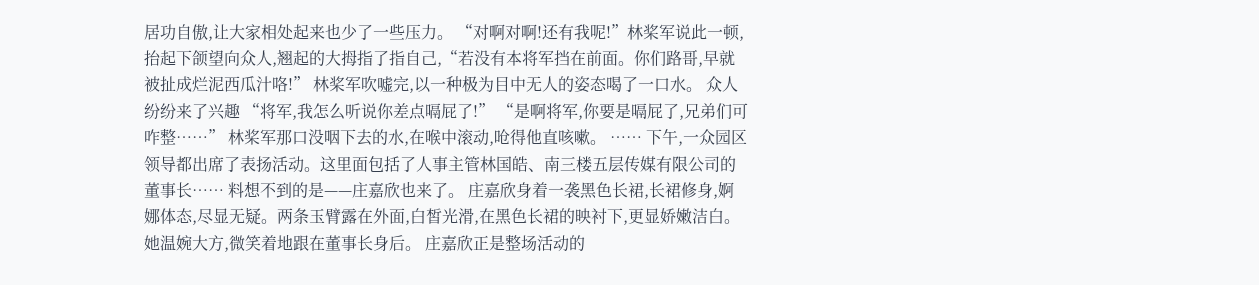居功自傲,让大家相处起来也少了一些压力。 “对啊对啊!还有我呢!”林桨军说此一顿,抬起下颌望向众人,翘起的大拇指了指自己,“若没有本将军挡在前面。你们路哥,早就被扯成烂泥西瓜汁咯!” 林桨军吹嘘完,以一种极为目中无人的姿态喝了一口水。 众人纷纷来了兴趣 “将军,我怎么听说你差点嗝屁了!” “是啊将军,你要是嗝屁了,兄弟们可咋整……” 林桨军那口没咽下去的水,在喉中滚动,呛得他直咳嗽。 …… 下午,一众园区领导都出席了表扬活动。这里面包括了人事主管林国皓、南三楼五层传媒有限公司的董事长…… 料想不到的是——庄嘉欣也来了。 庄嘉欣身着一袭黑色长裙,长裙修身,婀娜体态,尽显无疑。两条玉臂露在外面,白皙光滑,在黑色长裙的映衬下,更显娇嫩洁白。 她温婉大方,微笑着地跟在董事长身后。 庄嘉欣正是整场活动的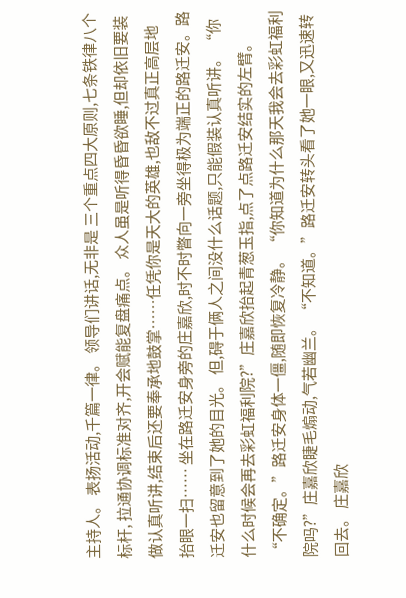主持人。 表扬活动,千篇一律。 领导们讲话,无非是 三个重点四大原则,七条铁律八个标杆, 拉通协调标准对齐,开会赋能复盘痛点。 众人虽是听得昏昏欲睡,但却依旧要装做认真听讲,结束后还要奉承地鼓掌……任凭你是天大的英雄,也敌不过真正高层地抬眼一扫…… 坐在路迁安身旁的庄嘉欣,时不时瞥向一旁坐得极为端正的路迁安。路迁安也留意到了她的目光。 但,碍于俩人之间没什么话题,只能假装认真听讲。 “你什么时候会再去彩虹福利院?”庄嘉欣抬起青葱玉指,点了点路迁安结实的左臂。 “不确定。”路迁安身体一僵,随即恢复冷静。 “你知道为什么那天我会去彩虹福利院吗?”庄嘉欣睫毛煽动,气若幽兰。 “不知道。”路迁安转头看了她一眼,又迅速转回去。 庄嘉欣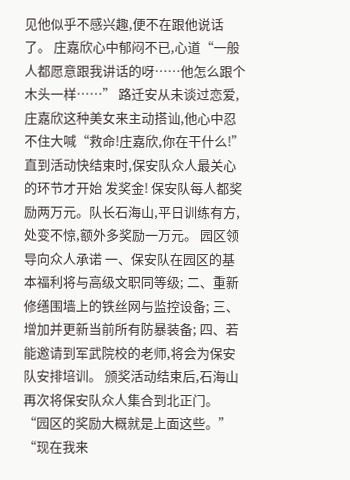见他似乎不感兴趣,便不在跟他说话了。 庄嘉欣心中郁闷不已,心道“一般人都愿意跟我讲话的呀……他怎么跟个木头一样……” 路迁安从未谈过恋爱,庄嘉欣这种美女来主动搭讪,他心中忍不住大喊“救命!庄嘉欣,你在干什么!” 直到活动快结束时,保安队众人最关心的环节才开始 发奖金! 保安队每人都奖励两万元。队长石海山,平日训练有方,处变不惊,额外多奖励一万元。 园区领导向众人承诺 一、保安队在园区的基本福利将与高级文职同等级; 二、重新修缮围墙上的铁丝网与监控设备; 三、增加并更新当前所有防暴装备; 四、若能邀请到军武院校的老师,将会为保安队安排培训。 颁奖活动结束后,石海山再次将保安队众人集合到北正门。 “园区的奖励大概就是上面这些。” “现在我来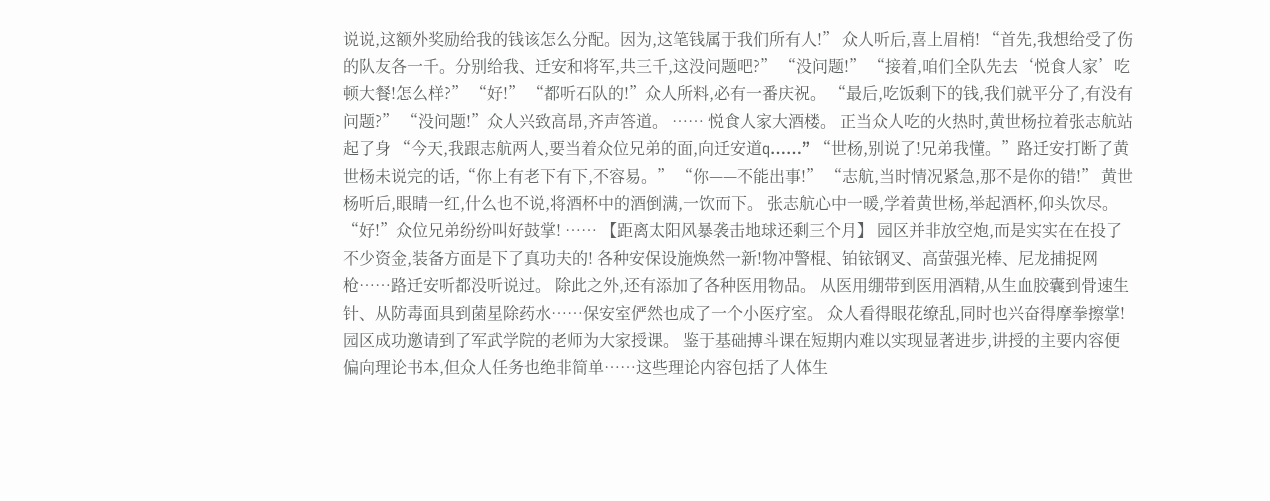说说,这额外奖励给我的钱该怎么分配。因为,这笔钱属于我们所有人!” 众人听后,喜上眉梢! “首先,我想给受了伤的队友各一千。分别给我、迁安和将军,共三千,这没问题吧?” “没问题!” “接着,咱们全队先去‘悦食人家’吃顿大餐!怎么样?” “好!” “都听石队的!”众人所料,必有一番庆祝。 “最后,吃饭剩下的钱,我们就平分了,有没有问题?” “没问题!”众人兴致高昂,齐声答道。 …… 悦食人家大酒楼。 正当众人吃的火热时,黄世杨拉着张志航站起了身 “今天,我跟志航两人,要当着众位兄弟的面,向迁安道q……” “世杨,别说了!兄弟我懂。”路迁安打断了黄世杨未说完的话,“你上有老下有下,不容易。” “你——不能出事!” “志航,当时情况紧急,那不是你的错!” 黄世杨听后,眼睛一红,什么也不说,将酒杯中的酒倒满,一饮而下。 张志航心中一暖,学着黄世杨,举起酒杯,仰头饮尽。 “好!”众位兄弟纷纷叫好鼓掌! …… 【距离太阳风暴袭击地球还剩三个月】 园区并非放空炮,而是实实在在投了不少资金,装备方面是下了真功夫的! 各种安保设施焕然一新!物冲警棍、铂铱钢叉、高萤强光棒、尼龙捕捉网枪……路迁安听都没听说过。 除此之外,还有添加了各种医用物品。 从医用绷带到医用酒精,从生血胶囊到骨速生针、从防毒面具到菌星除药水……保安室俨然也成了一个小医疗室。 众人看得眼花缭乱,同时也兴奋得摩拳擦掌! 园区成功邀请到了军武学院的老师为大家授课。 鉴于基础搏斗课在短期内难以实现显著进步,讲授的主要内容便偏向理论书本,但众人任务也绝非简单……这些理论内容包括了人体生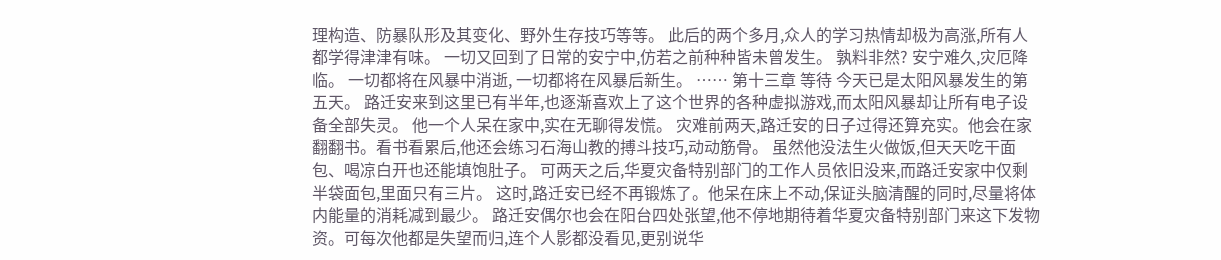理构造、防暴队形及其变化、野外生存技巧等等。 此后的两个多月,众人的学习热情却极为高涨,所有人都学得津津有味。 一切又回到了日常的安宁中,仿若之前种种皆未曾发生。 孰料非然? 安宁难久,灾厄降临。 一切都将在风暴中消逝, 一切都将在风暴后新生。 …… 第十三章 等待 今天已是太阳风暴发生的第五天。 路迁安来到这里已有半年,也逐渐喜欢上了这个世界的各种虚拟游戏,而太阳风暴却让所有电子设备全部失灵。 他一个人呆在家中,实在无聊得发慌。 灾难前两天,路迁安的日子过得还算充实。他会在家翻翻书。看书看累后,他还会练习石海山教的搏斗技巧,动动筋骨。 虽然他没法生火做饭,但天天吃干面包、喝凉白开也还能填饱肚子。 可两天之后,华夏灾备特别部门的工作人员依旧没来,而路迁安家中仅剩半袋面包,里面只有三片。 这时,路迁安已经不再锻炼了。他呆在床上不动,保证头脑清醒的同时,尽量将体内能量的消耗减到最少。 路迁安偶尔也会在阳台四处张望,他不停地期待着华夏灾备特别部门来这下发物资。可每次他都是失望而归,连个人影都没看见,更别说华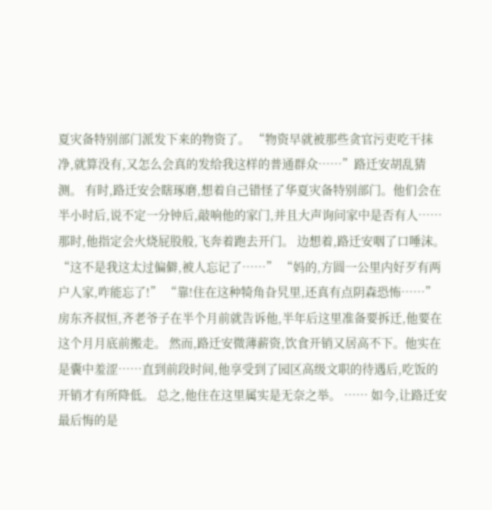夏灾备特别部门派发下来的物资了。 “物资早就被那些贪官污吏吃干抹净,就算没有,又怎么会真的发给我这样的普通群众……”路迁安胡乱猜测。 有时,路迁安会瞎琢磨,想着自己错怪了华夏灾备特别部门。他们会在半小时后,说不定一分钟后,敲响他的家门,并且大声询问家中是否有人…… 那时,他指定会火烧屁股般,飞奔着跑去开门。 边想着,路迁安咽了口唾沫。 “这不是我这太过偏僻,被人忘记了……” “妈的,方圆一公里内好歹有两户人家,咋能忘了!” “靠!住在这种犄角旮旯里,还真有点阴森恐怖……” 房东齐叔恒,齐老爷子在半个月前就告诉他,半年后这里准备要拆迁,他要在这个月月底前搬走。 然而,路迁安微薄薪资,饮食开销又居高不下。他实在是囊中羞涩……直到前段时间,他享受到了园区高级文职的待遇后,吃饭的开销才有所降低。 总之,他住在这里属实是无奈之举。 …… 如今,让路迁安最后悔的是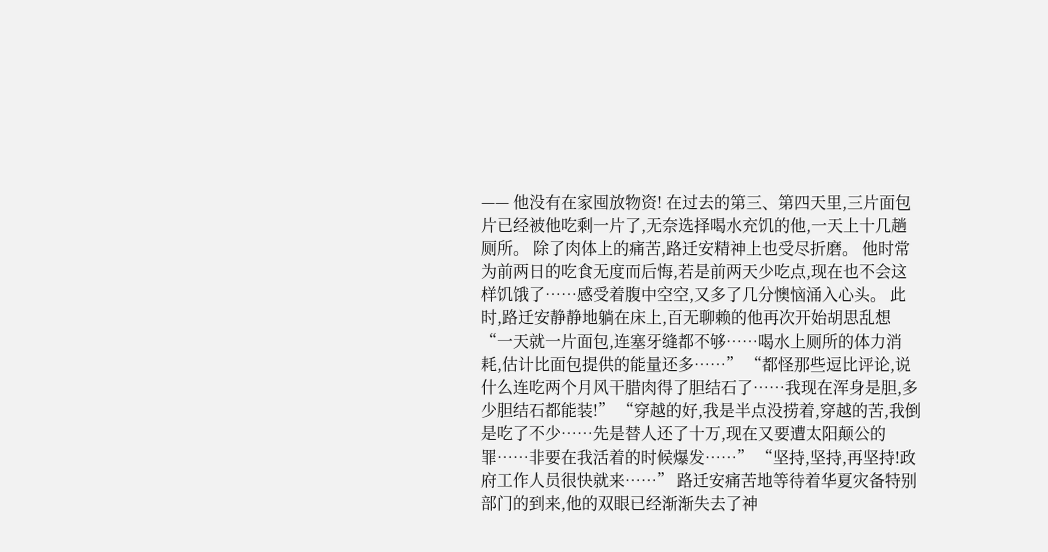—— 他没有在家囤放物资! 在过去的第三、第四天里,三片面包片已经被他吃剩一片了,无奈选择喝水充饥的他,一天上十几趟厕所。 除了肉体上的痛苦,路迁安精神上也受尽折磨。 他时常为前两日的吃食无度而后悔,若是前两天少吃点,现在也不会这样饥饿了……感受着腹中空空,又多了几分懊恼涌入心头。 此时,路迁安静静地躺在床上,百无聊赖的他再次开始胡思乱想 “一天就一片面包,连塞牙缝都不够……喝水上厕所的体力消耗,估计比面包提供的能量还多……” “都怪那些逗比评论,说什么连吃两个月风干腊肉得了胆结石了……我现在浑身是胆,多少胆结石都能装!” “穿越的好,我是半点没捞着,穿越的苦,我倒是吃了不少……先是替人还了十万,现在又要遭太阳颠公的罪……非要在我活着的时候爆发……” “坚持,坚持,再坚持!政府工作人员很快就来……” 路迁安痛苦地等待着华夏灾备特别部门的到来,他的双眼已经渐渐失去了神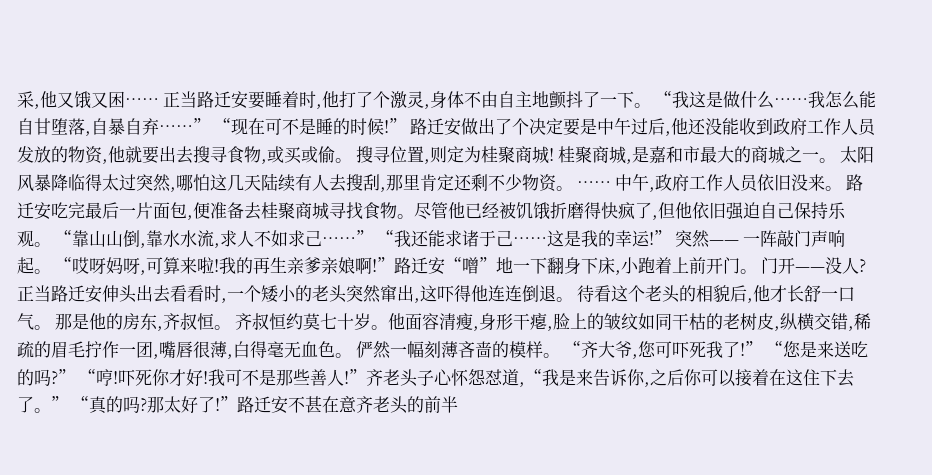采,他又饿又困…… 正当路迁安要睡着时,他打了个激灵,身体不由自主地颤抖了一下。 “我这是做什么……我怎么能自甘堕落,自暴自弃……” “现在可不是睡的时候!” 路迁安做出了个决定要是中午过后,他还没能收到政府工作人员发放的物资,他就要出去搜寻食物,或买或偷。 搜寻位置,则定为桂聚商城! 桂聚商城,是嘉和市最大的商城之一。 太阳风暴降临得太过突然,哪怕这几天陆续有人去搜刮,那里肯定还剩不少物资。 …… 中午,政府工作人员依旧没来。 路迁安吃完最后一片面包,便准备去桂聚商城寻找食物。尽管他已经被饥饿折磨得快疯了,但他依旧强迫自己保持乐观。 “靠山山倒,靠水水流,求人不如求己……” “我还能求诸于己……这是我的幸运!” 突然—— 一阵敲门声响起。 “哎呀妈呀,可算来啦!我的再生亲爹亲娘啊!”路迁安“噌”地一下翻身下床,小跑着上前开门。 门开——没人? 正当路迁安伸头出去看看时,一个矮小的老头突然窜出,这吓得他连连倒退。 待看这个老头的相貌后,他才长舒一口气。 那是他的房东,齐叔恒。 齐叔恒约莫七十岁。他面容清瘦,身形干瘪,脸上的皱纹如同干枯的老树皮,纵横交错,稀疏的眉毛拧作一团,嘴唇很薄,白得毫无血色。 俨然一幅刻薄吝啬的模样。 “齐大爷,您可吓死我了!” “您是来送吃的吗?” “哼!吓死你才好!我可不是那些善人!”齐老头子心怀怨怼道,“我是来告诉你,之后你可以接着在这住下去了。” “真的吗?那太好了!”路迁安不甚在意齐老头的前半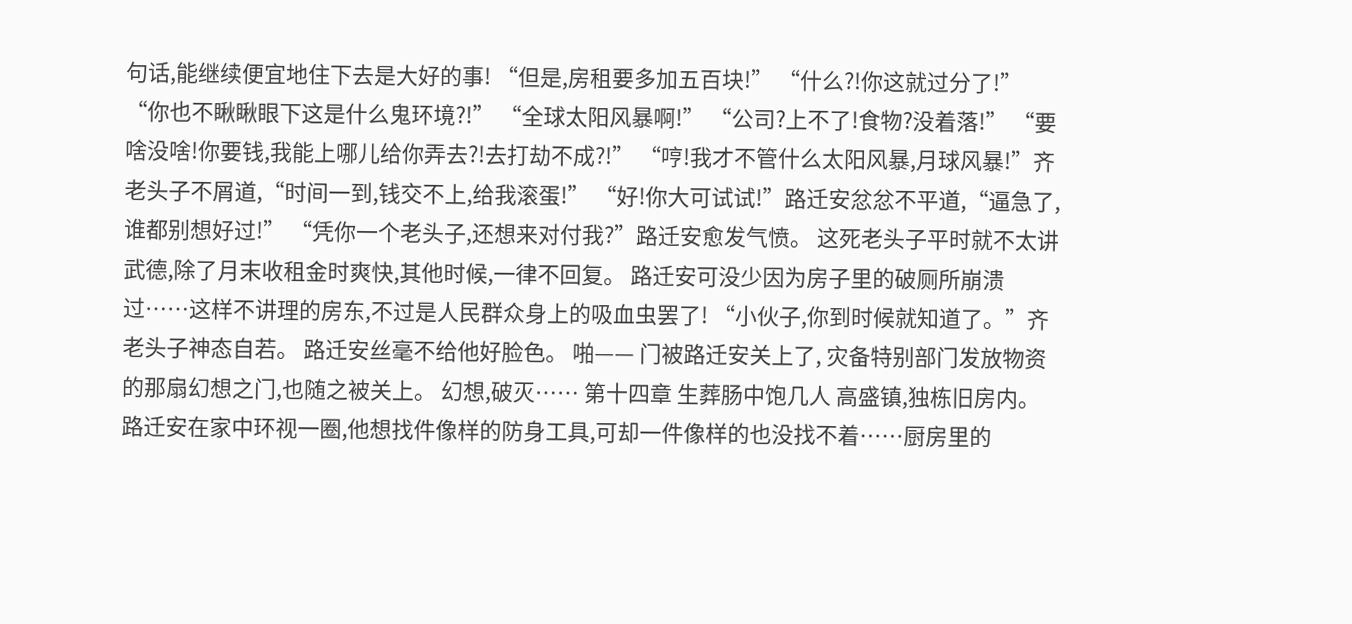句话,能继续便宜地住下去是大好的事! “但是,房租要多加五百块!” “什么?!你这就过分了!” “你也不瞅瞅眼下这是什么鬼环境?!” “全球太阳风暴啊!” “公司?上不了!食物?没着落!” “要啥没啥!你要钱,我能上哪儿给你弄去?!去打劫不成?!” “哼!我才不管什么太阳风暴,月球风暴!”齐老头子不屑道,“时间一到,钱交不上,给我滚蛋!” “好!你大可试试!”路迁安忿忿不平道,“逼急了,谁都别想好过!” “凭你一个老头子,还想来对付我?”路迁安愈发气愤。 这死老头子平时就不太讲武德,除了月末收租金时爽快,其他时候,一律不回复。 路迁安可没少因为房子里的破厕所崩溃过……这样不讲理的房东,不过是人民群众身上的吸血虫罢了! “小伙子,你到时候就知道了。”齐老头子神态自若。 路迁安丝毫不给他好脸色。 啪—— 门被路迁安关上了, 灾备特别部门发放物资的那扇幻想之门,也随之被关上。 幻想,破灭…… 第十四章 生葬肠中饱几人 高盛镇,独栋旧房内。 路迁安在家中环视一圈,他想找件像样的防身工具,可却一件像样的也没找不着……厨房里的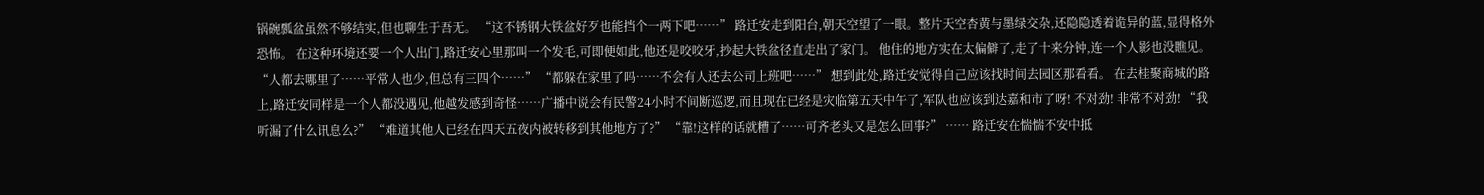锅碗瓢盆虽然不够结实,但也聊生于吾无。 “这不锈钢大铁盆好歹也能挡个一两下吧……” 路迁安走到阳台,朝天空望了一眼。整片天空杏黄与墨绿交杂,还隐隐透着诡异的蓝,显得格外恐怖。 在这种环境还要一个人出门,路迁安心里那叫一个发毛,可即便如此,他还是咬咬牙,抄起大铁盆径直走出了家门。 他住的地方实在太偏僻了,走了十来分钟,连一个人影也没瞧见。 “人都去哪里了……平常人也少,但总有三四个……” “都躲在家里了吗……不会有人还去公司上班吧……” 想到此处,路迁安觉得自己应该找时间去园区那看看。 在去桂聚商城的路上,路迁安同样是一个人都没遇见,他越发感到奇怪……广播中说会有民警24小时不间断巡逻,而且现在已经是灾临第五天中午了,军队也应该到达嘉和市了呀! 不对劲! 非常不对劲! “我听漏了什么讯息么?” “难道其他人已经在四天五夜内被转移到其他地方了?” “靠!这样的话就糟了……可齐老头又是怎么回事?” …… 路迁安在惴惴不安中抵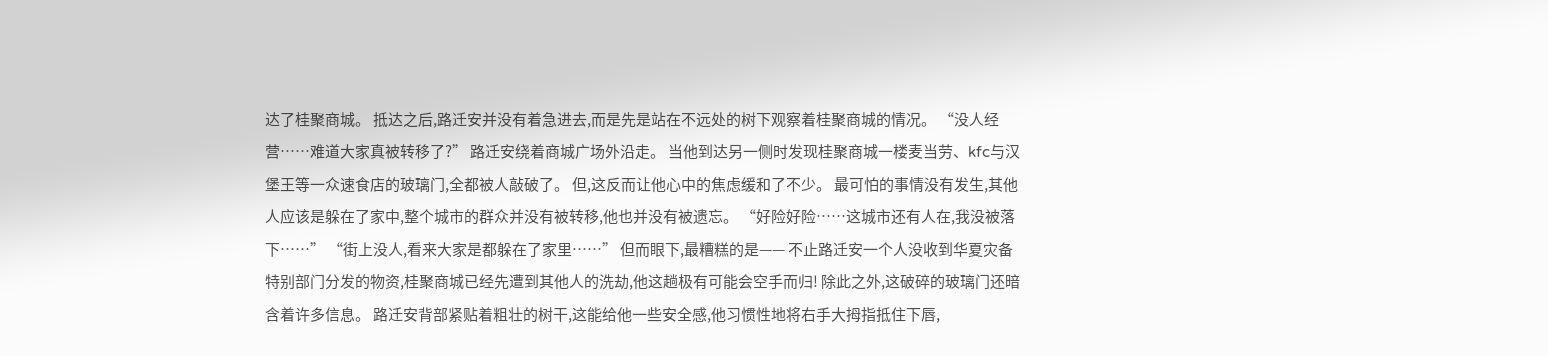达了桂聚商城。 抵达之后,路迁安并没有着急进去,而是先是站在不远处的树下观察着桂聚商城的情况。 “没人经营……难道大家真被转移了?” 路迁安绕着商城广场外沿走。 当他到达另一侧时发现桂聚商城一楼麦当劳、kfc与汉堡王等一众速食店的玻璃门,全都被人敲破了。 但,这反而让他心中的焦虑缓和了不少。 最可怕的事情没有发生,其他人应该是躲在了家中,整个城市的群众并没有被转移,他也并没有被遗忘。 “好险好险……这城市还有人在,我没被落下……” “街上没人,看来大家是都躲在了家里……” 但而眼下,最糟糕的是—— 不止路迁安一个人没收到华夏灾备特别部门分发的物资,桂聚商城已经先遭到其他人的洗劫,他这趟极有可能会空手而归! 除此之外,这破碎的玻璃门还暗含着许多信息。 路迁安背部紧贴着粗壮的树干,这能给他一些安全感,他习惯性地将右手大拇指抵住下唇,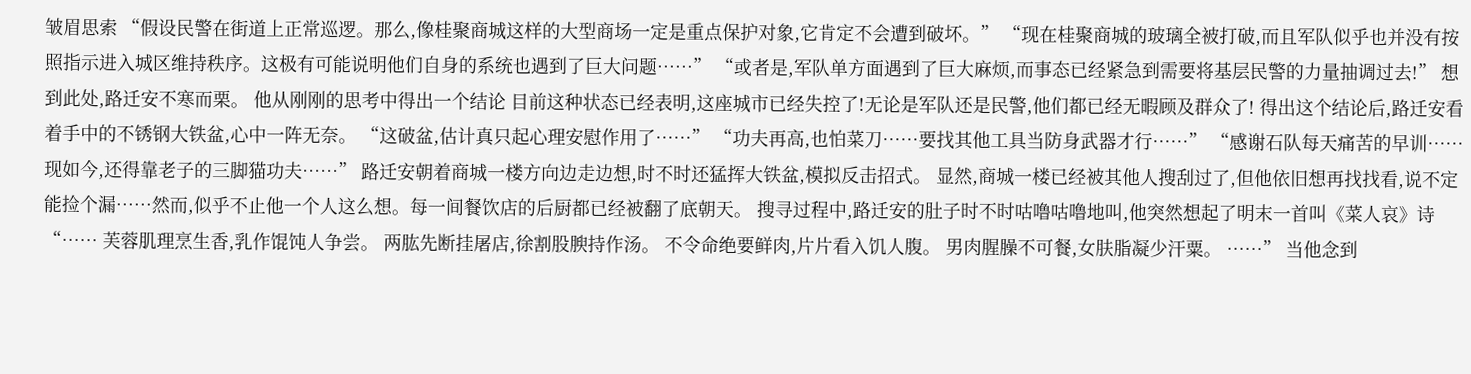皱眉思索 “假设民警在街道上正常巡逻。那么,像桂聚商城这样的大型商场一定是重点保护对象,它肯定不会遭到破坏。” “现在桂聚商城的玻璃全被打破,而且军队似乎也并没有按照指示进入城区维持秩序。这极有可能说明他们自身的系统也遇到了巨大问题……” “或者是,军队单方面遇到了巨大麻烦,而事态已经紧急到需要将基层民警的力量抽调过去!” 想到此处,路迁安不寒而栗。 他从刚刚的思考中得出一个结论 目前这种状态已经表明,这座城市已经失控了!无论是军队还是民警,他们都已经无暇顾及群众了! 得出这个结论后,路迁安看着手中的不锈钢大铁盆,心中一阵无奈。 “这破盆,估计真只起心理安慰作用了……” “功夫再高,也怕菜刀……要找其他工具当防身武器才行……” “感谢石队每天痛苦的早训……现如今,还得靠老子的三脚猫功夫……” 路迁安朝着商城一楼方向边走边想,时不时还猛挥大铁盆,模拟反击招式。 显然,商城一楼已经被其他人搜刮过了,但他依旧想再找找看,说不定能捡个漏……然而,似乎不止他一个人这么想。每一间餐饮店的后厨都已经被翻了底朝天。 搜寻过程中,路迁安的肚子时不时咕噜咕噜地叫,他突然想起了明末一首叫《菜人哀》诗 “…… 芙蓉肌理烹生香,乳作馄饨人争尝。 两肱先断挂屠店,徐割股腴持作汤。 不令命绝要鲜肉,片片看入饥人腹。 男肉腥臊不可餐,女肤脂凝少汗粟。 ……” 当他念到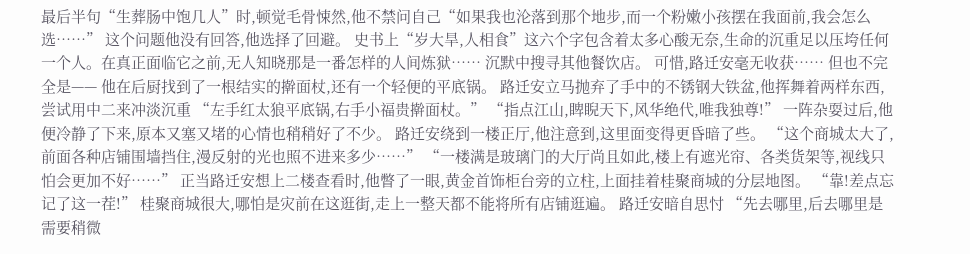最后半句“生葬肠中饱几人”时,顿觉毛骨悚然,他不禁问自己“如果我也沦落到那个地步,而一个粉嫩小孩摆在我面前,我会怎么选……” 这个问题他没有回答,他选择了回避。 史书上“岁大旱,人相食”这六个字包含着太多心酸无奈,生命的沉重足以压垮任何一个人。在真正面临它之前,无人知晓那是一番怎样的人间炼狱…… 沉默中搜寻其他餐饮店。 可惜,路迁安毫无收获…… 但也不完全是—— 他在后厨找到了一根结实的擀面杖,还有一个轻便的平底锅。 路迁安立马抛弃了手中的不锈钢大铁盆,他挥舞着两样东西,尝试用中二来冲淡沉重 “左手红太狼平底锅,右手小福贵擀面杖。” “指点江山,睥睨天下,风华绝代,唯我独尊!” 一阵杂耍过后,他便冷静了下来,原本又塞又堵的心情也稍稍好了不少。 路迁安绕到一楼正厅,他注意到,这里面变得更昏暗了些。 “这个商城太大了,前面各种店铺围墙挡住,漫反射的光也照不进来多少……” “一楼满是玻璃门的大厅尚且如此,楼上有遮光帘、各类货架等,视线只怕会更加不好……” 正当路迁安想上二楼查看时,他瞥了一眼,黄金首饰柜台旁的立柱,上面挂着桂聚商城的分层地图。 “靠!差点忘记了这一茬!” 桂聚商城很大,哪怕是灾前在这逛街,走上一整天都不能将所有店铺逛遍。 路迁安暗自思忖 “先去哪里,后去哪里是需要稍微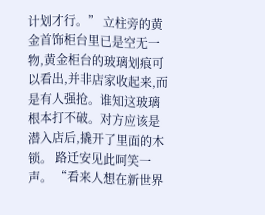计划才行。” 立柱旁的黄金首饰柜台里已是空无一物,黄金柜台的玻璃划痕可以看出,并非店家收起来,而是有人强抢。谁知这玻璃根本打不破。对方应该是潜入店后,撬开了里面的木锁。 路迁安见此呵笑一声。 “看来人想在新世界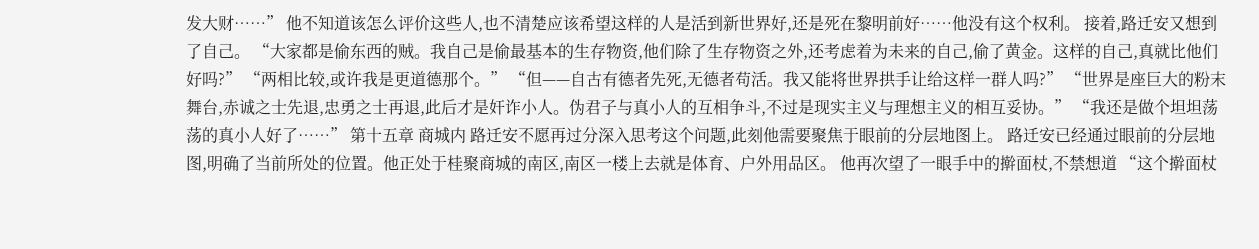发大财……” 他不知道该怎么评价这些人,也不清楚应该希望这样的人是活到新世界好,还是死在黎明前好……他没有这个权利。 接着,路迁安又想到了自己。 “大家都是偷东西的贼。我自己是偷最基本的生存物资,他们除了生存物资之外,还考虑着为未来的自己,偷了黄金。这样的自己,真就比他们好吗?” “两相比较,或许我是更道德那个。” “但——自古有德者先死,无德者苟活。我又能将世界拱手让给这样一群人吗?” “世界是座巨大的粉末舞台,赤诚之士先退,忠勇之士再退,此后才是奸诈小人。伪君子与真小人的互相争斗,不过是现实主义与理想主义的相互妥协。” “我还是做个坦坦荡荡的真小人好了……” 第十五章 商城内 路迁安不愿再过分深入思考这个问题,此刻他需要聚焦于眼前的分层地图上。 路迁安已经通过眼前的分层地图,明确了当前所处的位置。他正处于桂聚商城的南区,南区一楼上去就是体育、户外用品区。 他再次望了一眼手中的擀面杖,不禁想道 “这个擀面杖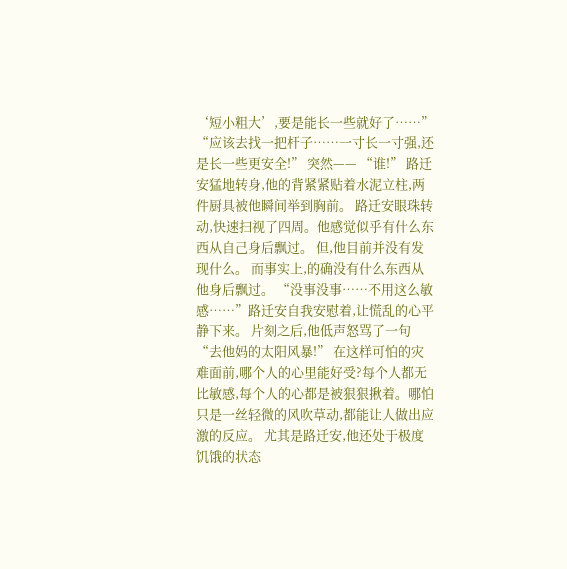‘短小粗大’,要是能长一些就好了……” “应该去找一把杆子……一寸长一寸强,还是长一些更安全!” 突然—— “谁!” 路迁安猛地转身,他的背紧紧贴着水泥立柱,两件厨具被他瞬间举到胸前。 路迁安眼珠转动,快速扫视了四周。他感觉似乎有什么东西从自己身后飘过。 但,他目前并没有发现什么。 而事实上,的确没有什么东西从他身后飘过。 “没事没事……不用这么敏感……”路迁安自我安慰着,让慌乱的心平静下来。 片刻之后,他低声怒骂了一句 “去他妈的太阳风暴!” 在这样可怕的灾难面前,哪个人的心里能好受?每个人都无比敏感,每个人的心都是被狠狠揪着。哪怕只是一丝轻微的风吹草动,都能让人做出应激的反应。 尤其是路迁安,他还处于极度饥饿的状态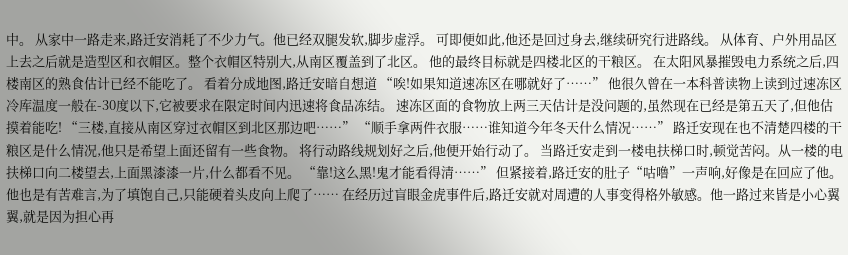中。 从家中一路走来,路迁安消耗了不少力气。他已经双腿发软,脚步虚浮。 可即便如此,他还是回过身去,继续研究行进路线。 从体育、户外用品区上去之后就是造型区和衣帽区。整个衣帽区特别大,从南区覆盖到了北区。 他的最终目标就是四楼北区的干粮区。 在太阳风暴摧毁电力系统之后,四楼南区的熟食估计已经不能吃了。 看着分成地图,路迁安暗自想道 “唉!如果知道速冻区在哪就好了……” 他很久曾在一本科普读物上读到过速冻区冷库温度一般在-30度以下,它被要求在限定时间内迅速将食品冻结。 速冻区面的食物放上两三天估计是没问题的,虽然现在已经是第五天了,但他估摸着能吃! “三楼,直接从南区穿过衣帽区到北区那边吧……” “顺手拿两件衣服……谁知道今年冬天什么情况……” 路迁安现在也不清楚四楼的干粮区是什么情况,他只是希望上面还留有一些食物。 将行动路线规划好之后,他便开始行动了。 当路迁安走到一楼电扶梯口时,顿觉苦闷。从一楼的电扶梯口向二楼望去,上面黑漆漆一片,什么都看不见。 “靠!这么黑!鬼才能看得清……” 但紧接着,路迁安的肚子“咕噜”一声响,好像是在回应了他。他也是有苦难言,为了填饱自己,只能硬着头皮向上爬了…… 在经历过盲眼金虎事件后,路迁安就对周遭的人事变得格外敏感。他一路过来皆是小心翼翼,就是因为担心再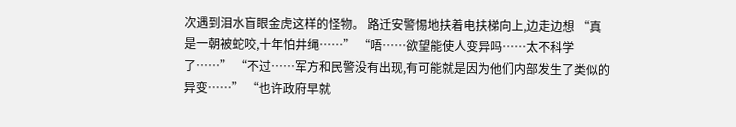次遇到泪水盲眼金虎这样的怪物。 路迁安警惕地扶着电扶梯向上,边走边想 “真是一朝被蛇咬,十年怕井绳……” “唔……欲望能使人变异吗……太不科学了……” “不过……军方和民警没有出现,有可能就是因为他们内部发生了类似的异变……” “也许政府早就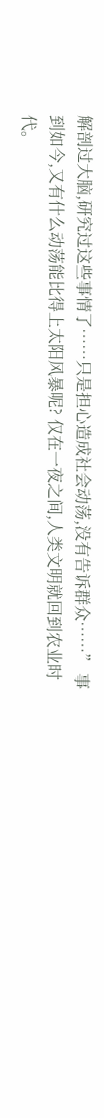解剖过大脑,研究过这些事情了……只是担心造成社会动荡,没有告诉群众……” 事到如今,又有什么动荡能比得上太阳风暴呢? 仅在一夜之间,人类文明就回到农业时代。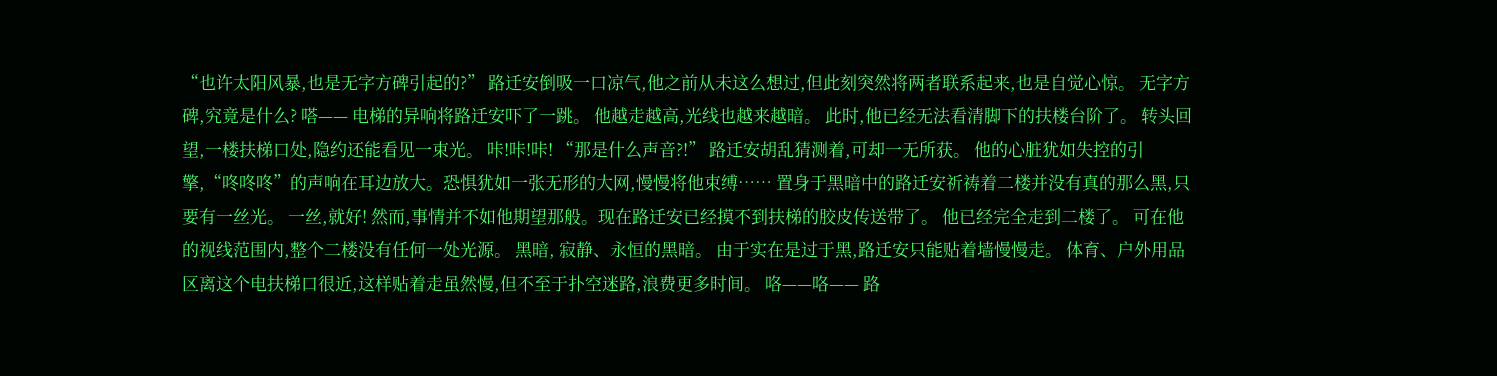“也许太阳风暴,也是无字方碑引起的?” 路迁安倒吸一口凉气,他之前从未这么想过,但此刻突然将两者联系起来,也是自觉心惊。 无字方碑,究竟是什么? 嗒—— 电梯的异响将路迁安吓了一跳。 他越走越高,光线也越来越暗。 此时,他已经无法看清脚下的扶楼台阶了。 转头回望,一楼扶梯口处,隐约还能看见一束光。 咔!咔!咔! “那是什么声音?!” 路迁安胡乱猜测着,可却一无所获。 他的心脏犹如失控的引擎,“咚咚咚”的声响在耳边放大。恐惧犹如一张无形的大网,慢慢将他束缚…… 置身于黑暗中的路迁安祈祷着二楼并没有真的那么黑,只要有一丝光。 一丝,就好! 然而,事情并不如他期望那般。现在路迁安已经摸不到扶梯的胶皮传送带了。 他已经完全走到二楼了。 可在他的视线范围内,整个二楼没有任何一处光源。 黑暗, 寂静、永恒的黑暗。 由于实在是过于黑,路迁安只能贴着墙慢慢走。 体育、户外用品区离这个电扶梯口很近,这样贴着走虽然慢,但不至于扑空迷路,浪费更多时间。 咯——咯—— 路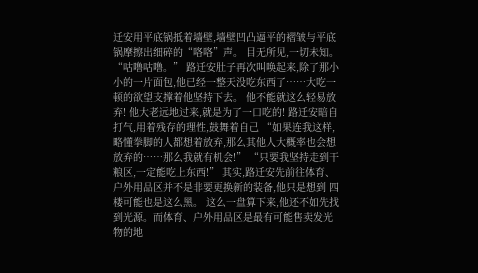迁安用平底锅抵着墙壁,墙壁凹凸逼平的褶皱与平底锅摩擦出细碎的“咯咯”声。 目无所见,一切未知。 “咕噜咕噜。” 路迁安肚子再次叫唤起来,除了那小小的一片面包,他已经一整天没吃东西了……大吃一顿的欲望支撑着他坚持下去。 他不能就这么轻易放弃! 他大老远地过来,就是为了一口吃的! 路迁安暗自打气,用着残存的理性,鼓舞着自己 “如果连我这样,略懂拳脚的人都想着放弃,那么其他人大概率也会想放弃的……那么我就有机会!” “只要我坚持走到干粮区,一定能吃上东西!” 其实,路迁安先前往体育、户外用品区并不是非要更换新的装备,他只是想到 四楼可能也是这么黑。 这么一盘算下来,他还不如先找到光源。而体育、户外用品区是最有可能售卖发光物的地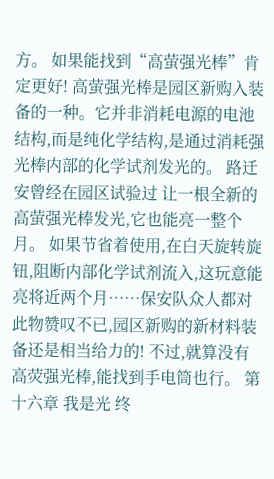方。 如果能找到“高萤强光棒”肯定更好! 高萤强光棒是园区新购入装备的一种。它并非消耗电源的电池结构,而是纯化学结构,是通过消耗强光棒内部的化学试剂发光的。 路迁安曾经在园区试验过 让一根全新的高萤强光棒发光,它也能亮一整个月。 如果节省着使用,在白天旋转旋钮,阻断内部化学试剂流入,这玩意能亮将近两个月……保安队众人都对此物赞叹不已,园区新购的新材料装备还是相当给力的! 不过,就算没有高荧强光棒,能找到手电筒也行。 第十六章 我是光 终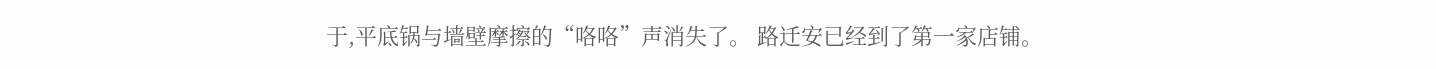于,平底锅与墙壁摩擦的“咯咯”声消失了。 路迁安已经到了第一家店铺。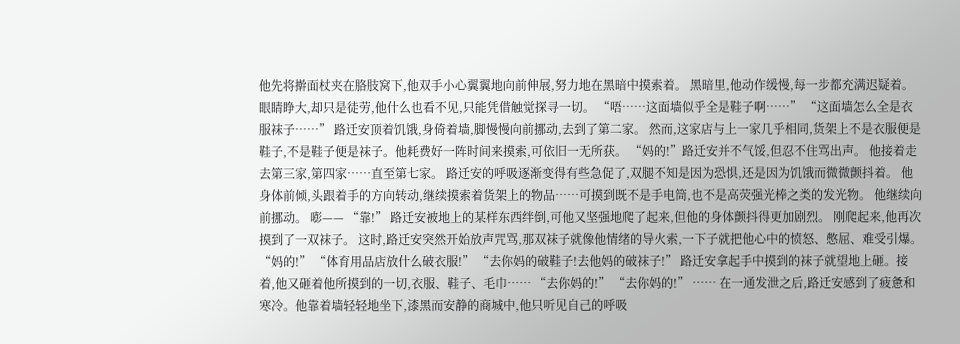他先将擀面杖夹在胳肢窝下,他双手小心翼翼地向前伸展,努力地在黑暗中摸索着。 黑暗里,他动作缓慢,每一步都充满迟疑着。眼睛睁大,却只是徒劳,他什么也看不见,只能凭借触觉探寻一切。 “唔……这面墙似乎全是鞋子啊……” “这面墙怎么全是衣服袜子……” 路迁安顶着饥饿,身倚着墙,脚慢慢向前挪动,去到了第二家。 然而,这家店与上一家几乎相同,货架上不是衣服便是鞋子,不是鞋子便是袜子。他耗费好一阵时间来摸索,可依旧一无所获。 “妈的!”路迁安并不气馁,但忍不住骂出声。 他接着走去第三家,第四家……直至第七家。 路迁安的呼吸逐渐变得有些急促了,双腿不知是因为恐惧,还是因为饥饿而微微颤抖着。 他身体前倾,头跟着手的方向转动,继续摸索着货架上的物品……可摸到既不是手电筒,也不是高荧强光棒之类的发光物。 他继续向前挪动。 嘭—— “靠!” 路迁安被地上的某样东西绊倒,可他又坚强地爬了起来,但他的身体颤抖得更加剧烈。 刚爬起来,他再次摸到了一双袜子。 这时,路迁安突然开始放声咒骂,那双袜子就像他情绪的导火索,一下子就把他心中的愤怒、憋屈、难受引爆。 “妈的!” “体育用品店放什么破衣服!” “去你妈的破鞋子!去他妈的破袜子!” 路迁安拿起手中摸到的袜子就望地上砸。接着,他又砸着他所摸到的一切,衣服、鞋子、毛巾…… “去你妈的!” “去你妈的!” …… 在一通发泄之后,路迁安感到了疲惫和寒冷。他靠着墙轻轻地坐下,漆黑而安静的商城中,他只听见自己的呼吸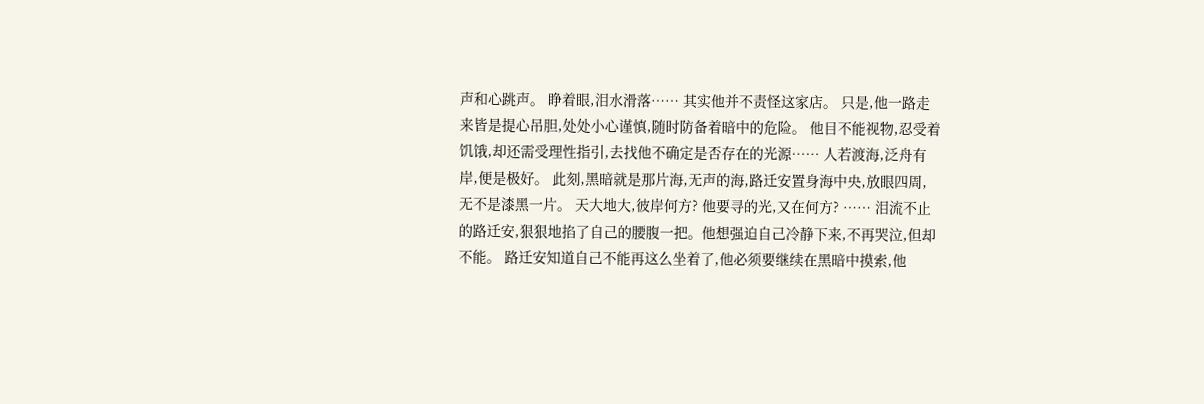声和心跳声。 睁着眼,泪水滑落…… 其实他并不责怪这家店。 只是,他一路走来皆是提心吊胆,处处小心谨慎,随时防备着暗中的危险。 他目不能视物,忍受着饥饿,却还需受理性指引,去找他不确定是否存在的光源…… 人若渡海,泛舟有岸,便是极好。 此刻,黑暗就是那片海,无声的海,路迁安置身海中央,放眼四周,无不是漆黑一片。 天大地大,彼岸何方? 他要寻的光,又在何方? …… 泪流不止的路迁安,狠狠地掐了自己的腰腹一把。他想强迫自己冷静下来,不再哭泣,但却不能。 路迁安知道自己不能再这么坐着了,他必须要继续在黑暗中摸索,他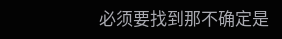必须要找到那不确定是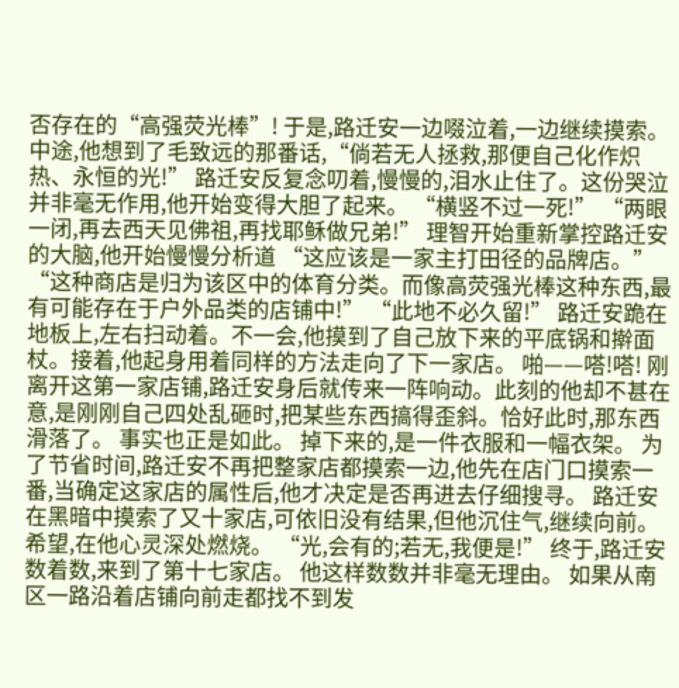否存在的“高强荧光棒”! 于是,路迁安一边啜泣着,一边继续摸索。中途,他想到了毛致远的那番话,“倘若无人拯救,那便自己化作炽热、永恒的光!” 路迁安反复念叨着,慢慢的,泪水止住了。这份哭泣并非毫无作用,他开始变得大胆了起来。 “横竖不过一死!” “两眼一闭,再去西天见佛祖,再找耶稣做兄弟!” 理智开始重新掌控路迁安的大脑,他开始慢慢分析道 “这应该是一家主打田径的品牌店。” “这种商店是归为该区中的体育分类。而像高荧强光棒这种东西,最有可能存在于户外品类的店铺中!” “此地不必久留!” 路迁安跪在地板上,左右扫动着。不一会,他摸到了自己放下来的平底锅和擀面杖。接着,他起身用着同样的方法走向了下一家店。 啪——嗒!嗒! 刚离开这第一家店铺,路迁安身后就传来一阵响动。此刻的他却不甚在意,是刚刚自己四处乱砸时,把某些东西搞得歪斜。恰好此时,那东西滑落了。 事实也正是如此。 掉下来的,是一件衣服和一幅衣架。 为了节省时间,路迁安不再把整家店都摸索一边,他先在店门口摸索一番,当确定这家店的属性后,他才决定是否再进去仔细搜寻。 路迁安在黑暗中摸索了又十家店,可依旧没有结果,但他沉住气,继续向前。 希望,在他心灵深处燃烧。 “光,会有的;若无,我便是!” 终于,路迁安数着数,来到了第十七家店。 他这样数数并非毫无理由。 如果从南区一路沿着店铺向前走都找不到发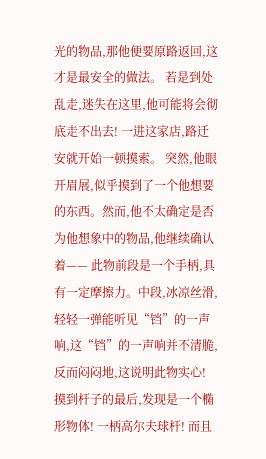光的物品,那他便要原路返回,这才是最安全的做法。 若是到处乱走,迷失在这里,他可能将会彻底走不出去! 一进这家店,路迁安就开始一顿摸索。 突然,他眼开眉展,似乎摸到了一个他想要的东西。然而,他不太确定是否为他想象中的物品,他继续确认着—— 此物前段是一个手柄,具有一定摩擦力。中段,冰凉丝滑,轻轻一弹能听见“铛”的一声响,这“铛”的一声响并不清脆,反而闷闷地,这说明此物实心! 摸到杆子的最后,发现是一个椭形物体! 一柄高尔夫球杆! 而且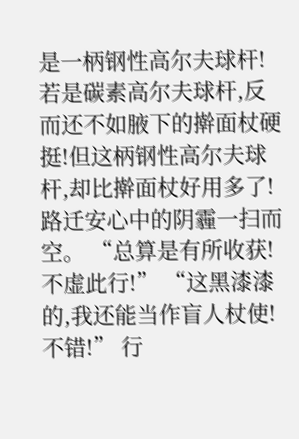是一柄钢性高尔夫球杆! 若是碳素高尔夫球杆,反而还不如腋下的擀面杖硬挺!但这柄钢性高尔夫球杆,却比擀面杖好用多了! 路迁安心中的阴霾一扫而空。 “总算是有所收获!不虚此行!” “这黑漆漆的,我还能当作盲人杖使!不错!” 行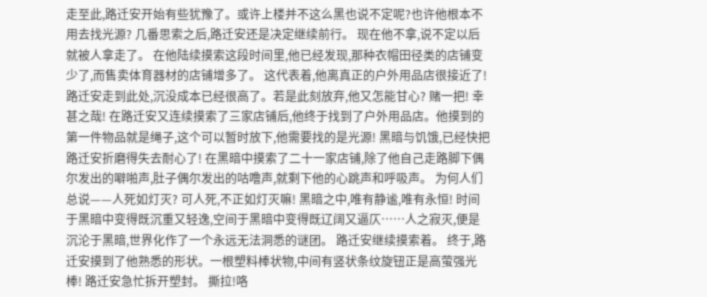走至此,路迁安开始有些犹豫了。或许上楼并不这么黑也说不定呢?也许他根本不用去找光源? 几番思索之后,路迁安还是决定继续前行。 现在他不拿,说不定以后就被人拿走了。 在他陆续摸索这段时间里,他已经发现,那种衣帽田径类的店铺变少了,而售卖体育器材的店铺增多了。 这代表着,他离真正的户外用品店很接近了! 路迁安走到此处,沉没成本已经很高了。若是此刻放弃,他又怎能甘心? 赌一把! 幸甚之哉! 在路迁安又连续摸索了三家店铺后,他终于找到了户外用品店。他摸到的第一件物品就是绳子,这个可以暂时放下,他需要找的是光源! 黑暗与饥饿,已经快把路迁安折磨得失去耐心了! 在黑暗中摸索了二十一家店铺,除了他自己走路脚下偶尔发出的噼啪声,肚子偶尔发出的咕噜声,就剩下他的心跳声和呼吸声。 为何人们总说——人死如灯灭? 可人死,不正如灯灭嘛! 黑暗之中,唯有静谧,唯有永恒! 时间于黑暗中变得既沉重又轻逸,空间于黑暗中变得既辽阔又逼仄……人之寂灭,便是沉沦于黑暗,世界化作了一个永远无法洞悉的谜团。 路迁安继续摸索着。 终于,路迁安摸到了他熟悉的形状。一根塑料棒状物,中间有竖状条纹旋钮正是高萤强光棒! 路迁安急忙拆开塑封。 撕拉!咯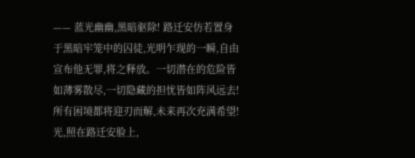—— 蓝光幽幽,黑暗驱除! 路迁安仿若置身于黑暗牢笼中的囚徒,光明乍现的一瞬,自由宣布他无罪,将之释放。一切潜在的危险皆如薄雾散尽,一切隐藏的担忧皆如阵风远去!所有困境都将迎刃而解,未来再次充满希望! 光,照在路迁安脸上,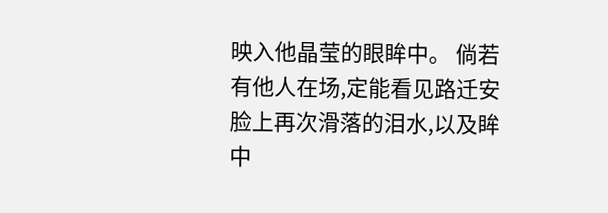映入他晶莹的眼眸中。 倘若有他人在场,定能看见路迁安脸上再次滑落的泪水,以及眸中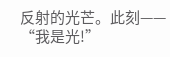反射的光芒。此刻—— “我是光!”